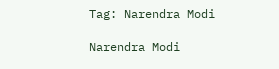Tag: Narendra Modi

Narendra Modi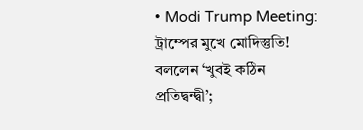• Modi Trump Meeting: ট্রাম্পের মুখে মোদিস্তুতি! বললেন ‘খুবই কঠিন প্রতিদ্বন্দ্বী’;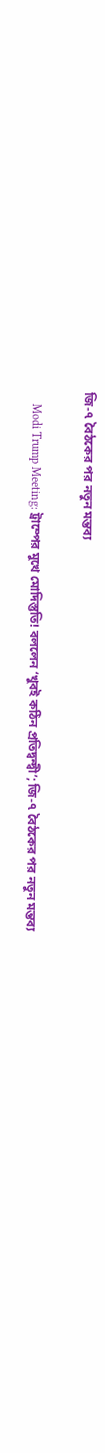জি-৭ বৈঠকের পর নতুন মন্তব্য

    Modi Trump Meeting: ট্রাম্পের মুখে মোদিস্তুতি! বললেন ‘খুবই কঠিন প্রতিদ্বন্দ্বী’; জি-৭ বৈঠকের পর নতুন মন্তব্য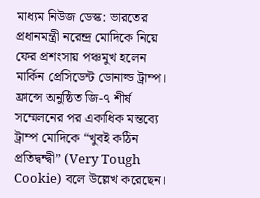মাধ্যম নিউজ ডেস্ক: ভারতের প্রধানমন্ত্রী নরেন্দ্র মোদিকে নিয়ে ফের প্রশংসায় পঞ্চমুখ হলেন মার্কিন প্রেসিডেন্ট ডোনাল্ড ট্রাম্প। ফ্রান্সে অনুষ্ঠিত জি-৭ শীর্ষ সম্মেলনের পর একাধিক মন্তব্যে ট্রাম্প মোদিকে “খুবই কঠিন প্রতিদ্বন্দ্বী” (Very Tough Cookie) বলে উল্লেখ করেছেন।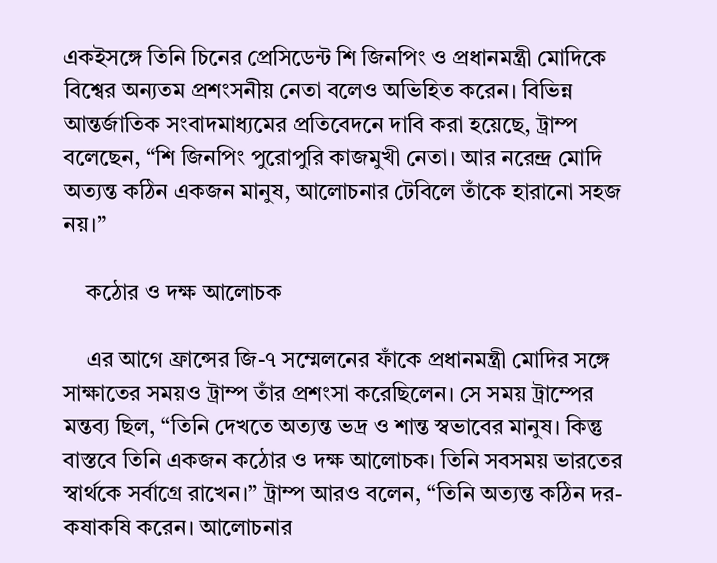একইসঙ্গে তিনি চিনের প্রেসিডেন্ট শি জিনপিং ও প্রধানমন্ত্রী মোদিকে বিশ্বের অন্যতম প্রশংসনীয় নেতা বলেও অভিহিত করেন। বিভিন্ন আন্তর্জাতিক সংবাদমাধ্যমের প্রতিবেদনে দাবি করা হয়েছে, ট্রাম্প বলেছেন, “শি জিনপিং পুরোপুরি কাজমুখী নেতা। আর নরেন্দ্র মোদি অত্যন্ত কঠিন একজন মানুষ, আলোচনার টেবিলে তাঁকে হারানো সহজ নয়।”

    কঠোর ও দক্ষ আলোচক

    এর আগে ফ্রান্সের জি-৭ সম্মেলনের ফাঁকে প্রধানমন্ত্রী মোদির সঙ্গে সাক্ষাতের সময়ও ট্রাম্প তাঁর প্রশংসা করেছিলেন। সে সময় ট্রাম্পের মন্তব্য ছিল, “তিনি দেখতে অত্যন্ত ভদ্র ও শান্ত স্বভাবের মানুষ। কিন্তু বাস্তবে তিনি একজন কঠোর ও দক্ষ আলোচক। তিনি সবসময় ভারতের স্বার্থকে সর্বাগ্রে রাখেন।” ট্রাম্প আরও বলেন, “তিনি অত্যন্ত কঠিন দর-কষাকষি করেন। আলোচনার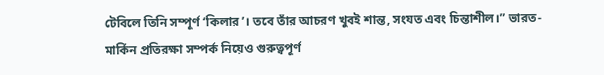টেবিলে তিনি সম্পূর্ণ ‘কিলার’। তবে তাঁর আচরণ খুবই শান্ত, সংযত এবং চিন্তাশীল।” ভারত-মার্কিন প্রতিরক্ষা সম্পর্ক নিয়েও গুরুত্বপূর্ণ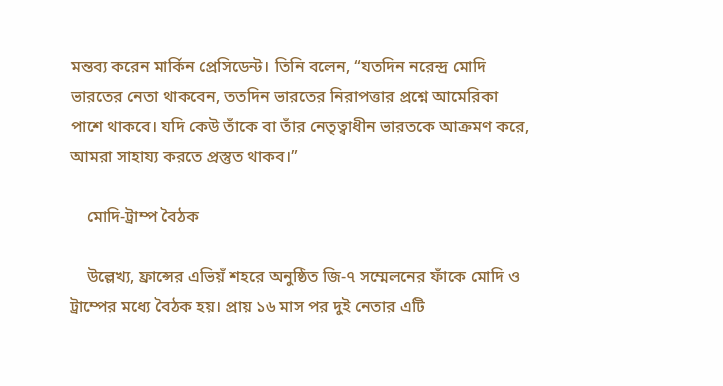মন্তব্য করেন মার্কিন প্রেসিডেন্ট। তিনি বলেন, “যতদিন নরেন্দ্র মোদি ভারতের নেতা থাকবেন, ততদিন ভারতের নিরাপত্তার প্রশ্নে আমেরিকা পাশে থাকবে। যদি কেউ তাঁকে বা তাঁর নেতৃত্বাধীন ভারতকে আক্রমণ করে, আমরা সাহায্য করতে প্রস্তুত থাকব।”

    মোদি-ট্রাম্প বৈঠক

    উল্লেখ্য, ফ্রান্সের এভিয়ঁ শহরে অনুষ্ঠিত জি-৭ সম্মেলনের ফাঁকে মোদি ও ট্রাম্পের মধ্যে বৈঠক হয়। প্রায় ১৬ মাস পর দুই নেতার এটি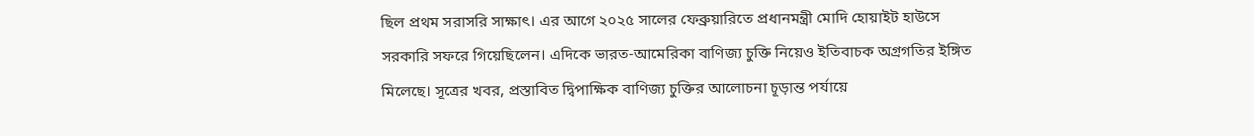ছিল প্রথম সরাসরি সাক্ষাৎ। এর আগে ২০২৫ সালের ফেব্রুয়ারিতে প্রধানমন্ত্রী মোদি হোয়াইট হাউসে সরকারি সফরে গিয়েছিলেন। এদিকে ভারত-আমেরিকা বাণিজ্য চুক্তি নিয়েও ইতিবাচক অগ্রগতির ইঙ্গিত মিলেছে। সূত্রের খবর, প্রস্তাবিত দ্বিপাক্ষিক বাণিজ্য চুক্তির আলোচনা চূড়ান্ত পর্যায়ে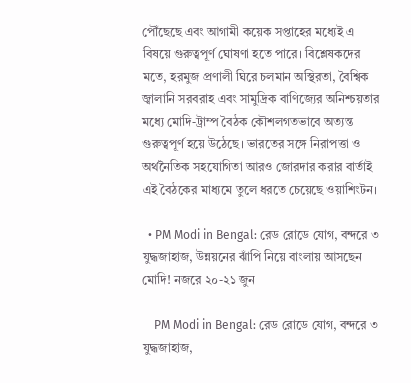পৌঁছেছে এবং আগামী কয়েক সপ্তাহের মধ্যেই এ বিষয়ে গুরুত্বপূর্ণ ঘোষণা হতে পারে। বিশ্লেষকদের মতে, হরমুজ প্রণালী ঘিরে চলমান অস্থিরতা, বৈশ্বিক জ্বালানি সরবরাহ এবং সামুদ্রিক বাণিজ্যের অনিশ্চয়তার মধ্যে মোদি-ট্রাম্প বৈঠক কৌশলগতভাবে অত্যন্ত গুরুত্বপূর্ণ হয়ে উঠেছে। ভারতের সঙ্গে নিরাপত্তা ও অর্থনৈতিক সহযোগিতা আরও জোরদার করার বার্তাই এই বৈঠকের মাধ্যমে তুলে ধরতে চেয়েছে ওয়াশিংটন।

  • PM Modi in Bengal: রেড রোডে যোগ, বন্দরে ৩ যুদ্ধজাহাজ, উন্নয়নের ঝাঁপি নিয়ে বাংলায় আসছেন মোদি! নজরে ২০-২১ জুন

    PM Modi in Bengal: রেড রোডে যোগ, বন্দরে ৩ যুদ্ধজাহাজ,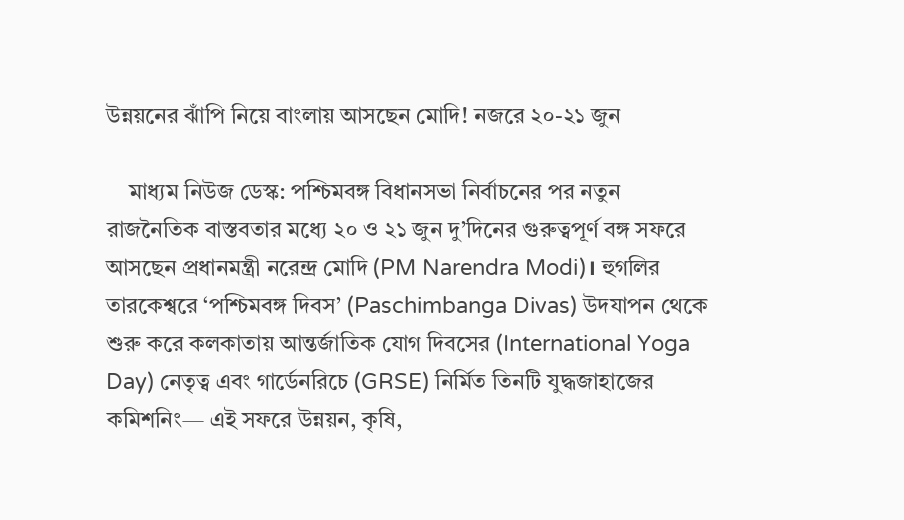উন্নয়নের ঝাঁপি নিয়ে বাংলায় আসছেন মোদি! নজরে ২০-২১ জুন

    মাধ্যম নিউজ ডেস্ক: পশ্চিমবঙ্গ বিধানসভা নির্বাচনের পর নতুন রাজনৈতিক বাস্তবতার মধ্যে ২০ ও ২১ জুন দু’দিনের গুরুত্বপূর্ণ বঙ্গ সফরে আসছেন প্রধানমন্ত্রী নরেন্দ্র মোদি (PM Narendra Modi)। হুগলির তারকেশ্বরে ‘পশ্চিমবঙ্গ দিবস’ (Paschimbanga Divas) উদযাপন থেকে শুরু করে কলকাতায় আন্তর্জাতিক যোগ দিবসের (International Yoga Day) নেতৃত্ব এবং গার্ডেনরিচে (GRSE) নির্মিত তিনটি যুদ্ধজাহাজের কমিশনিং— এই সফরে উন্নয়ন, কৃষি,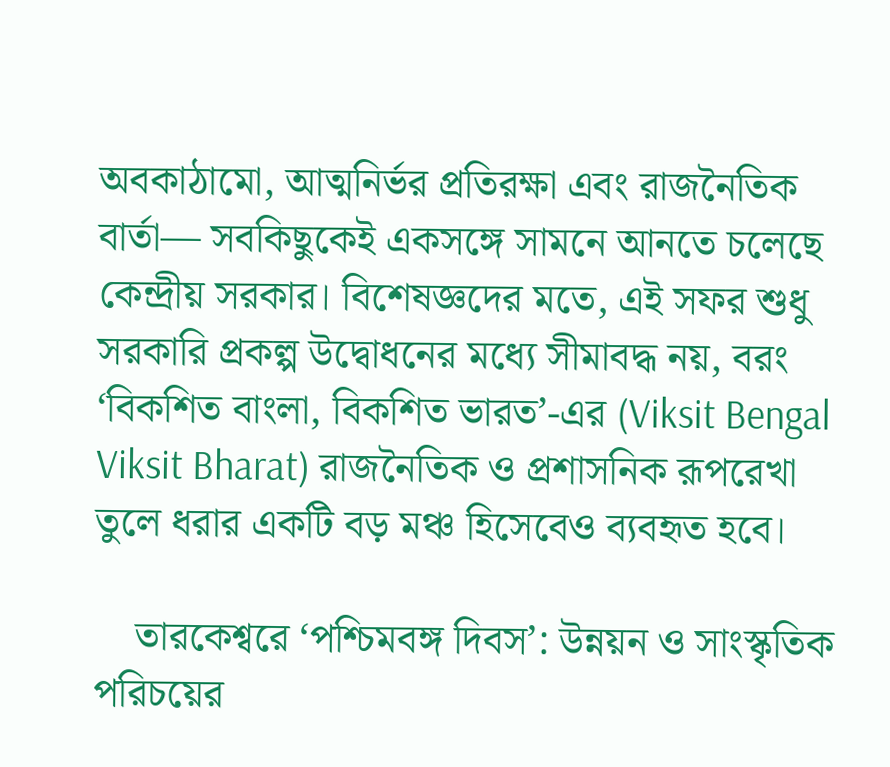অবকাঠামো, আত্মনির্ভর প্রতিরক্ষা এবং রাজনৈতিক বার্তা— সবকিছুকেই একসঙ্গে সামনে আনতে চলেছে কেন্দ্রীয় সরকার। বিশেষজ্ঞদের মতে, এই সফর শুধু সরকারি প্রকল্প উদ্বোধনের মধ্যে সীমাবদ্ধ নয়, বরং ‘বিকশিত বাংলা, বিকশিত ভারত’-এর (Viksit Bengal Viksit Bharat) রাজনৈতিক ও প্রশাসনিক রূপরেখা তুলে ধরার একটি বড় মঞ্চ হিসেবেও ব্যবহৃত হবে।

    তারকেশ্বরে ‘পশ্চিমবঙ্গ দিবস’: উন্নয়ন ও সাংস্কৃতিক পরিচয়ের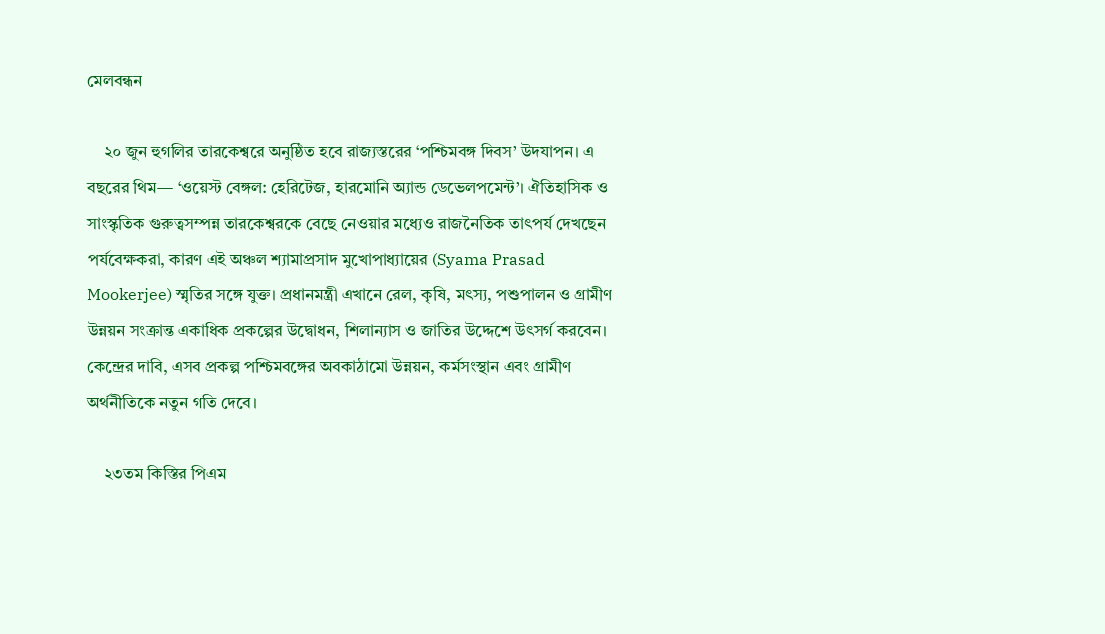মেলবন্ধন

    ২০ জুন হুগলির তারকেশ্বরে অনুষ্ঠিত হবে রাজ্যস্তরের ‘পশ্চিমবঙ্গ দিবস’ উদযাপন। এ বছরের থিম— ‘ওয়েস্ট বেঙ্গল: হেরিটেজ, হারমোনি অ্যান্ড ডেভেলপমেন্ট’। ঐতিহাসিক ও সাংস্কৃতিক গুরুত্বসম্পন্ন তারকেশ্বরকে বেছে নেওয়ার মধ্যেও রাজনৈতিক তাৎপর্য দেখছেন পর্যবেক্ষকরা, কারণ এই অঞ্চল শ্যামাপ্রসাদ মুখোপাধ্যায়ের (Syama Prasad Mookerjee) স্মৃতির সঙ্গে যুক্ত। প্রধানমন্ত্রী এখানে রেল, কৃষি, মৎস্য, পশুপালন ও গ্রামীণ উন্নয়ন সংক্রান্ত একাধিক প্রকল্পের উদ্বোধন, শিলান্যাস ও জাতির উদ্দেশে উৎসর্গ করবেন। কেন্দ্রের দাবি, এসব প্রকল্প পশ্চিমবঙ্গের অবকাঠামো উন্নয়ন, কর্মসংস্থান এবং গ্রামীণ অর্থনীতিকে নতুন গতি দেবে।

    ২৩তম কিস্তির পিএম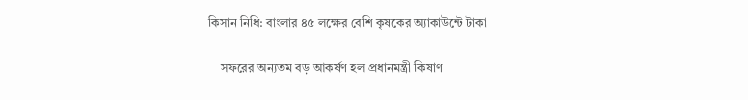কিসান নিধি: বাংলার ৪৫ লক্ষের বেশি কৃষকের অ্যাকাউন্টে টাকা

    সফরের অন্যতম বড় আকর্ষণ হল প্রধানমন্ত্রী কিষাণ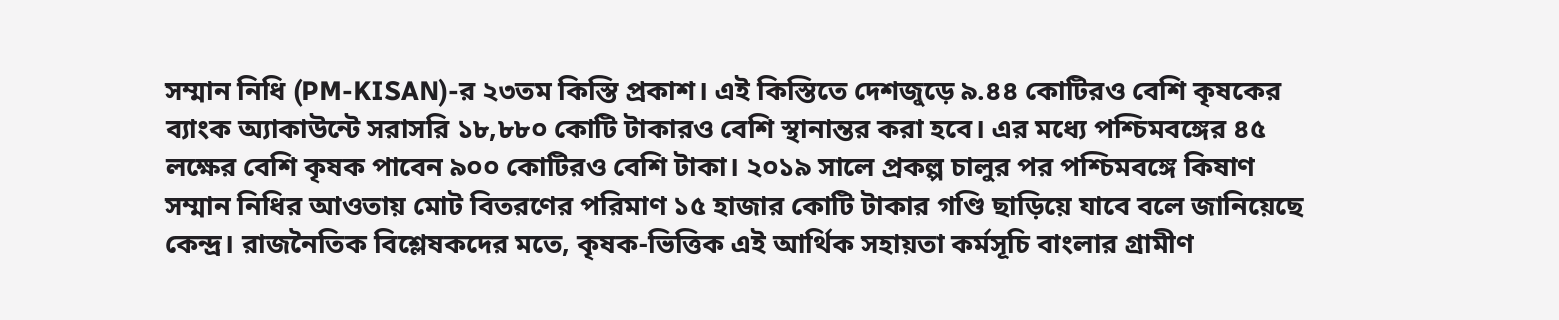সম্মান নিধি (PM-KISAN)-র ২৩তম কিস্তি প্রকাশ। এই কিস্তিতে দেশজুড়ে ৯.৪৪ কোটিরও বেশি কৃষকের ব্যাংক অ্যাকাউন্টে সরাসরি ১৮,৮৮০ কোটি টাকারও বেশি স্থানান্তর করা হবে। এর মধ্যে পশ্চিমবঙ্গের ৪৫ লক্ষের বেশি কৃষক পাবেন ৯০০ কোটিরও বেশি টাকা। ২০১৯ সালে প্রকল্প চালুর পর পশ্চিমবঙ্গে কিষাণ সম্মান নিধির আওতায় মোট বিতরণের পরিমাণ ১৫ হাজার কোটি টাকার গণ্ডি ছাড়িয়ে যাবে বলে জানিয়েছে কেন্দ্র। রাজনৈতিক বিশ্লেষকদের মতে, কৃষক-ভিত্তিক এই আর্থিক সহায়তা কর্মসূচি বাংলার গ্রামীণ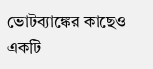ভোটব্যাঙ্কের কাছেও একটি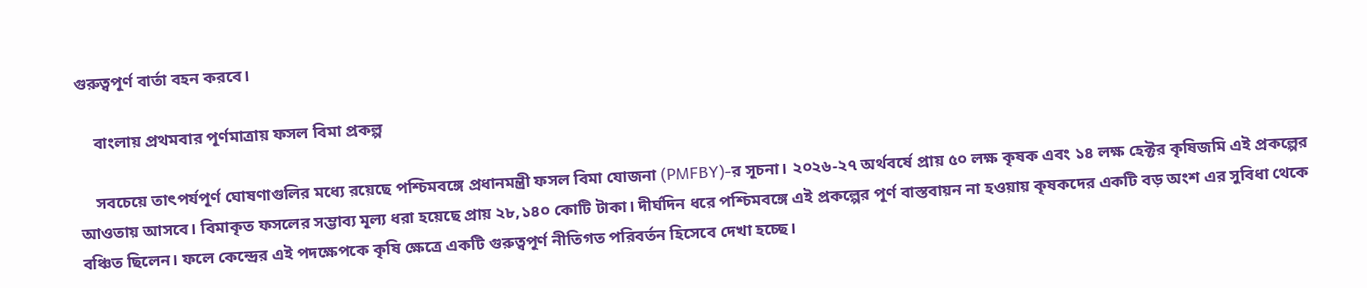গুরুত্বপূর্ণ বার্তা বহন করবে।

    বাংলায় প্রথমবার পূর্ণমাত্রায় ফসল বিমা প্রকল্প

    সবচেয়ে তাৎপর্যপূর্ণ ঘোষণাগুলির মধ্যে রয়েছে পশ্চিমবঙ্গে প্রধানমন্ত্রী ফসল বিমা যোজনা (PMFBY)-র সূচনা। ২০২৬-২৭ অর্থবর্ষে প্রায় ৫০ লক্ষ কৃষক এবং ১৪ লক্ষ হেক্টর কৃষিজমি এই প্রকল্পের আওতায় আসবে। বিমাকৃত ফসলের সম্ভাব্য মূল্য ধরা হয়েছে প্রায় ২৮,১৪০ কোটি টাকা। দীর্ঘদিন ধরে পশ্চিমবঙ্গে এই প্রকল্পের পূর্ণ বাস্তবায়ন না হওয়ায় কৃষকদের একটি বড় অংশ এর সুবিধা থেকে বঞ্চিত ছিলেন। ফলে কেন্দ্রের এই পদক্ষেপকে কৃষি ক্ষেত্রে একটি গুরুত্বপূর্ণ নীতিগত পরিবর্তন হিসেবে দেখা হচ্ছে।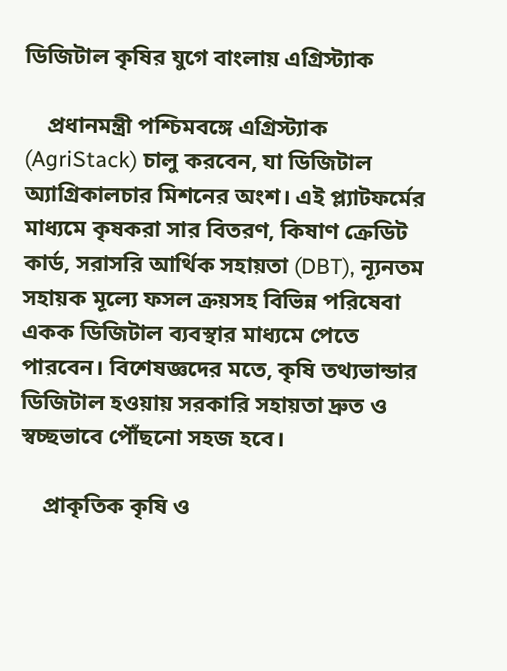ডিজিটাল কৃষির যুগে বাংলায় এগ্রিস্ট্যাক

    প্রধানমন্ত্রী পশ্চিমবঙ্গে এগ্রিস্ট্যাক (AgriStack) চালু করবেন, যা ডিজিটাল অ্যাগ্রিকালচার মিশনের অংশ। এই প্ল্যাটফর্মের মাধ্যমে কৃষকরা সার বিতরণ, কিষাণ ক্রেডিট কার্ড, সরাসরি আর্থিক সহায়তা (DBT), ন্যূনতম সহায়ক মূল্যে ফসল ক্রয়সহ বিভিন্ন পরিষেবা একক ডিজিটাল ব্যবস্থার মাধ্যমে পেতে পারবেন। বিশেষজ্ঞদের মতে, কৃষি তথ্যভান্ডার ডিজিটাল হওয়ায় সরকারি সহায়তা দ্রুত ও স্বচ্ছভাবে পৌঁছনো সহজ হবে।

    প্রাকৃতিক কৃষি ও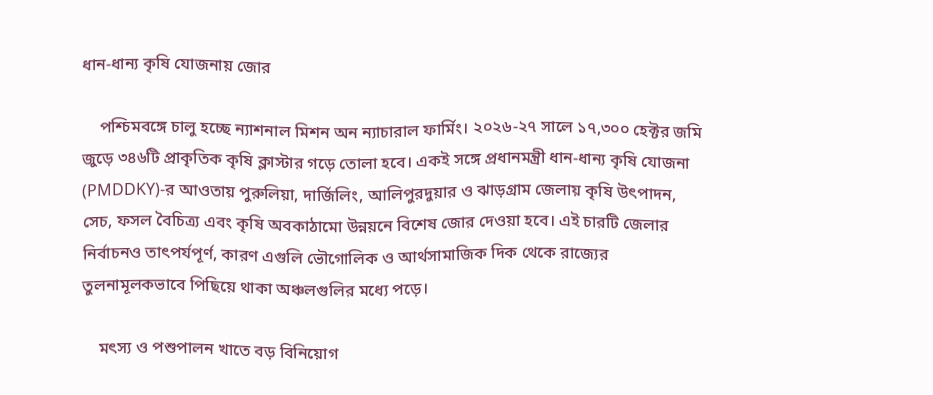ধান-ধান্য কৃষি যোজনায় জোর

    পশ্চিমবঙ্গে চালু হচ্ছে ন্যাশনাল মিশন অন ন্যাচারাল ফার্মিং। ২০২৬-২৭ সালে ১৭,৩০০ হেক্টর জমি জুড়ে ৩৪৬টি প্রাকৃতিক কৃষি ক্লাস্টার গড়ে তোলা হবে। একই সঙ্গে প্রধানমন্ত্রী ধান-ধান্য কৃষি যোজনা (PMDDKY)-র আওতায় পুরুলিয়া, দার্জিলিং, আলিপুরদুয়ার ও ঝাড়গ্রাম জেলায় কৃষি উৎপাদন, সেচ, ফসল বৈচিত্র্য এবং কৃষি অবকাঠামো উন্নয়নে বিশেষ জোর দেওয়া হবে। এই চারটি জেলার নির্বাচনও তাৎপর্যপূর্ণ, কারণ এগুলি ভৌগোলিক ও আর্থসামাজিক দিক থেকে রাজ্যের তুলনামূলকভাবে পিছিয়ে থাকা অঞ্চলগুলির মধ্যে পড়ে।

    মৎস্য ও পশুপালন খাতে বড় বিনিয়োগ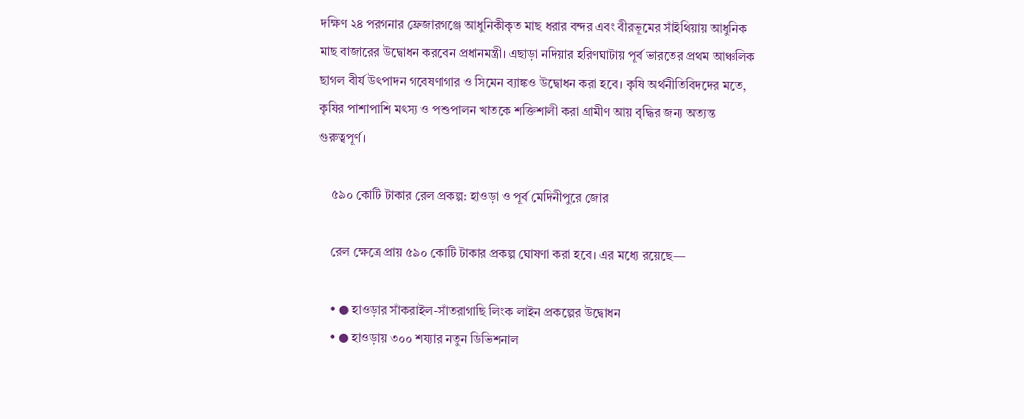দক্ষিণ ২৪ পরগনার ফ্রেজারগঞ্জে আধুনিকীকৃত মাছ ধরার বন্দর এবং বীরভূমের সাঁইথিয়ায় আধুনিক মাছ বাজারের উদ্বোধন করবেন প্রধানমন্ত্রী। এছাড়া নদিয়ার হরিণঘাটায় পূর্ব ভারতের প্রথম আঞ্চলিক ছাগল বীর্য উৎপাদন গবেষণাগার ও সিমেন ব্যাঙ্কও উদ্বোধন করা হবে। কৃষি অর্থনীতিবিদদের মতে, কৃষির পাশাপাশি মৎস্য ও পশুপালন খাতকে শক্তিশালী করা গ্রামীণ আয় বৃদ্ধির জন্য অত্যন্ত গুরুত্বপূর্ণ।

    ৫৯০ কোটি টাকার রেল প্রকল্প: হাওড়া ও পূর্ব মেদিনীপুরে জোর

    রেল ক্ষেত্রে প্রায় ৫৯০ কোটি টাকার প্রকল্প ঘোষণা করা হবে। এর মধ্যে রয়েছে—

    • ● হাওড়ার সাঁকরাইল-সাঁতরাগাছি লিংক লাইন প্রকল্পের উদ্বোধন
    • ● হাওড়ায় ৩০০ শয্যার নতুন ডিভিশনাল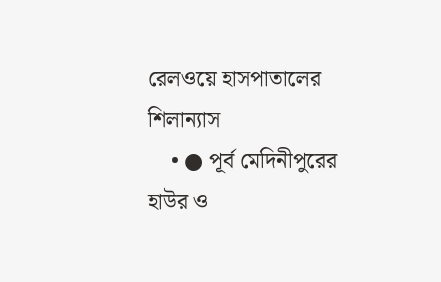রেলওয়ে হাসপাতালের শিলান্যাস
    • ● পূর্ব মেদিনীপুরের হাউর ও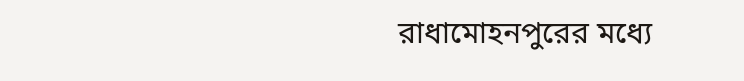রাধামোহনপুরের মধ্যে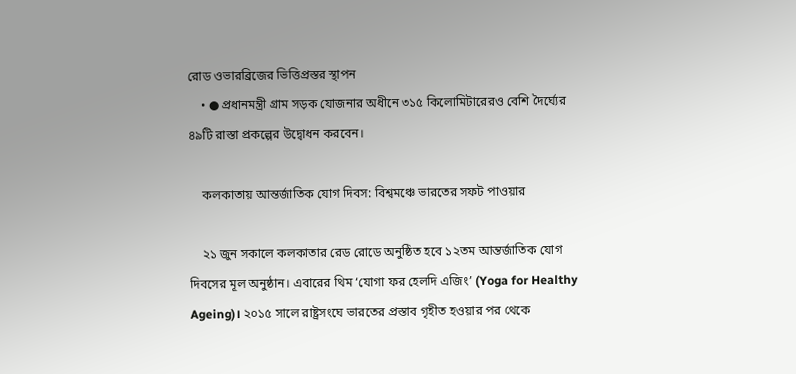রোড ওভারব্রিজের ভিত্তিপ্রস্তর স্থাপন
    • ● প্রধানমন্ত্রী গ্রাম সড়ক যোজনার অধীনে ৩১৫ কিলোমিটারেরও বেশি দৈর্ঘ্যের ৪৯টি রাস্তা প্রকল্পের উদ্বোধন করবেন।

    কলকাতায় আন্তর্জাতিক যোগ দিবস: বিশ্বমঞ্চে ভারতের সফট পাওয়ার

    ২১ জুন সকালে কলকাতার রেড রোডে অনুষ্ঠিত হবে ১২তম আন্তর্জাতিক যোগ দিবসের মূল অনুষ্ঠান। এবারের থিম ‘যোগা ফর হেলদি এজিং’ (Yoga for Healthy Ageing)। ২০১৫ সালে রাষ্ট্রসংঘে ভারতের প্রস্তাব গৃহীত হওয়ার পর থেকে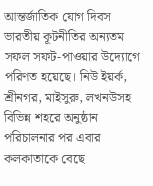আন্তর্জাতিক যোগ দিবস ভারতীয় কূটনীতির অন্যতম সফল সফট-পাওয়ার উদ্যোগে পরিণত হয়েছে। নিউ ইয়র্ক, শ্রীনগর, মাইসুরু, লখনউসহ বিভিন্ন শহরে অনুষ্ঠান পরিচালনার পর এবার কলকাতাকে বেছে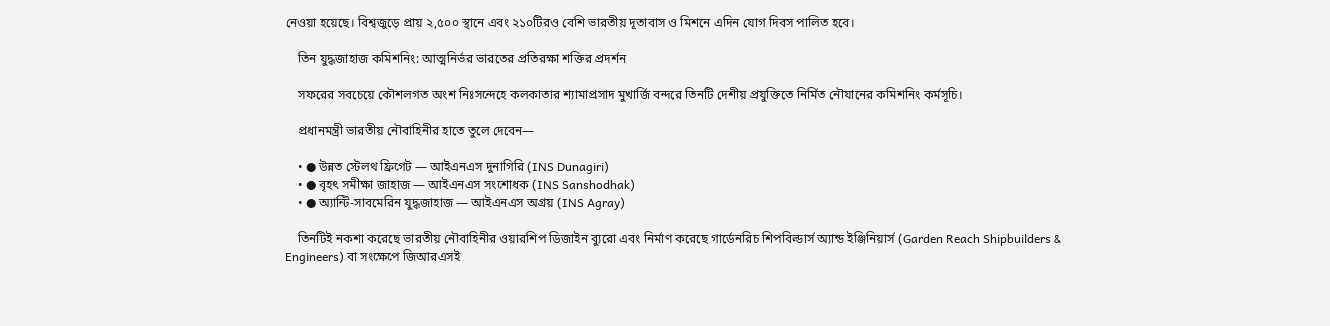নেওয়া হয়েছে। বিশ্বজুড়ে প্রায় ২,৫০০ স্থানে এবং ২১০টিরও বেশি ভারতীয় দূতাবাস ও মিশনে এদিন যোগ দিবস পালিত হবে।

    তিন যুদ্ধজাহাজ কমিশনিং: আত্মনির্ভর ভারতের প্রতিরক্ষা শক্তির প্রদর্শন

    সফরের সবচেয়ে কৌশলগত অংশ নিঃসন্দেহে কলকাতার শ্যামাপ্রসাদ মুখার্জি বন্দরে তিনটি দেশীয় প্রযুক্তিতে নির্মিত নৌযানের কমিশনিং কর্মসূচি।

    প্রধানমন্ত্রী ভারতীয় নৌবাহিনীর হাতে তুলে দেবেন—

    • ● উন্নত স্টেলথ ফ্রিগেট — আইএনএস দুনাগিরি (INS Dunagiri)
    • ● বৃহৎ সমীক্ষা জাহাজ — আইএনএস সংশোধক (INS Sanshodhak)
    • ● অ্যান্টি-সাবমেরিন যুদ্ধজাহাজ — আইএনএস অগ্রয় (INS Agray)

    তিনটিই নকশা করেছে ভারতীয় নৌবাহিনীর ওয়ারশিপ ডিজাইন ব্যুরো এবং নির্মাণ করেছে গার্ডেনরিচ শিপবিল্ডার্স অ্যান্ড ইঞ্জিনিয়ার্স (Garden Reach Shipbuilders & Engineers) বা সংক্ষেপে জিআরএসই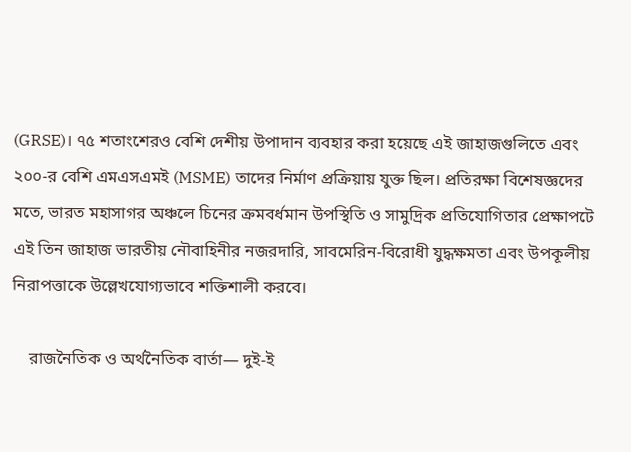(GRSE)। ৭৫ শতাংশেরও বেশি দেশীয় উপাদান ব্যবহার করা হয়েছে এই জাহাজগুলিতে এবং ২০০-র বেশি এমএসএমই (MSME) তাদের নির্মাণ প্রক্রিয়ায় যুক্ত ছিল। প্রতিরক্ষা বিশেষজ্ঞদের মতে, ভারত মহাসাগর অঞ্চলে চিনের ক্রমবর্ধমান উপস্থিতি ও সামুদ্রিক প্রতিযোগিতার প্রেক্ষাপটে এই তিন জাহাজ ভারতীয় নৌবাহিনীর নজরদারি, সাবমেরিন-বিরোধী যুদ্ধক্ষমতা এবং উপকূলীয় নিরাপত্তাকে উল্লেখযোগ্যভাবে শক্তিশালী করবে।

    রাজনৈতিক ও অর্থনৈতিক বার্তা— দুই-ই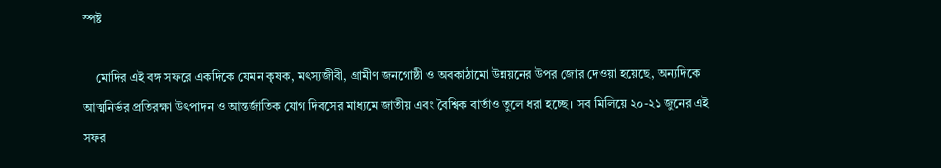স্পষ্ট

    মোদির এই বঙ্গ সফরে একদিকে যেমন কৃষক, মৎস্যজীবী, গ্রামীণ জনগোষ্ঠী ও অবকাঠামো উন্নয়নের উপর জোর দেওয়া হয়েছে, অন্যদিকে আত্মনির্ভর প্রতিরক্ষা উৎপাদন ও আন্তর্জাতিক যোগ দিবসের মাধ্যমে জাতীয় এবং বৈশ্বিক বার্তাও তুলে ধরা হচ্ছে। সব মিলিয়ে ২০-২১ জুনের এই সফর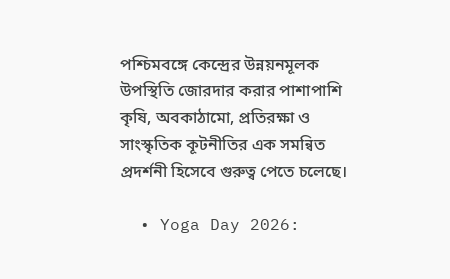পশ্চিমবঙ্গে কেন্দ্রের উন্নয়নমূলক উপস্থিতি জোরদার করার পাশাপাশি কৃষি, অবকাঠামো, প্রতিরক্ষা ও সাংস্কৃতিক কূটনীতির এক সমন্বিত প্রদর্শনী হিসেবে গুরুত্ব পেতে চলেছে।

  • Yoga Day 2026: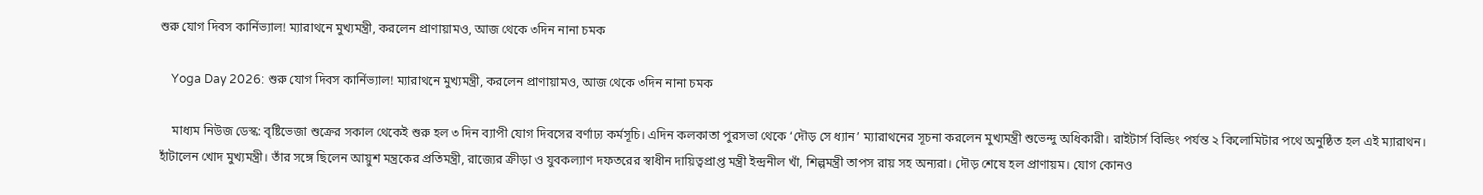শুরু যোগ দিবস কার্নিভ্যাল! ম্যারাথনে মুখ্যমন্ত্রী, করলেন প্রাণায়ামও, আজ থেকে ৩দিন নানা চমক

    Yoga Day 2026: শুরু যোগ দিবস কার্নিভ্যাল! ম্যারাথনে মুখ্যমন্ত্রী, করলেন প্রাণায়ামও, আজ থেকে ৩দিন নানা চমক

    মাধ্যম নিউজ ডেস্ক: বৃষ্টিভেজা শুক্রের সকাল থেকেই শুরু হল ৩ দিন ব্যাপী যোগ দিবসের বর্ণাঢ্য কর্মসূচি। এদিন কলকাতা পুরসভা থেকে ‘দৌড় সে ধ্যান’ ম্যারাথনের সূচনা করলেন মুখ্যমন্ত্রী শুভেন্দু অধিকারী। রাইটার্স বিল্ডিং পর্যন্ত ২ কিলোমিটার পথে অনুষ্ঠিত হল এই ম্যারাথন। হাঁটালেন খোদ মুখ্যমন্ত্রী। তাঁর সঙ্গে ছিলেন আয়ুশ মন্ত্রকের প্রতিমন্ত্রী, রাজ্যের ক্রীড়া ও যুবকল্যাণ দফতরের স্বাধীন দায়িত্বপ্রাপ্ত মন্ত্রী ইন্দ্রনীল খাঁ, শিল্পমন্ত্রী তাপস রায় সহ অন্যরা। দৌড় শেষে হল প্রাণায়ম। যোগ কোনও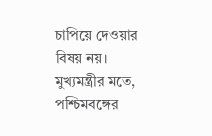চাপিয়ে দেওয়ার বিষয় নয়। মুখ্যমন্ত্রীর মতে, পশ্চিমবঙ্গের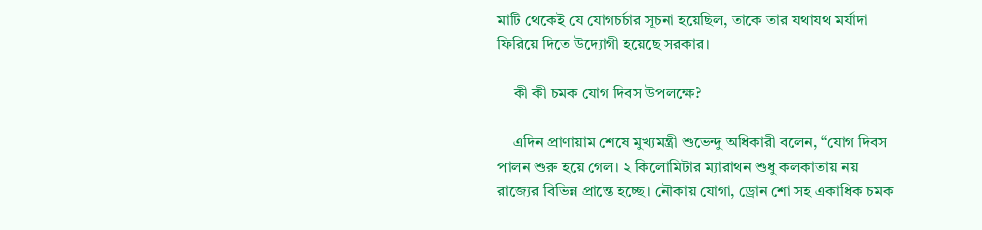মাটি থেকেই যে যোগচর্চার সূচনা হয়েছিল, তাকে তার যথাযথ মর্যাদা ফিরিয়ে দিতে উদ্যোগী হয়েছে সরকার।

    কী কী চমক যোগ দিবস উপলক্ষে?

    এদিন প্রাণায়াম শেষে মুখ্যমন্ত্রী শুভেন্দু অধিকারী বলেন, “যোগ দিবস পালন শুরু হয়ে গেল। ২ কিলোমিটার ম্যারাথন শুধু কলকাতায় নয় রাজ্যের বিভিন্ন প্রান্তে হচ্ছে। নৌকায় যোগা, ড্রোন শো সহ একাধিক চমক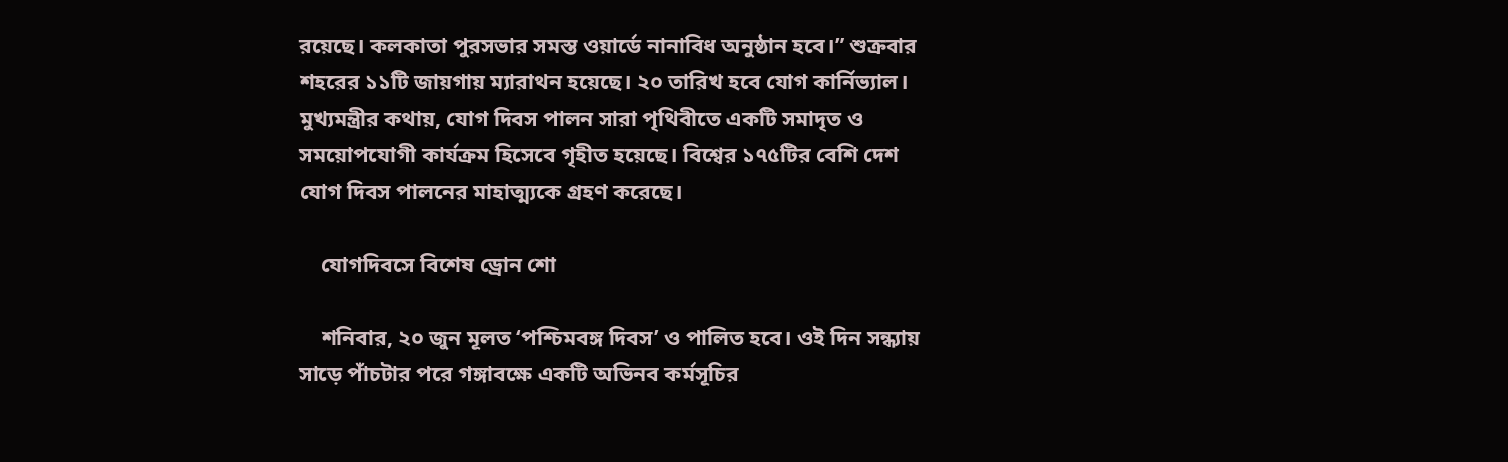রয়েছে। কলকাতা পুরসভার সমস্ত ওয়ার্ডে নানাবিধ অনুষ্ঠান হবে।” শুক্রবার শহরের ১১টি জায়গায় ম্যারাথন হয়েছে। ২০ তারিখ হবে যোগ কার্নিভ্যাল। মুখ্যমন্ত্রীর কথায়, যোগ দিবস পালন সারা পৃথিবীতে একটি সমাদৃত ও সময়োপযোগী কার্যক্রম হিসেবে গৃহীত হয়েছে। বিশ্বের ১৭৫টির বেশি দেশ যোগ দিবস পালনের মাহাত্ম্যকে গ্রহণ করেছে।

    যোগদিবসে বিশেষ ড্রোন শো

    শনিবার, ২০ জুন মূলত ‘পশ্চিমবঙ্গ দিবস’ ও পালিত হবে। ওই দিন সন্ধ্যায় সাড়ে পাঁচটার পরে গঙ্গাবক্ষে একটি অভিনব কর্মসূচির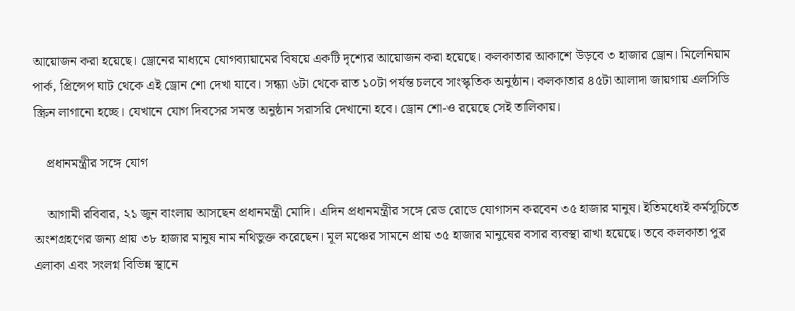আয়োজন করা হয়েছে। ড্রোনের মাধ্যমে যোগব্যায়ামের বিষয়ে একটি দৃশ্যের আয়োজন করা হয়েছে। কলকাতার আকাশে উড়বে ৩ হাজার ড্রোন। মিলেনিয়াম পার্ক, প্রিন্সেপ ঘাট থেকে এই ড্রোন শো দেখা যাবে। সন্ধ্যা ৬টা থেকে রাত ১০টা পর্যন্ত চলবে সাংস্কৃতিক অনুষ্ঠান। কলকাতার ৪৫টা আলাদা জায়গায় এলসিডি স্ক্রিন লাগানো হচ্ছে। যেখানে যোগ দিবসের সমস্ত অনুষ্ঠান সরাসরি দেখানো হবে। ড্রোন শো-ও রয়েছে সেই তালিকায়।

    প্রধানমন্ত্রীর সঙ্গে যোগ

    আগামী রবিবার, ২১ জুন বাংলায় আসছেন প্রধানমন্ত্রী মোদি। এদিন প্রধানমন্ত্রীর সঙ্গে রেড রোডে যোগাসন করবেন ৩৫ হাজার মানুষ। ইতিমধ্যেই কর্মসূচিতে অংশগ্রহণের জন্য প্রায় ৩৮ হাজার মানুষ নাম নথিভুক্ত করেছেন। মূল মঞ্চের সামনে প্রায় ৩৫ হাজার মানুষের বসার ব্যবস্থা রাখা হয়েছে। তবে কলকাতা পুর এলাকা এবং সংলগ্ন বিভিন্ন স্থানে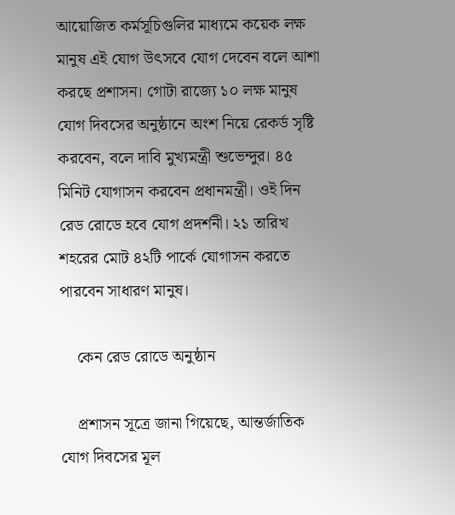আয়োজিত কর্মসূচিগুলির মাধ্যমে কয়েক লক্ষ মানুষ এই যোগ উৎসবে যোগ দেবেন বলে আশা করছে প্রশাসন। গোটা রাজ্যে ১০ লক্ষ মানুষ যোগ দিবসের অনুষ্ঠানে অংশ নিয়ে রেকর্ড সৃষ্টি করবেন, বলে দাবি মুখ্যমন্ত্রী শুভেন্দুর। ৪৫ মিনিট যোগাসন করবেন প্রধানমন্ত্রী। ওই দিন রেড রোডে হবে যোগ প্রদর্শনী। ২১ তারিখ শহরের মোট ৪২টি পার্কে যোগাসন করতে পারবেন সাধারণ মানুষ।

    কেন রেড রোডে অনুষ্ঠান

    প্রশাসন সূত্রে জানা গিয়েছে, আন্তর্জাতিক যোগ দিবসের মূল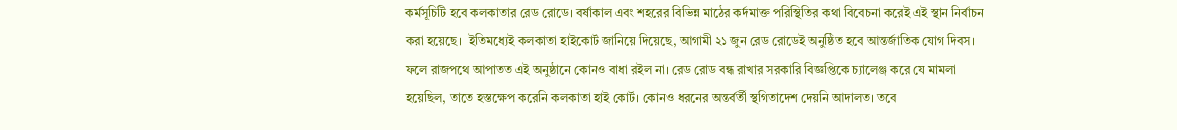কর্মসূচিটি হবে কলকাতার রেড রোডে। বর্ষাকাল এবং শহরের বিভিন্ন মাঠের কর্দমাক্ত পরিস্থিতির কথা বিবেচনা করেই এই স্থান নির্বাচন করা হয়েছে।  ইতিমধ্যেই কলকাতা হাইকোর্ট জানিয়ে দিয়েছে, আগামী ২১ জুন রেড রোডেই অনুষ্ঠিত হবে আন্তর্জাতিক যোগ দিবস। ফলে রাজপথে আপাতত এই অনুষ্ঠানে কোনও বাধা রইল না। রেড রোড বন্ধ রাখার সরকারি বিজ্ঞপ্তিকে চ্যালেঞ্জ করে যে মামলা হয়েছিল, তাতে হস্তক্ষেপ করেনি কলকাতা হাই কোর্ট। কোনও ধরনের অন্তর্বর্তী স্থগিতাদেশ দেয়নি আদালত। তবে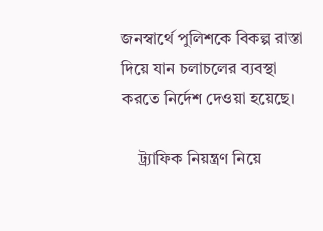জনস্বার্থে পুলিশকে বিকল্প রাস্তা দিয়ে যান চলাচলের ব্যবস্থা করতে নির্দেশ দেওয়া হয়েছে।

    ট্র্যাফিক নিয়ন্ত্রণ নিয়ে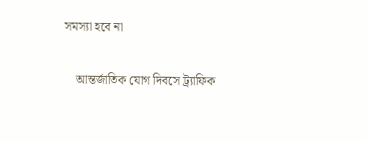সমস্যা হবে না

    আন্তর্জাতিক যোগ দিবসে ট্র্যাফিক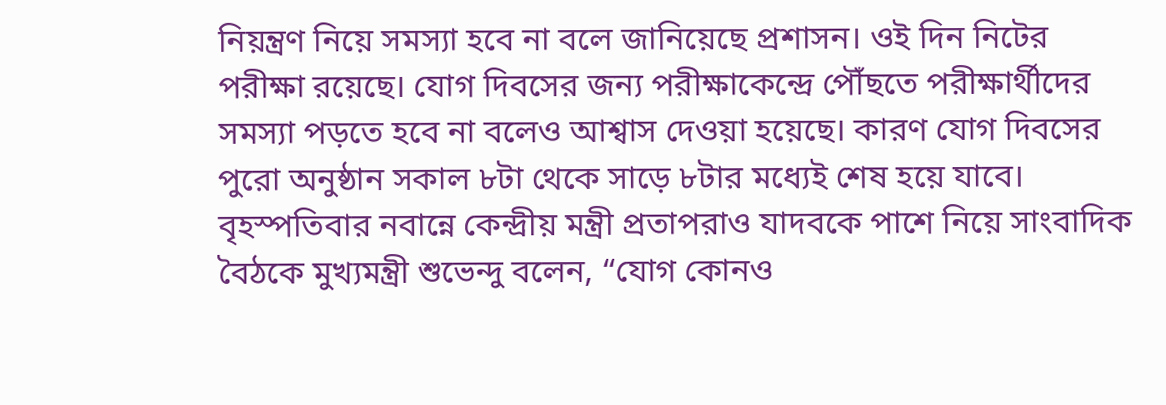নিয়ন্ত্রণ নিয়ে সমস্যা হবে না বলে জানিয়েছে প্রশাসন। ওই দিন নিটের পরীক্ষা রয়েছে। যোগ দিবসের জন্য পরীক্ষাকেন্দ্রে পৌঁছতে পরীক্ষার্থীদের সমস্যা পড়তে হবে না বলেও আশ্বাস দেওয়া হয়েছে। কারণ যোগ দিবসের পুরো অনুষ্ঠান সকাল ৮টা থেকে সাড়ে ৮টার মধ্যেই শেষ হয়ে যাবে। বৃহস্পতিবার নবান্নে কেন্দ্রীয় মন্ত্রী প্রতাপরাও যাদবকে পাশে নিয়ে সাংবাদিক বৈঠকে মুখ্যমন্ত্রী শুভেন্দু বলেন, “যোগ কোনও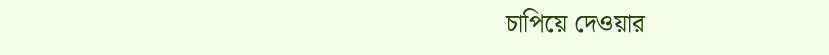চাপিয়ে দেওয়ার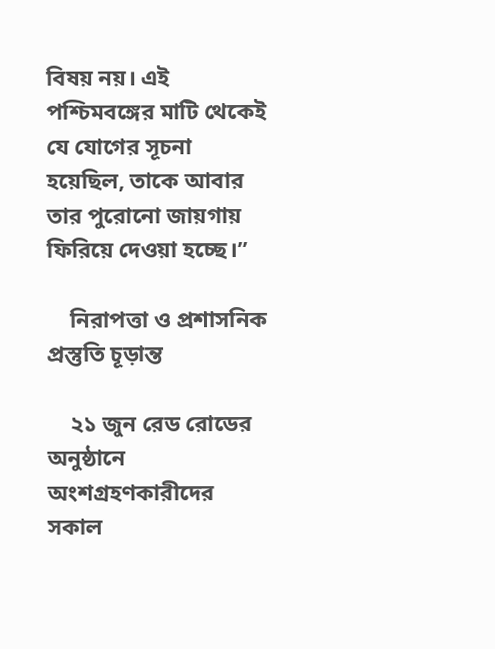বিষয় নয়। এই পশ্চিমবঙ্গের মাটি থেকেই যে যোগের সূচনা হয়েছিল, তাকে আবার তার পুরোনো জায়গায় ফিরিয়ে দেওয়া হচ্ছে।”

    নিরাপত্তা ও প্রশাসনিক প্রস্তুতি চূড়ান্ত

    ২১ জুন রেড রোডের অনুষ্ঠানে অংশগ্রহণকারীদের সকাল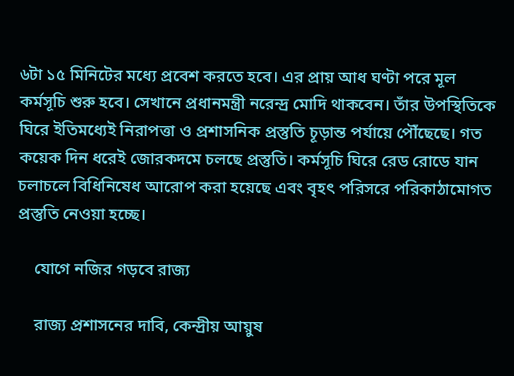৬টা ১৫ মিনিটের মধ্যে প্রবেশ করতে হবে। এর প্রায় আধ ঘণ্টা পরে মূল কর্মসূচি শুরু হবে। সেখানে প্রধানমন্ত্রী নরেন্দ্র মোদি থাকবেন। তাঁর উপস্থিতিকে ঘিরে ইতিমধ্যেই নিরাপত্তা ও প্রশাসনিক প্রস্তুতি চূড়ান্ত পর্যায়ে পৌঁছেছে। গত কয়েক দিন ধরেই জোরকদমে চলছে প্রস্তুতি। কর্মসূচি ঘিরে রেড রোডে যান চলাচলে বিধিনিষেধ আরোপ করা হয়েছে এবং বৃহৎ পরিসরে পরিকাঠামোগত প্রস্তুতি নেওয়া হচ্ছে।

    যোগে নজির গড়বে রাজ্য

    রাজ্য প্রশাসনের দাবি, কেন্দ্রীয় আয়ুষ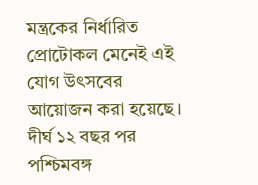মন্ত্রকের নির্ধারিত প্রোটোকল মেনেই এই যোগ উৎসবের আয়োজন করা হয়েছে। দীর্ঘ ১২ বছর পর পশ্চিমবঙ্গ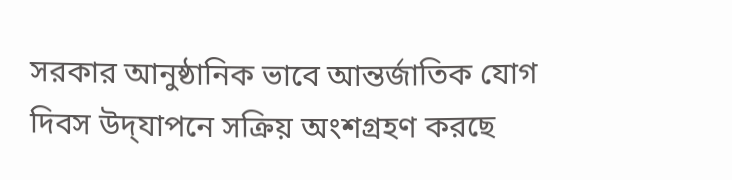সরকার আনুষ্ঠানিক ভাবে আন্তর্জাতিক যোগ দিবস উদ্‌যাপনে সক্রিয় অংশগ্রহণ করছে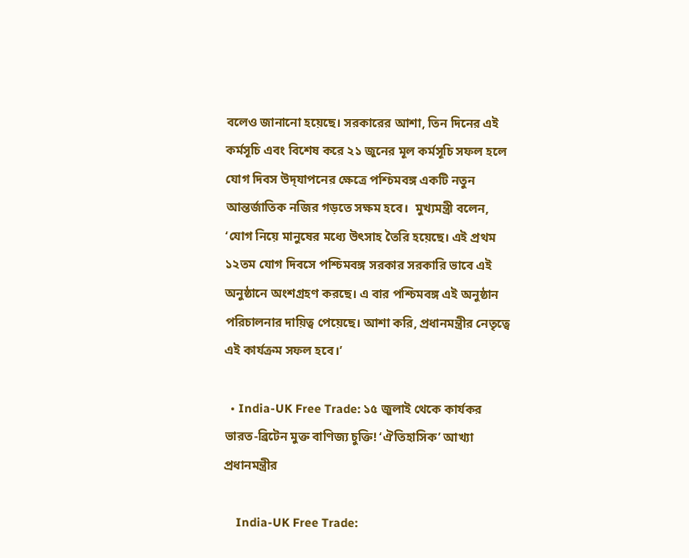বলেও জানানো হয়েছে। সরকারের আশা, তিন দিনের এই কর্মসূচি এবং বিশেষ করে ২১ জুনের মূল কর্মসূচি সফল হলে যোগ দিবস উদ্‌যাপনের ক্ষেত্রে পশ্চিমবঙ্গ একটি নতুন আন্তর্জাতিক নজির গড়তে সক্ষম হবে।  মুখ্যমন্ত্রী বলেন, ‘যোগ নিয়ে মানুষের মধ্যে উৎসাহ তৈরি হয়েছে। এই প্রথম ১২তম যোগ দিবসে পশ্চিমবঙ্গ সরকার সরকারি ভাবে এই অনুষ্ঠানে অংশগ্রহণ করছে। এ বার পশ্চিমবঙ্গ এই অনুষ্ঠান পরিচালনার দায়িত্ব পেয়েছে। আশা করি, প্রধানমন্ত্রীর নেতৃত্বে এই কার্যক্রম সফল হবে।’

  • India-UK Free Trade: ১৫ জুলাই থেকে কার্যকর ভারত-ব্রিটেন মুক্ত বাণিজ্য চুক্তি! ‘ঐতিহাসিক’ আখ্যা প্রধানমন্ত্রীর

    India-UK Free Trade: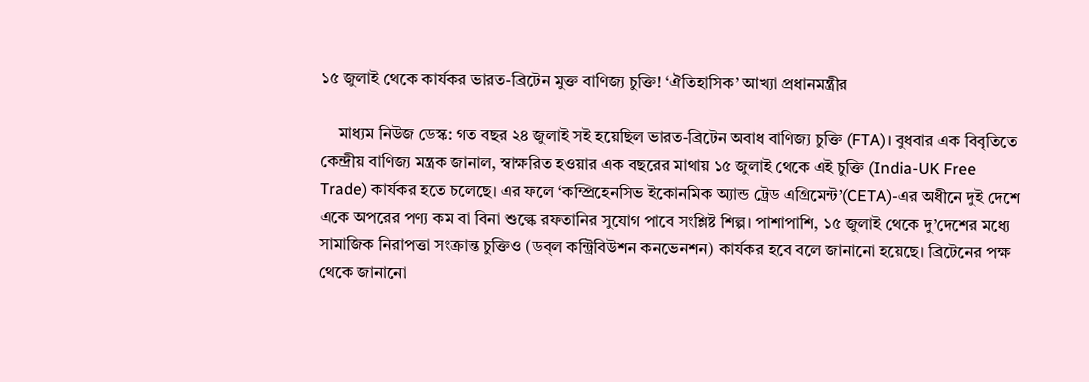১৫ জুলাই থেকে কার্যকর ভারত-ব্রিটেন মুক্ত বাণিজ্য চুক্তি! ‘ঐতিহাসিক’ আখ্যা প্রধানমন্ত্রীর

    মাধ্যম নিউজ ডেস্ক: গত বছর ২৪ জুলাই সই হয়েছিল ভারত-ব্রিটেন অবাধ বাণিজ্য চুক্তি (FTA)। বুধবার এক বিবৃতিতে কেন্দ্রীয় বাণিজ্য মন্ত্রক জানাল, স্বাক্ষরিত হওয়ার এক বছরের মাথায় ১৫ জুলাই থেকে এই চুক্তি (India-UK Free Trade) কার্যকর হতে চলেছে। এর ফলে ‘কম্প্রিহেনসিভ ইকোনমিক অ্যান্ড ট্রেড এগ্রিমেন্ট’(CETA)-এর অধীনে দুই দেশে একে অপরের পণ্য কম বা বিনা শুল্কে রফতানির সুযোগ পাবে সংশ্লিষ্ট শিল্প। পাশাপাশি, ১৫ জুলাই থেকে দু’দেশের মধ্যে সামাজিক নিরাপত্তা সংক্রান্ত চুক্তিও (ডব্‌ল কন্ট্রিবিউশন কনভেনশন) কার্যকর হবে বলে জানানো হয়েছে। ব্রিটেনের পক্ষ থেকে জানানো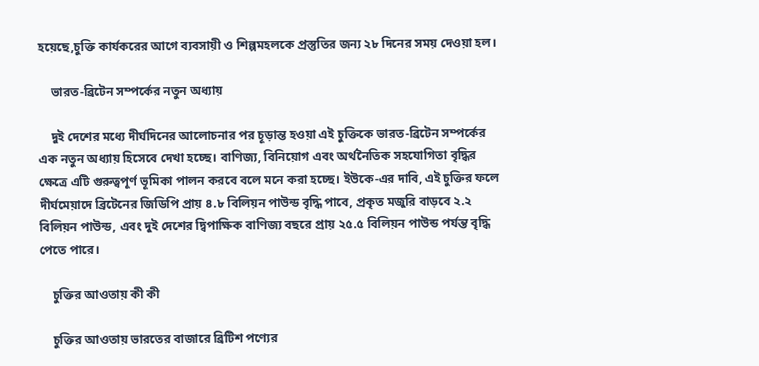হয়েছে,চুক্তি কার্যকরের আগে ব্যবসায়ী ও শিল্পমহলকে প্রস্তুতির জন্য ২৮ দিনের সময় দেওয়া হল।

    ভারত-ব্রিটেন সম্পর্কের নতুন অধ্যায়

    দুই দেশের মধ্যে দীর্ঘদিনের আলোচনার পর চূড়ান্ত হওয়া এই চুক্তিকে ভারত-ব্রিটেন সম্পর্কের এক নতুন অধ্যায় হিসেবে দেখা হচ্ছে। বাণিজ্য, বিনিয়োগ এবং অর্থনৈতিক সহযোগিতা বৃদ্ধির ক্ষেত্রে এটি গুরুত্বপূর্ণ ভূমিকা পালন করবে বলে মনে করা হচ্ছে। ইউকে-এর দাবি, এই চুক্তির ফলে দীর্ঘমেয়াদে ব্রিটেনের জিডিপি প্রায় ৪.৮ বিলিয়ন পাউন্ড বৃদ্ধি পাবে, প্রকৃত মজুরি বাড়বে ২.২ বিলিয়ন পাউন্ড, এবং দুই দেশের দ্বিপাক্ষিক বাণিজ্য বছরে প্রায় ২৫.৫ বিলিয়ন পাউন্ড পর্যন্ত বৃদ্ধি পেতে পারে।

    চুক্তির আওতায় কী কী

    চুক্তির আওতায় ভারতের বাজারে ব্রিটিশ পণ্যের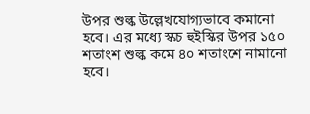উপর শুল্ক উল্লেখযোগ্যভাবে কমানো হবে। এর মধ্যে স্কচ হুইস্কির উপর ১৫০ শতাংশ শুল্ক কমে ৪০ শতাংশে নামানো হবে।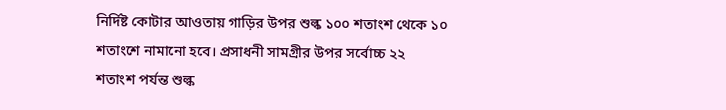নির্দিষ্ট কোটার আওতায় গাড়ির উপর শুল্ক ১০০ শতাংশ থেকে ১০ শতাংশে নামানো হবে। প্রসাধনী সামগ্রীর উপর সর্বোচ্চ ২২ শতাংশ পর্যন্ত শুল্ক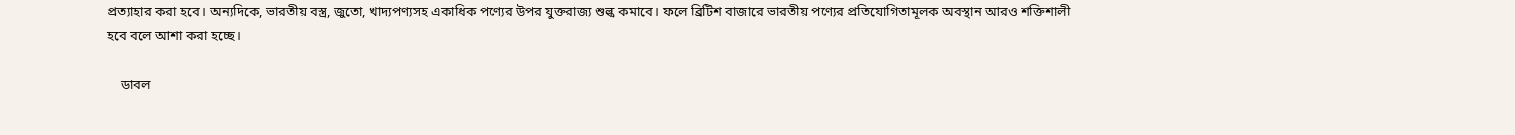প্রত্যাহার করা হবে। অন্যদিকে, ভারতীয় বস্ত্র, জুতো, খাদ্যপণ্যসহ একাধিক পণ্যের উপর যুক্তরাজ্য শুল্ক কমাবে। ফলে ব্রিটিশ বাজারে ভারতীয় পণ্যের প্রতিযোগিতামূলক অবস্থান আরও শক্তিশালী হবে বলে আশা করা হচ্ছে।

    ডাবল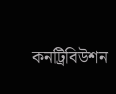কনট্রিবিউশন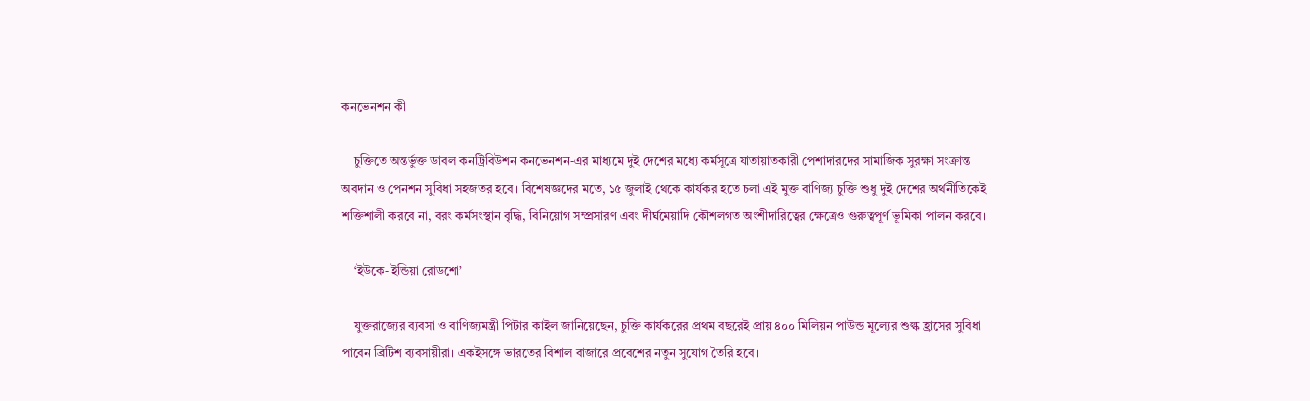কনভেনশন কী

    চুক্তিতে অন্তর্ভুক্ত ডাবল কনট্রিবিউশন কনভেনশন-এর মাধ্যমে দুই দেশের মধ্যে কর্মসূত্রে যাতায়াতকারী পেশাদারদের সামাজিক সুরক্ষা সংক্রান্ত অবদান ও পেনশন সুবিধা সহজতর হবে। বিশেষজ্ঞদের মতে, ১৫ জুলাই থেকে কার্যকর হতে চলা এই মুক্ত বাণিজ্য চুক্তি শুধু দুই দেশের অর্থনীতিকেই শক্তিশালী করবে না, বরং কর্মসংস্থান বৃদ্ধি, বিনিয়োগ সম্প্রসারণ এবং দীর্ঘমেয়াদি কৌশলগত অংশীদারিত্বের ক্ষেত্রেও গুরুত্বপূর্ণ ভূমিকা পালন করবে।

    ‘ইউকে-ইন্ডিয়া রোডশো’

    যুক্তরাজ্যের ব্যবসা ও বাণিজ্যমন্ত্রী পিটার কাইল জানিয়েছেন, চুক্তি কার্যকরের প্রথম বছরেই প্রায় ৪০০ মিলিয়ন পাউন্ড মূল্যের শুল্ক হ্রাসের সুবিধা পাবেন ব্রিটিশ ব্যবসায়ীরা। একইসঙ্গে ভারতের বিশাল বাজারে প্রবেশের নতুন সুযোগ তৈরি হবে।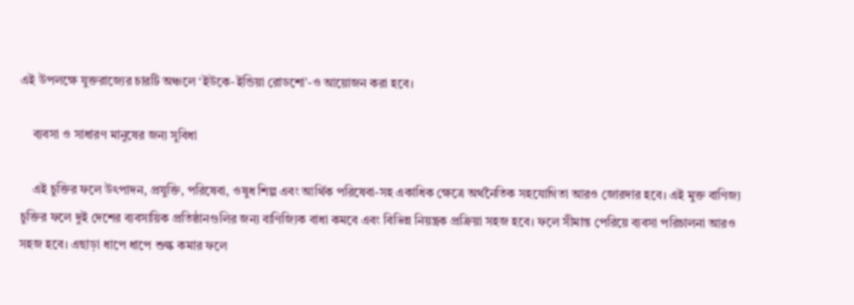এই উপলক্ষে যুক্তরাজ্যের চারটি অঞ্চলে ‘ইউকে-ইন্ডিয়া রোডশো’-ও আয়োজন করা হবে।

    ব্যবসা ও সাধারণ মানুষের জন্য সুবিধা

    এই চুক্তির ফলে উৎপাদন, প্রযুক্তি, পরিষেবা, ওষুধ শিল্প এবং আর্থিক পরিষেবা-সহ একাধিক ক্ষেত্রে অর্থনৈতিক সহযোগিতা আরও জোরদার হবে। এই মুক্ত বাণিজ্য চুক্তির ফলে দুই দেশের ব্যবসায়িক প্রতিষ্ঠানগুলির জন্য বাণিজ্যিক বাধা কমবে এবং বিভিন্ন নিয়ন্ত্রক প্রক্রিয়া সহজ হবে। ফলে সীমান্ত পেরিয়ে ব্যবসা পরিচালনা আরও সহজ হবে। এছাড়া ধাপে ধাপে শুল্ক কমার ফলে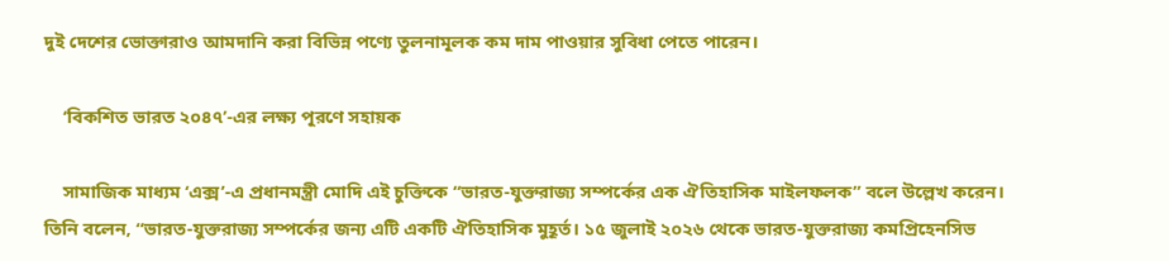দুই দেশের ভোক্তারাও আমদানি করা বিভিন্ন পণ্যে তুলনামূলক কম দাম পাওয়ার সুবিধা পেতে পারেন।

    ‘বিকশিত ভারত ২০৪৭’-এর লক্ষ্য পূরণে সহায়ক

    সামাজিক মাধ্যম ‘এক্স’-এ প্রধানমন্ত্রী মোদি এই চুক্তিকে “ভারত-যুক্তরাজ্য সম্পর্কের এক ঐতিহাসিক মাইলফলক” বলে উল্লেখ করেন। তিনি বলেন, “ভারত-যুক্তরাজ্য সম্পর্কের জন্য এটি একটি ঐতিহাসিক মুহূর্ত। ১৫ জুলাই ২০২৬ থেকে ভারত-যুক্তরাজ্য কমপ্রিহেনসিভ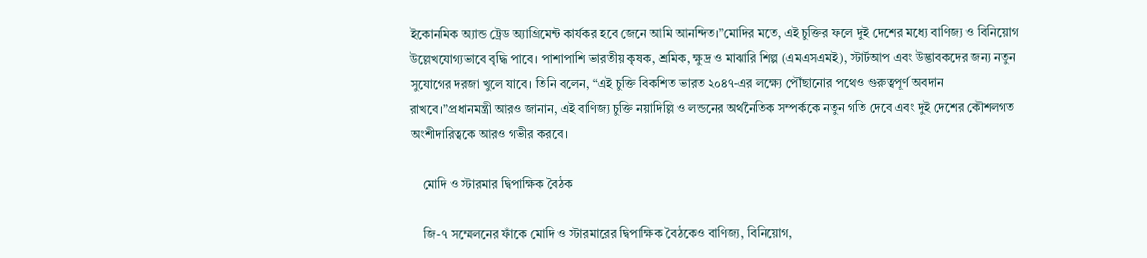ইকোনমিক অ্যান্ড ট্রেড অ্যাগ্রিমেন্ট কার্যকর হবে জেনে আমি আনন্দিত।”মোদির মতে, এই চুক্তির ফলে দুই দেশের মধ্যে বাণিজ্য ও বিনিয়োগ উল্লেখযোগ্যভাবে বৃদ্ধি পাবে। পাশাপাশি ভারতীয় কৃষক, শ্রমিক, ক্ষুদ্র ও মাঝারি শিল্প (এমএসএমই), স্টার্টআপ এবং উদ্ভাবকদের জন্য নতুন সুযোগের দরজা খুলে যাবে। তিনি বলেন, “এই চুক্তি বিকশিত ভারত ২০৪৭-এর লক্ষ্যে পৌঁছানোর পথেও গুরুত্বপূর্ণ অবদান রাখবে।”প্রধানমন্ত্রী আরও জানান, এই বাণিজ্য চুক্তি নয়াদিল্লি ও লন্ডনের অর্থনৈতিক সম্পর্ককে নতুন গতি দেবে এবং দুই দেশের কৌশলগত অংশীদারিত্বকে আরও গভীর করবে।

    মোদি ও স্টারমার দ্বিপাক্ষিক বৈঠক

    জি-৭ সম্মেলনের ফাঁকে মোদি ও স্টারমারের দ্বিপাক্ষিক বৈঠকেও বাণিজ্য, বিনিয়োগ,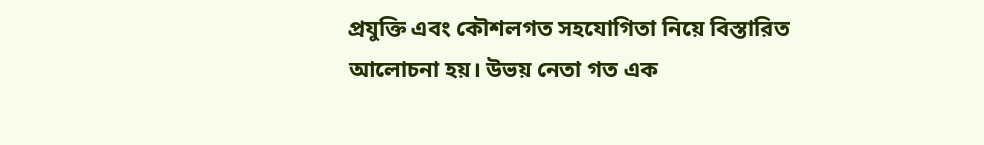প্রযুক্তি এবং কৌশলগত সহযোগিতা নিয়ে বিস্তারিত আলোচনা হয়। উভয় নেতা গত এক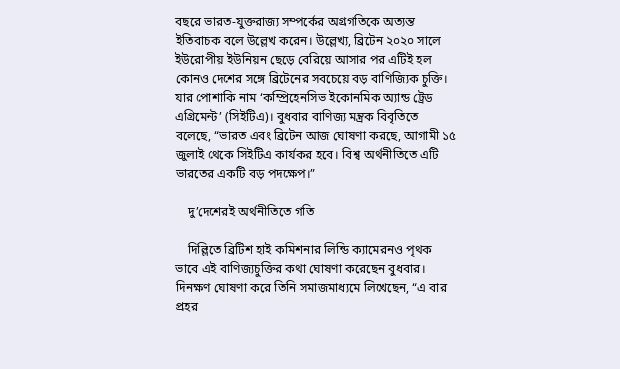বছরে ভারত-যুক্তরাজ্য সম্পর্কের অগ্রগতিকে অত্যন্ত ইতিবাচক বলে উল্লেখ করেন। উল্লেখ্য, ব্রিটেন ২০২০ সালে ইউরোপীয় ইউনিয়ন ছেড়ে বেরিয়ে আসার পর এটিই হল কোনও দেশের সঙ্গে ব্রিটেনের সবচেয়ে বড় বাণিজ্যিক চুক্তি। যার পোশাকি নাম ‘কম্প্রিহেনসিভ ইকোনমিক অ্যান্ড ট্রেড এগ্রিমেন্ট’ (সিইটিএ)। বুধবার বাণিজ্য মন্ত্রক বিবৃতিতে বলেছে, “ভারত এবং ব্রিটেন আজ ঘোষণা করছে, আগামী ১৫ জুলাই থেকে সিইটিএ কার্যকর হবে। বিশ্ব অর্থনীতিতে এটি ভারতের একটি বড় পদক্ষেপ।”

    দু’দেশেরই অর্থনীতিতে গতি

    দিল্লিতে ব্রিটিশ হাই কমিশনার লিন্ডি ক্যামেরনও পৃথক ভাবে এই বাণিজ্যচুক্তির কথা ঘোষণা করেছেন বুধবার। দিনক্ষণ ঘোষণা করে তিনি সমাজমাধ্যমে লিখেছেন, “এ বার প্রহর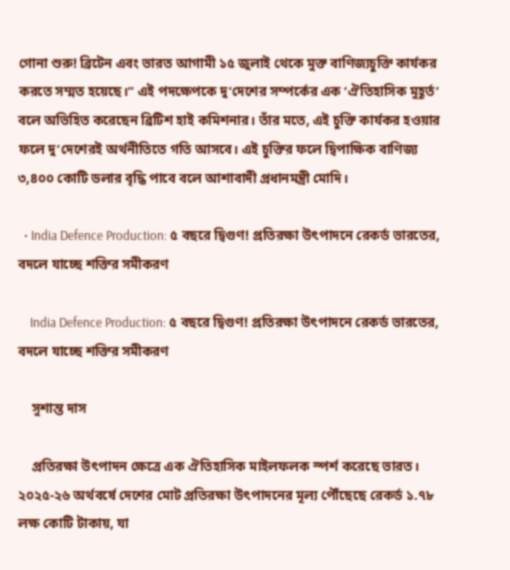গোনা শুরু! ব্রিটেন এবং ভারত আগামী ১৫ জুলাই থেকে মুক্ত বাণিজ্যচুক্তি কার্যকর করতে সম্মত হয়েছে।” এই পদক্ষেপকে দু’দেশের সম্পর্কের এক ‘ঐতিহাসিক মুহূর্ত’ বলে অভিহিত করেছেন ব্রিটিশ হাই কমিশনার। তাঁর মতে, এই চুক্তি কার্যকর হওয়ার ফলে দু’দেশেরই অর্থনীতিতে গতি আসবে। এই চুক্তির ফলে দ্বিপাক্ষিক বাণিজ্য ৩,৪০০ কোটি ডলার বৃদ্ধি পাবে বলে আশাবাদী প্রধানমন্ত্রী মোদি।

  • India Defence Production: ৫ বছরে দ্বিগুণ! প্রতিরক্ষা উৎপাদনে রেকর্ড ভারতের, বদলে যাচ্ছে শক্তির সমীকরণ

    India Defence Production: ৫ বছরে দ্বিগুণ! প্রতিরক্ষা উৎপাদনে রেকর্ড ভারতের, বদলে যাচ্ছে শক্তির সমীকরণ

    সুশান্ত দাস

    প্রতিরক্ষা উৎপাদন ক্ষেত্রে এক ঐতিহাসিক মাইলফলক স্পর্শ করেছে ভারত। ২০২৫-২৬ অর্থবর্ষে দেশের মোট প্রতিরক্ষা উৎপাদনের মূল্য পৌঁছেছে রেকর্ড ১.৭৮ লক্ষ কোটি টাকায়, যা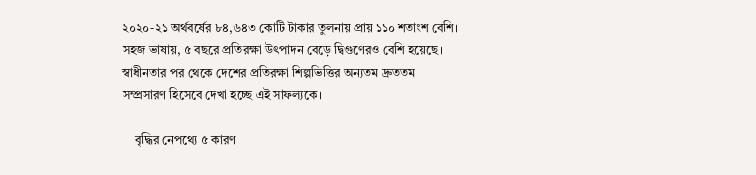২০২০-২১ অর্থবর্ষের ৮৪,৬৪৩ কোটি টাকার তুলনায় প্রায় ১১০ শতাংশ বেশি। সহজ ভাষায়, ৫ বছরে প্রতিরক্ষা উৎপাদন বেড়ে দ্বিগুণেরও বেশি হয়েছে। স্বাধীনতার পর থেকে দেশের প্রতিরক্ষা শিল্পভিত্তির অন্যতম দ্রুততম সম্প্রসারণ হিসেবে দেখা হচ্ছে এই সাফল্যকে।

    বৃদ্ধির নেপথ্যে ৫ কারণ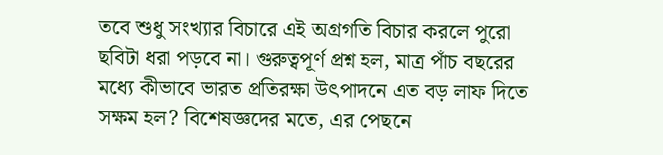তবে শুধু সংখ্যার বিচারে এই অগ্রগতি বিচার করলে পুরো ছবিটা ধরা পড়বে না। গুরুত্বপূর্ণ প্রশ্ন হল, মাত্র পাঁচ বছরের মধ্যে কীভাবে ভারত প্রতিরক্ষা উৎপাদনে এত বড় লাফ দিতে সক্ষম হল? বিশেষজ্ঞদের মতে, এর পেছনে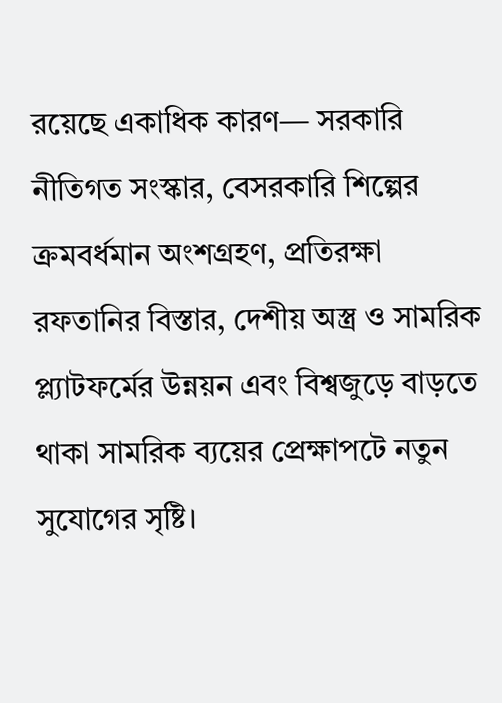রয়েছে একাধিক কারণ— সরকারি নীতিগত সংস্কার, বেসরকারি শিল্পের ক্রমবর্ধমান অংশগ্রহণ, প্রতিরক্ষা রফতানির বিস্তার, দেশীয় অস্ত্র ও সামরিক প্ল্যাটফর্মের উন্নয়ন এবং বিশ্বজুড়ে বাড়তে থাকা সামরিক ব্যয়ের প্রেক্ষাপটে নতুন সুযোগের সৃষ্টি।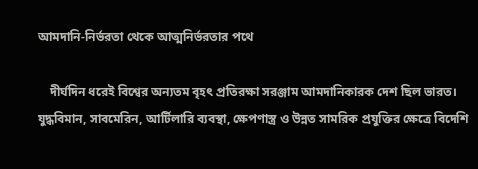আমদানি-নির্ভরতা থেকে আত্মনির্ভরতার পথে

    দীর্ঘদিন ধরেই বিশ্বের অন্যতম বৃহৎ প্রতিরক্ষা সরঞ্জাম আমদানিকারক দেশ ছিল ভারত। যুদ্ধবিমান, সাবমেরিন, আর্টিলারি ব্যবস্থা, ক্ষেপণাস্ত্র ও উন্নত সামরিক প্রযুক্তির ক্ষেত্রে বিদেশি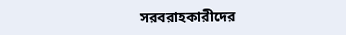সরবরাহকারীদের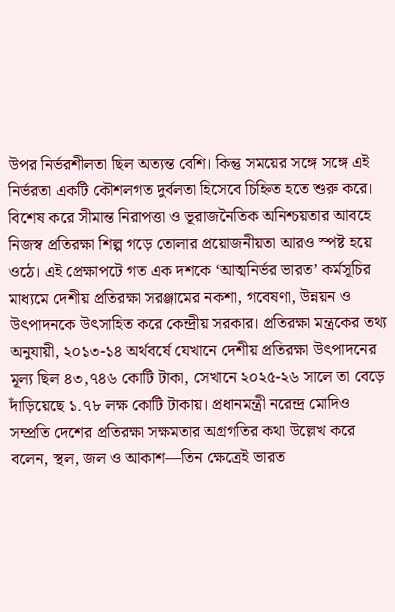উপর নির্ভরশীলতা ছিল অত্যন্ত বেশি। কিন্তু সময়ের সঙ্গে সঙ্গে এই নির্ভরতা একটি কৌশলগত দুর্বলতা হিসেবে চিহ্নিত হতে শুরু করে। বিশেষ করে সীমান্ত নিরাপত্তা ও ভূরাজনৈতিক অনিশ্চয়তার আবহে নিজস্ব প্রতিরক্ষা শিল্প গড়ে তোলার প্রয়োজনীয়তা আরও স্পষ্ট হয়ে ওঠে। এই প্রেক্ষাপটে গত এক দশকে ‘আত্মনির্ভর ভারত’ কর্মসূচির মাধ্যমে দেশীয় প্রতিরক্ষা সরঞ্জামের নকশা, গবেষণা, উন্নয়ন ও উৎপাদনকে উৎসাহিত করে কেন্দ্রীয় সরকার। প্রতিরক্ষা মন্ত্রকের তথ্য অনুযায়ী, ২০১৩-১৪ অর্থবর্ষে যেখানে দেশীয় প্রতিরক্ষা উৎপাদনের মূল্য ছিল ৪৩,৭৪৬ কোটি টাকা, সেখানে ২০২৫-২৬ সালে তা বেড়ে দাঁড়িয়েছে ১.৭৮ লক্ষ কোটি টাকায়। প্রধানমন্ত্রী নরেন্দ্র মোদিও সম্প্রতি দেশের প্রতিরক্ষা সক্ষমতার অগ্রগতির কথা উল্লেখ করে বলেন, স্থল, জল ও আকাশ—তিন ক্ষেত্রেই ভারত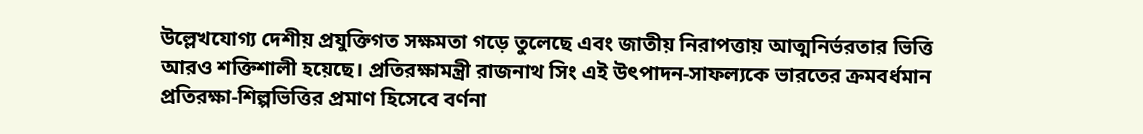উল্লেখযোগ্য দেশীয় প্রযুক্তিগত সক্ষমতা গড়ে তুলেছে এবং জাতীয় নিরাপত্তায় আত্মনির্ভরতার ভিত্তি আরও শক্তিশালী হয়েছে। প্রতিরক্ষামন্ত্রী রাজনাথ সিং এই উৎপাদন-সাফল্যকে ভারতের ক্রমবর্ধমান প্রতিরক্ষা-শিল্পভিত্তির প্রমাণ হিসেবে বর্ণনা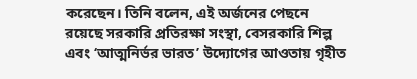করেছেন। তিনি বলেন, এই অর্জনের পেছনে রয়েছে সরকারি প্রতিরক্ষা সংস্থা, বেসরকারি শিল্প এবং ‘আত্মনির্ভর ভারত’ উদ্যোগের আওতায় গৃহীত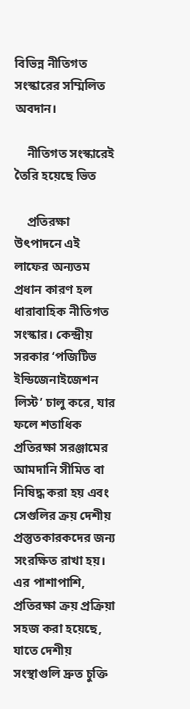বিভিন্ন নীতিগত সংস্কারের সম্মিলিত অবদান।

    নীতিগত সংস্কারেই তৈরি হয়েছে ভিত

    প্রতিরক্ষা উৎপাদনে এই লাফের অন্যতম প্রধান কারণ হল ধারাবাহিক নীতিগত সংস্কার। কেন্দ্রীয় সরকার ‘পজিটিভ ইন্ডিজেনাইজেশন লিস্ট’ চালু করে, যার ফলে শতাধিক প্রতিরক্ষা সরঞ্জামের আমদানি সীমিত বা নিষিদ্ধ করা হয় এবং সেগুলির ক্রয় দেশীয় প্রস্তুতকারকদের জন্য সংরক্ষিত রাখা হয়। এর পাশাপাশি, প্রতিরক্ষা ক্রয় প্রক্রিয়া সহজ করা হয়েছে, যাতে দেশীয় সংস্থাগুলি দ্রুত চুক্তি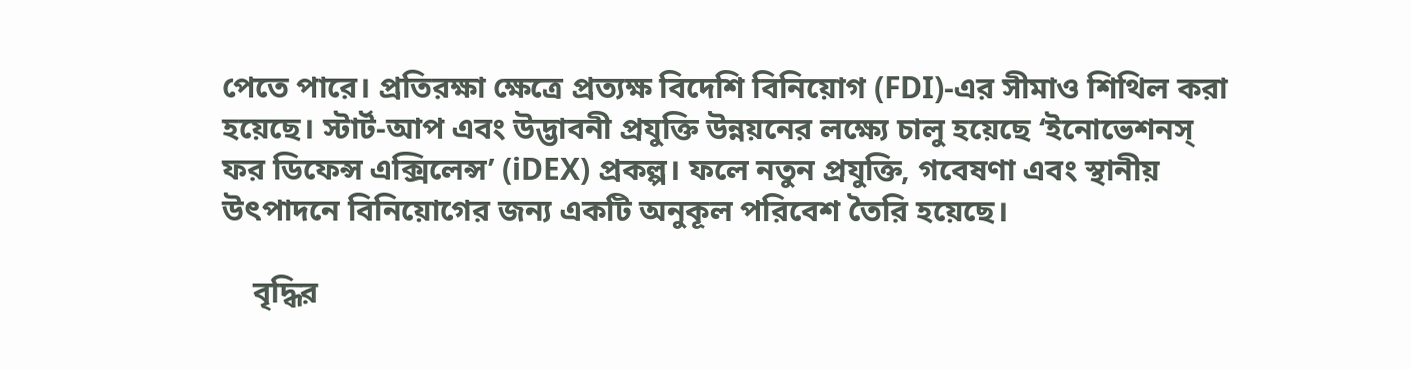পেতে পারে। প্রতিরক্ষা ক্ষেত্রে প্রত্যক্ষ বিদেশি বিনিয়োগ (FDI)-এর সীমাও শিথিল করা হয়েছে। স্টার্ট-আপ এবং উদ্ভাবনী প্রযুক্তি উন্নয়নের লক্ষ্যে চালু হয়েছে ‘ইনোভেশনস্ ফর ডিফেন্স এক্সিলেন্স’ (iDEX) প্রকল্প। ফলে নতুন প্রযুক্তি, গবেষণা এবং স্থানীয় উৎপাদনে বিনিয়োগের জন্য একটি অনুকূল পরিবেশ তৈরি হয়েছে।

    বৃদ্ধির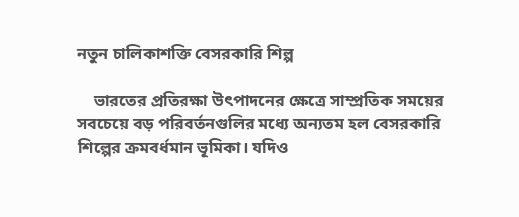নতুন চালিকাশক্তি বেসরকারি শিল্প

    ভারতের প্রতিরক্ষা উৎপাদনের ক্ষেত্রে সাম্প্রতিক সময়ের সবচেয়ে বড় পরিবর্তনগুলির মধ্যে অন্যতম হল বেসরকারি শিল্পের ক্রমবর্ধমান ভূমিকা। যদিও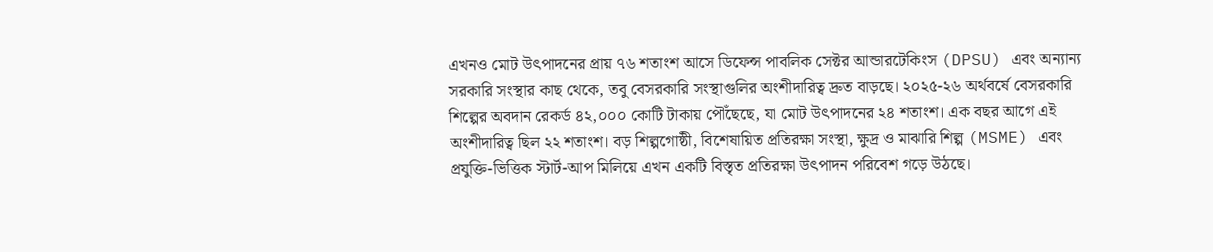এখনও মোট উৎপাদনের প্রায় ৭৬ শতাংশ আসে ডিফেন্স পাবলিক সেক্টর আন্ডারটেকিংস (DPSU) এবং অন্যান্য সরকারি সংস্থার কাছ থেকে, তবু বেসরকারি সংস্থাগুলির অংশীদারিত্ব দ্রুত বাড়ছে। ২০২৫-২৬ অর্থবর্ষে বেসরকারি শিল্পের অবদান রেকর্ড ৪২,০০০ কোটি টাকায় পৌঁছেছে, যা মোট উৎপাদনের ২৪ শতাংশ। এক বছর আগে এই অংশীদারিত্ব ছিল ২২ শতাংশ। বড় শিল্পগোষ্ঠী, বিশেষায়িত প্রতিরক্ষা সংস্থা, ক্ষুদ্র ও মাঝারি শিল্প (MSME) এবং প্রযুক্তি-ভিত্তিক স্টার্ট-আপ মিলিয়ে এখন একটি বিস্তৃত প্রতিরক্ষা উৎপাদন পরিবেশ গড়ে উঠছে।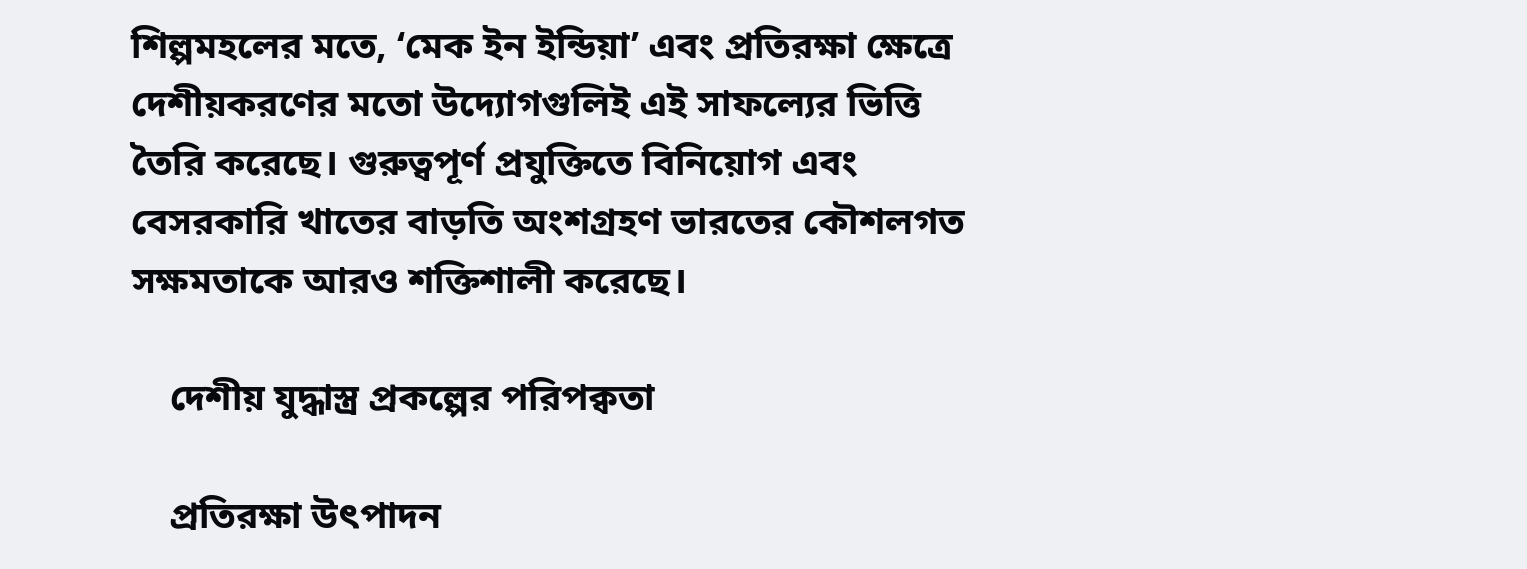শিল্পমহলের মতে, ‘মেক ইন ইন্ডিয়া’ এবং প্রতিরক্ষা ক্ষেত্রে দেশীয়করণের মতো উদ্যোগগুলিই এই সাফল্যের ভিত্তি তৈরি করেছে। গুরুত্বপূর্ণ প্রযুক্তিতে বিনিয়োগ এবং বেসরকারি খাতের বাড়তি অংশগ্রহণ ভারতের কৌশলগত সক্ষমতাকে আরও শক্তিশালী করেছে।

    দেশীয় যুদ্ধাস্ত্র প্রকল্পের পরিপক্বতা

    প্রতিরক্ষা উৎপাদন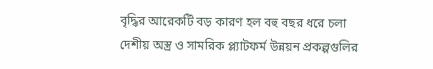বৃদ্ধির আরেকটি বড় কারণ হল বহু বছর ধরে চলা দেশীয় অস্ত্র ও সামরিক প্ল্যাটফর্ম উন্নয়ন প্রকল্পগুলির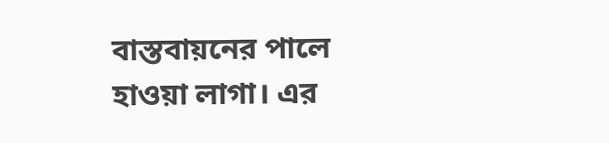বাস্তবায়নের পালে হাওয়া লাগা। এর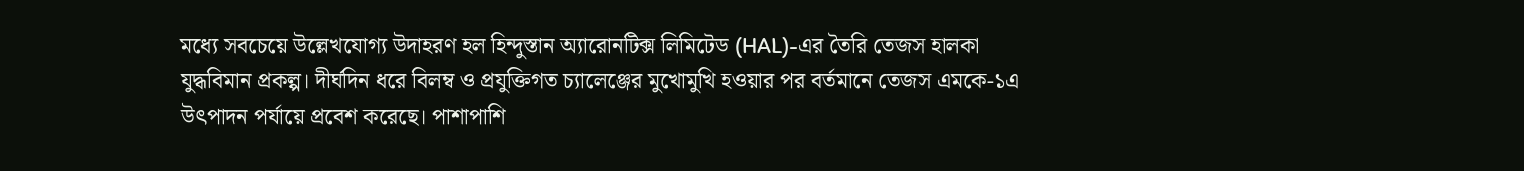মধ্যে সবচেয়ে উল্লেখযোগ্য উদাহরণ হল হিন্দুস্তান অ্যারোনটিক্স লিমিটেড (HAL)-এর তৈরি তেজস হালকা যুদ্ধবিমান প্রকল্প। দীর্ঘদিন ধরে বিলম্ব ও প্রযুক্তিগত চ্যালেঞ্জের মুখোমুখি হওয়ার পর বর্তমানে তেজস এমকে-১এ উৎপাদন পর্যায়ে প্রবেশ করেছে। পাশাপাশি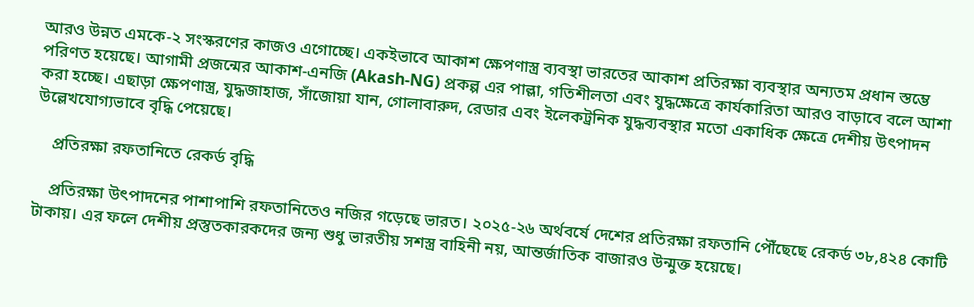আরও উন্নত এমকে-২ সংস্করণের কাজও এগোচ্ছে। একইভাবে আকাশ ক্ষেপণাস্ত্র ব্যবস্থা ভারতের আকাশ প্রতিরক্ষা ব্যবস্থার অন্যতম প্রধান স্তম্ভে পরিণত হয়েছে। আগামী প্রজন্মের আকাশ-এনজি (Akash-NG) প্রকল্প এর পাল্লা, গতিশীলতা এবং যুদ্ধক্ষেত্রে কার্যকারিতা আরও বাড়াবে বলে আশা করা হচ্ছে। এছাড়া ক্ষেপণাস্ত্র, যুদ্ধজাহাজ, সাঁজোয়া যান, গোলাবারুদ, রেডার এবং ইলেকট্রনিক যুদ্ধব্যবস্থার মতো একাধিক ক্ষেত্রে দেশীয় উৎপাদন উল্লেখযোগ্যভাবে বৃদ্ধি পেয়েছে।

    প্রতিরক্ষা রফতানিতে রেকর্ড বৃদ্ধি

    প্রতিরক্ষা উৎপাদনের পাশাপাশি রফতানিতেও নজির গড়েছে ভারত। ২০২৫-২৬ অর্থবর্ষে দেশের প্রতিরক্ষা রফতানি পৌঁছেছে রেকর্ড ৩৮,৪২৪ কোটি টাকায়। এর ফলে দেশীয় প্রস্তুতকারকদের জন্য শুধু ভারতীয় সশস্ত্র বাহিনী নয়, আন্তর্জাতিক বাজারও উন্মুক্ত হয়েছে।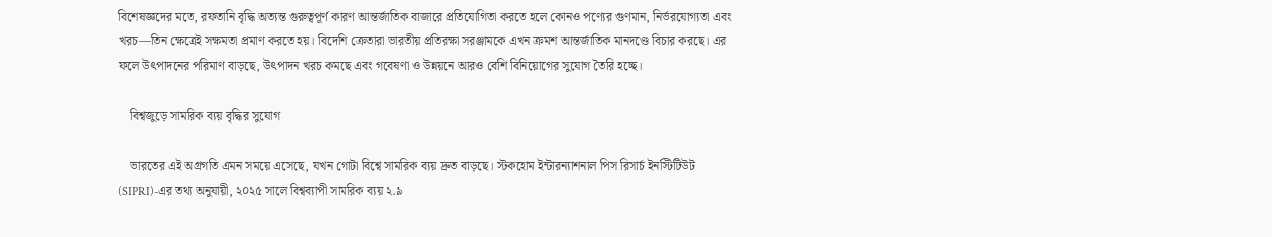বিশেষজ্ঞদের মতে, রফতানি বৃদ্ধি অত্যন্ত গুরুত্বপূর্ণ কারণ আন্তর্জাতিক বাজারে প্রতিযোগিতা করতে হলে কোনও পণ্যের গুণমান, নির্ভরযোগ্যতা এবং খরচ—তিন ক্ষেত্রেই সক্ষমতা প্রমাণ করতে হয়। বিদেশি ক্রেতারা ভারতীয় প্রতিরক্ষা সরঞ্জামকে এখন ক্রমশ আন্তর্জাতিক মানদণ্ডে বিচার করছে। এর ফলে উৎপাদনের পরিমাণ বাড়ছে, উৎপাদন খরচ কমছে এবং গবেষণা ও উন্নয়নে আরও বেশি বিনিয়োগের সুযোগ তৈরি হচ্ছে।

    বিশ্বজুড়ে সামরিক ব্যয় বৃদ্ধির সুযোগ

    ভারতের এই অগ্রগতি এমন সময়ে এসেছে, যখন গোটা বিশ্বে সামরিক ব্যয় দ্রুত বাড়ছে। স্টকহোম ইন্টারন্যাশনাল পিস রিসার্চ ইনস্টিটিউট (SIPRI)-এর তথ্য অনুযায়ী, ২০২৫ সালে বিশ্বব্যাপী সামরিক ব্যয় ২.৯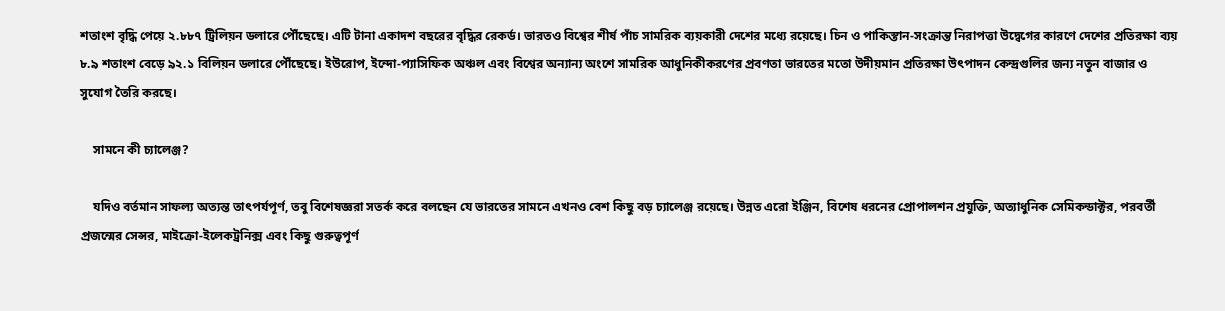শতাংশ বৃদ্ধি পেয়ে ২.৮৮৭ ট্রিলিয়ন ডলারে পৌঁছেছে। এটি টানা একাদশ বছরের বৃদ্ধির রেকর্ড। ভারতও বিশ্বের শীর্ষ পাঁচ সামরিক ব্যয়কারী দেশের মধ্যে রয়েছে। চিন ও পাকিস্তান-সংক্রান্ত নিরাপত্তা উদ্বেগের কারণে দেশের প্রতিরক্ষা ব্যয় ৮.৯ শতাংশ বেড়ে ৯২.১ বিলিয়ন ডলারে পৌঁছেছে। ইউরোপ, ইন্দো-প্যাসিফিক অঞ্চল এবং বিশ্বের অন্যান্য অংশে সামরিক আধুনিকীকরণের প্রবণতা ভারতের মতো উদীয়মান প্রতিরক্ষা উৎপাদন কেন্দ্রগুলির জন্য নতুন বাজার ও সুযোগ তৈরি করছে।

    সামনে কী চ্যালেঞ্জ?

    যদিও বর্তমান সাফল্য অত্যন্ত তাৎপর্যপূর্ণ, তবু বিশেষজ্ঞরা সতর্ক করে বলছেন যে ভারতের সামনে এখনও বেশ কিছু বড় চ্যালেঞ্জ রয়েছে। উন্নত এরো ইঞ্জিন, বিশেষ ধরনের প্রোপালশন প্রযুক্তি, অত্যাধুনিক সেমিকন্ডাক্টর, পরবর্তী প্রজন্মের সেন্সর, মাইক্রো-ইলেকট্রনিক্স এবং কিছু গুরুত্বপূর্ণ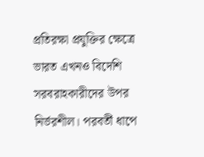প্রতিরক্ষা প্রযুক্তির ক্ষেত্রে ভারত এখনও বিদেশি সরবরাহকারীদের উপর নির্ভরশীল। পরবর্তী ধাপে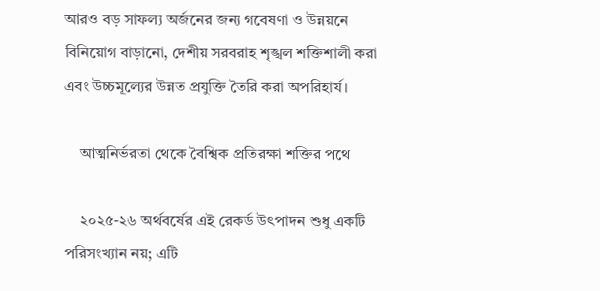আরও বড় সাফল্য অর্জনের জন্য গবেষণা ও উন্নয়নে বিনিয়োগ বাড়ানো, দেশীয় সরবরাহ শৃঙ্খল শক্তিশালী করা এবং উচ্চমূল্যের উন্নত প্রযুক্তি তৈরি করা অপরিহার্য।

    আত্মনির্ভরতা থেকে বৈশ্বিক প্রতিরক্ষা শক্তির পথে

    ২০২৫-২৬ অর্থবর্ষের এই রেকর্ড উৎপাদন শুধু একটি পরিসংখ্যান নয়; এটি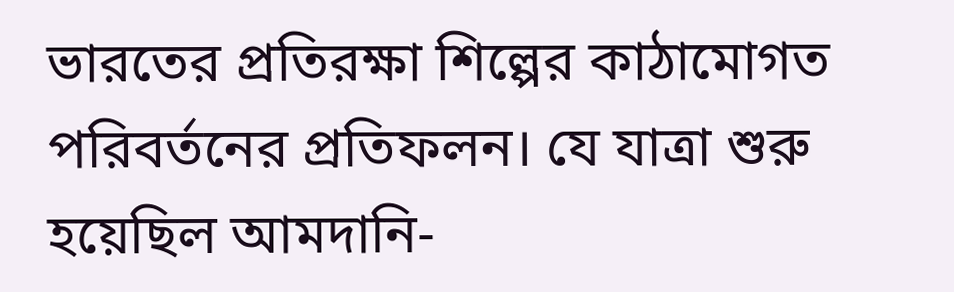ভারতের প্রতিরক্ষা শিল্পের কাঠামোগত পরিবর্তনের প্রতিফলন। যে যাত্রা শুরু হয়েছিল আমদানি-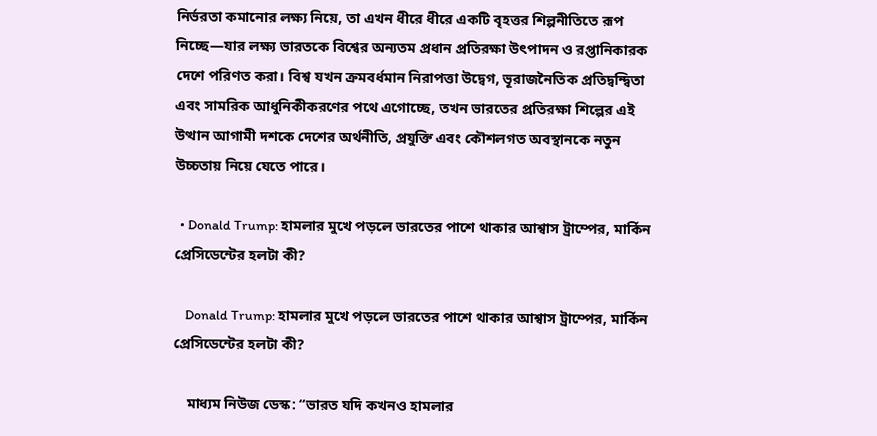নির্ভরতা কমানোর লক্ষ্য নিয়ে, তা এখন ধীরে ধীরে একটি বৃহত্তর শিল্পনীতিতে রূপ নিচ্ছে—যার লক্ষ্য ভারতকে বিশ্বের অন্যতম প্রধান প্রতিরক্ষা উৎপাদন ও রপ্তানিকারক দেশে পরিণত করা। বিশ্ব যখন ক্রমবর্ধমান নিরাপত্তা উদ্বেগ, ভূরাজনৈতিক প্রতিদ্বন্দ্বিতা এবং সামরিক আধুনিকীকরণের পথে এগোচ্ছে, তখন ভারতের প্রতিরক্ষা শিল্পের এই উত্থান আগামী দশকে দেশের অর্থনীতি, প্রযুক্তি এবং কৌশলগত অবস্থানকে নতুন উচ্চতায় নিয়ে যেতে পারে।

  • Donald Trump: হামলার মুখে পড়লে ভারতের পাশে থাকার আশ্বাস ট্রাম্পের, মার্কিন প্রেসিডেন্টের হলটা কী?

    Donald Trump: হামলার মুখে পড়লে ভারতের পাশে থাকার আশ্বাস ট্রাম্পের, মার্কিন প্রেসিডেন্টের হলটা কী?

    মাধ্যম নিউজ ডেস্ক: “ভারত যদি কখনও হামলার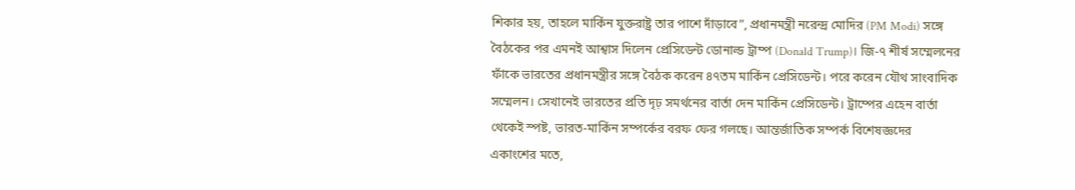শিকার হয়, তাহলে মার্কিন যুক্তরাষ্ট্র তার পাশে দাঁড়াবে”, প্রধানমন্ত্রী নরেন্দ্র মোদির (PM Modi) সঙ্গে বৈঠকের পর এমনই আশ্বাস দিলেন প্রেসিডেন্ট ডোনাল্ড ট্রাম্প (Donald Trump)। জি-৭ শীর্ষ সম্মেলনের ফাঁকে ভারতের প্রধানমন্ত্রীর সঙ্গে বৈঠক করেন ৪৭তম মার্কিন প্রেসিডেন্ট। পরে করেন যৌথ সাংবাদিক সম্মেলন। সেখানেই ভারতের প্রতি দৃঢ় সমর্থনের বার্তা দেন মার্কিন প্রেসিডেন্ট। ট্রাম্পের এহেন বার্তা থেকেই স্পষ্ট, ভারত-মার্কিন সম্পর্কের বরফ ফের গলছে। আন্তর্জাতিক সম্পর্ক বিশেষজ্ঞদের একাংশের মতে,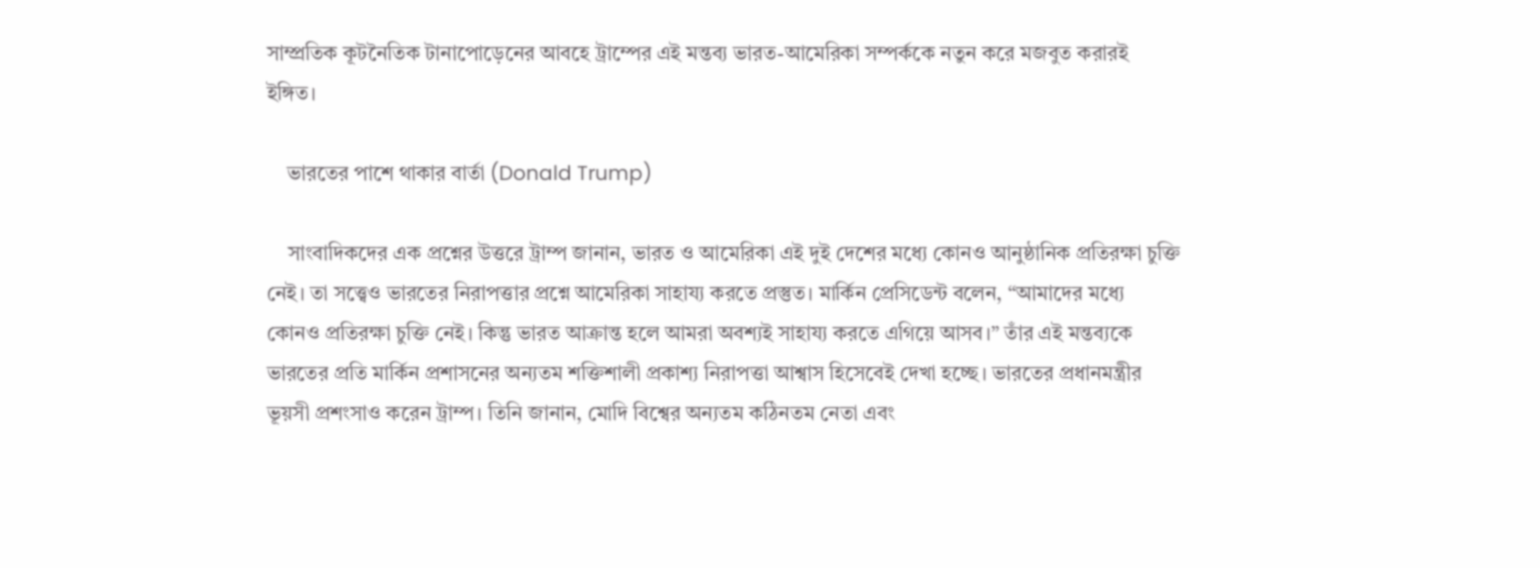সাম্প্রতিক কূটনৈতিক টানাপোড়েনের আবহে ট্রাম্পের এই মন্তব্য ভারত-আমেরিকা সম্পর্ককে নতুন করে মজবুত করারই ইঙ্গিত।

    ভারতের পাশে থাকার বার্তা (Donald Trump)

    সাংবাদিকদের এক প্রশ্নের উত্তরে ট্রাম্প জানান, ভারত ও আমেরিকা এই দুই দেশের মধ্যে কোনও আনুষ্ঠানিক প্রতিরক্ষা চুক্তি নেই। তা সত্ত্বেও ভারতের নিরাপত্তার প্রশ্নে আমেরিকা সাহায্য করতে প্রস্তুত। মার্কিন প্রেসিডেন্ট বলেন, “আমাদের মধ্যে কোনও প্রতিরক্ষা চুক্তি নেই। কিন্তু ভারত আক্রান্ত হলে আমরা অবশ্যই সাহায্য করতে এগিয়ে আসব।” তাঁর এই মন্তব্যকে ভারতের প্রতি মার্কিন প্রশাসনের অন্যতম শক্তিশালী প্রকাশ্য নিরাপত্তা আশ্বাস হিসেবেই দেখা হচ্ছে। ভারতের প্রধানমন্ত্রীর ভূয়সী প্রশংসাও করেন ট্রাম্প। তিনি জানান, মোদি বিশ্বের অন্যতম কঠিনতম নেতা এবং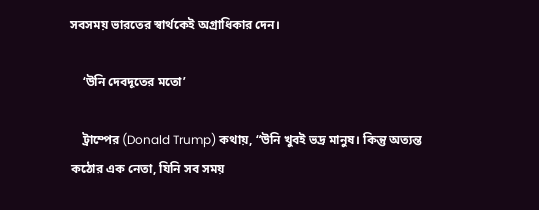সবসময় ভারতের স্বার্থকেই অগ্রাধিকার দেন।

    ‘উনি দেবদূতের মতো’

    ট্রাম্পের (Donald Trump) কথায়, “উনি খুবই ভদ্র মানুষ। কিন্তু অত্যন্ত কঠোর এক নেতা, যিনি সব সময়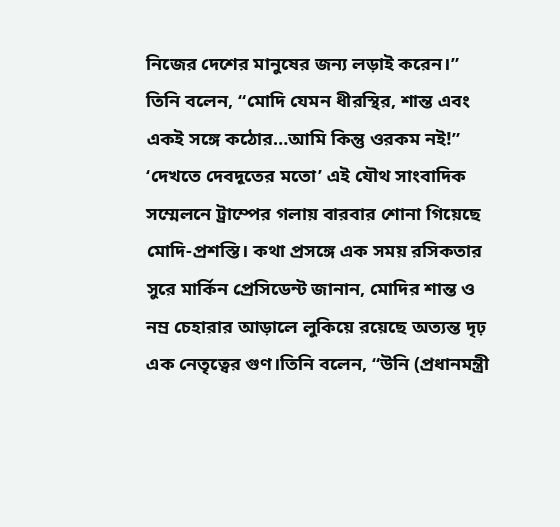নিজের দেশের মানুষের জন্য লড়াই করেন।” তিনি বলেন, “মোদি যেমন ধীরস্থির, শান্ত এবং একই সঙ্গে কঠোর…আমি কিন্তু ওরকম নই!” ‘দেখতে দেবদূতের মতো’ এই যৌথ সাংবাদিক সম্মেলনে ট্রাম্পের গলায় বারবার শোনা গিয়েছে মোদি-প্রশস্তি। কথা প্রসঙ্গে এক সময় রসিকতার সুরে মার্কিন প্রেসিডেন্ট জানান, মোদির শান্ত ও নম্র চেহারার আড়ালে লুকিয়ে রয়েছে অত্যন্ত দৃঢ় এক নেতৃত্বের গুণ।তিনি বলেন, “উনি (প্রধানমন্ত্রী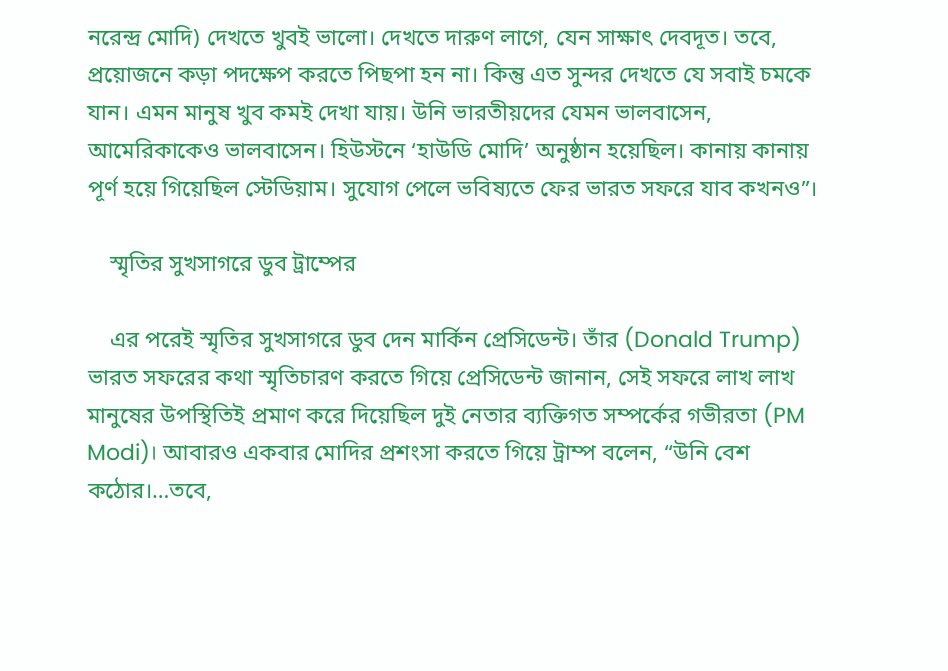নরেন্দ্র মোদি) দেখতে খুবই ভালো। দেখতে দারুণ লাগে, যেন সাক্ষাৎ দেবদূত। তবে, প্রয়োজনে কড়া পদক্ষেপ করতে পিছপা হন না। কিন্তু এত সুন্দর দেখতে যে সবাই চমকে যান। এমন মানুষ খুব কমই দেখা যায়। উনি ভারতীয়দের যেমন ভালবাসেন, আমেরিকাকেও ভালবাসেন। হিউস্টনে ‘হাউডি মোদি’ অনুষ্ঠান হয়েছিল। কানায় কানায় পূর্ণ হয়ে গিয়েছিল স্টেডিয়াম। সুযোগ পেলে ভবিষ্যতে ফের ভারত সফরে যাব কখনও”।

    স্মৃতির সুখসাগরে ডুব ট্রাম্পের

    এর পরেই স্মৃতির সুখসাগরে ডুব দেন মার্কিন প্রেসিডেন্ট। তাঁর (Donald Trump) ভারত সফরের কথা স্মৃতিচারণ করতে গিয়ে প্রেসিডেন্ট জানান, সেই সফরে লাখ লাখ মানুষের উপস্থিতিই প্রমাণ করে দিয়েছিল দুই নেতার ব্যক্তিগত সম্পর্কের গভীরতা (PM Modi)। আবারও একবার মোদির প্রশংসা করতে গিয়ে ট্রাম্প বলেন, “উনি বেশ কঠোর।…তবে,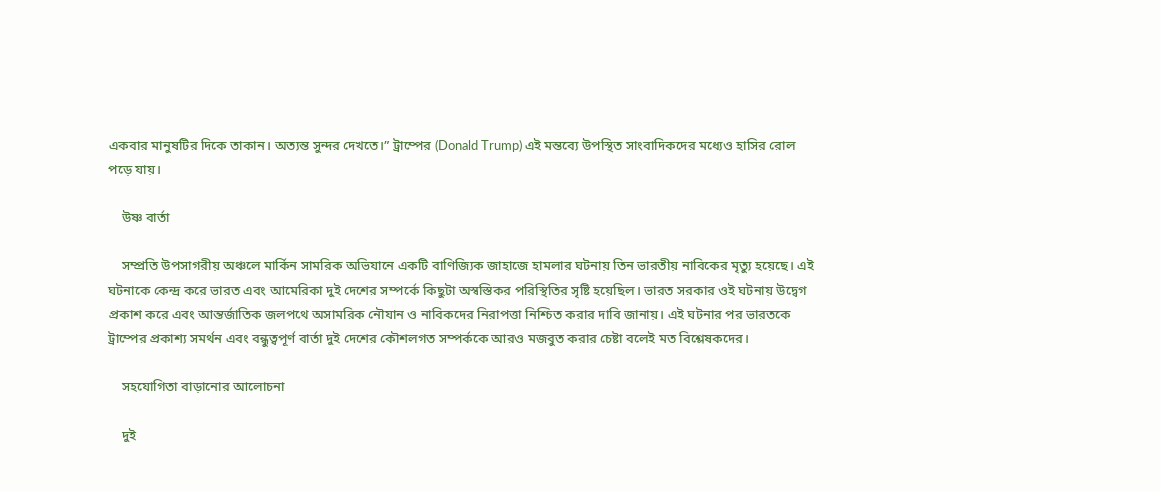একবার মানুষটির দিকে তাকান। অত্যন্ত সুন্দর দেখতে।” ট্রাম্পের (Donald Trump) এই মন্তব্যে উপস্থিত সাংবাদিকদের মধ্যেও হাসির রোল পড়ে যায়।

    উষ্ণ বার্তা

    সম্প্রতি উপসাগরীয় অঞ্চলে মার্কিন সামরিক অভিযানে একটি বাণিজ্যিক জাহাজে হামলার ঘটনায় তিন ভারতীয় নাবিকের মৃত্যু হয়েছে। এই ঘটনাকে কেন্দ্র করে ভারত এবং আমেরিকা দুই দেশের সম্পর্কে কিছুটা অস্বস্তিকর পরিস্থিতির সৃষ্টি হয়েছিল। ভারত সরকার ওই ঘটনায় উদ্বেগ প্রকাশ করে এবং আন্তর্জাতিক জলপথে অসামরিক নৌযান ও নাবিকদের নিরাপত্তা নিশ্চিত করার দাবি জানায়। এই ঘটনার পর ভারতকে ট্রাম্পের প্রকাশ্য সমর্থন এবং বন্ধুত্বপূর্ণ বার্তা দুই দেশের কৌশলগত সম্পর্ককে আরও মজবুত করার চেষ্টা বলেই মত বিশ্লেষকদের।

    সহযোগিতা বাড়ানোর আলোচনা

    দুই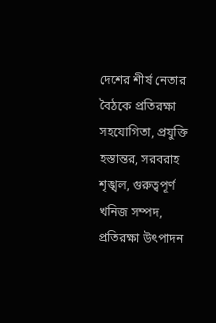দেশের শীর্ষ নেতার বৈঠকে প্রতিরক্ষা সহযোগিতা, প্রযুক্তি হস্তান্তর, সরবরাহ শৃঙ্খল, গুরুত্বপূর্ণ খনিজ সম্পদ, প্রতিরক্ষা উৎপাদন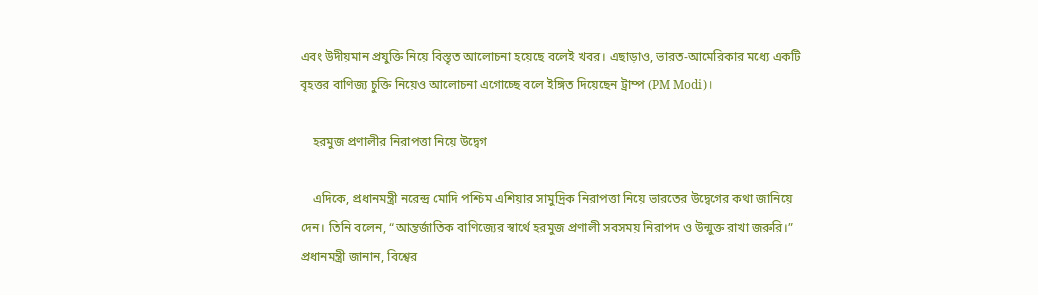এবং উদীয়মান প্রযুক্তি নিয়ে বিস্তৃত আলোচনা হয়েছে বলেই খবর। এছাড়াও, ভারত-আমেরিকার মধ্যে একটি বৃহত্তর বাণিজ্য চুক্তি নিয়েও আলোচনা এগোচ্ছে বলে ইঙ্গিত দিয়েছেন ট্রাম্প (PM Modi)।

    হরমুজ প্রণালীর নিরাপত্তা নিয়ে উদ্বেগ

    এদিকে, প্রধানমন্ত্রী নরেন্দ্র মোদি পশ্চিম এশিয়ার সামুদ্রিক নিরাপত্তা নিয়ে ভারতের উদ্বেগের কথা জানিয়ে দেন। তিনি বলেন, “আন্তর্জাতিক বাণিজ্যের স্বার্থে হরমুজ প্রণালী সবসময় নিরাপদ ও উন্মুক্ত রাখা জরুরি।” প্রধানমন্ত্রী জানান, বিশ্বের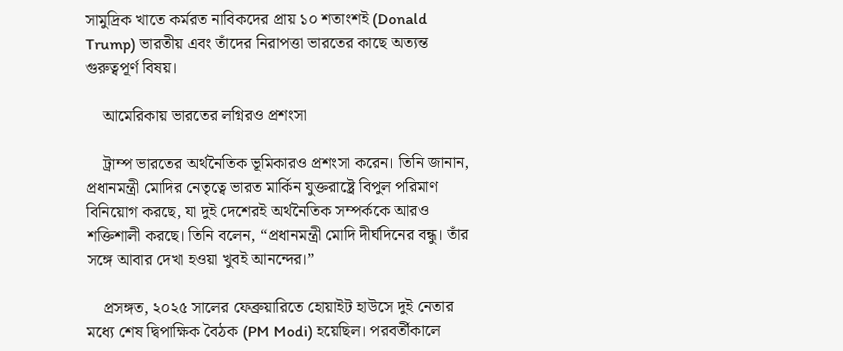সামুদ্রিক খাতে কর্মরত নাবিকদের প্রায় ১০ শতাংশই (Donald Trump) ভারতীয় এবং তাঁদের নিরাপত্তা ভারতের কাছে অত্যন্ত গুরুত্বপূর্ণ বিষয়।

    আমেরিকায় ভারতের লগ্নিরও প্রশংসা

    ট্রাম্প ভারতের অর্থনৈতিক ভূমিকারও প্রশংসা করেন। তিনি জানান, প্রধানমন্ত্রী মোদির নেতৃত্বে ভারত মার্কিন যুক্তরাষ্ট্রে বিপুল পরিমাণ বিনিয়োগ করছে, যা দুই দেশেরই অর্থনৈতিক সম্পর্ককে আরও শক্তিশালী করছে। তিনি বলেন, “প্রধানমন্ত্রী মোদি দীর্ঘদিনের বন্ধু। তাঁর সঙ্গে আবার দেখা হওয়া খুবই আনন্দের।”

    প্রসঙ্গত, ২০২৫ সালের ফেব্রুয়ারিতে হোয়াইট হাউসে দুই নেতার মধ্যে শেষ দ্বিপাক্ষিক বৈঠক (PM Modi) হয়েছিল। পরবর্তীকালে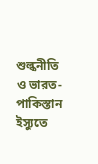শুল্কনীতি ও ভারত-পাকিস্তান ইস্যুতে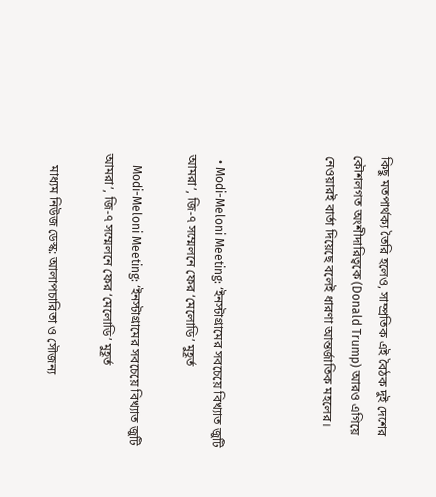কিছু মতপার্থক্য তৈরি হলেও, সাম্প্রতিক এই বৈঠক দুই দেশের কৌশলগত অংশীদারিত্বকে (Donald Trump) আরও এগিয়ে নেওয়ারই বার্তা দিয়েছে বলেই ধারণা আন্তর্জাতিক মহলের।



  • Modi-Meloni Meeting: ‘ইনস্টাগ্রামের সবচেয়ে বিখ্যাত জুটি আমরা’, জি-৭ সম্মেলনে ফের ‘মেলোডি’ মুহূর্ত

    Modi-Meloni Meeting: ‘ইনস্টাগ্রামের সবচেয়ে বিখ্যাত জুটি আমরা’, জি-৭ সম্মেলনে ফের ‘মেলোডি’ মুহূর্ত

    মাধ্যম নিউজ ডেস্ক: আলাপচারিতা ও সৌজন্য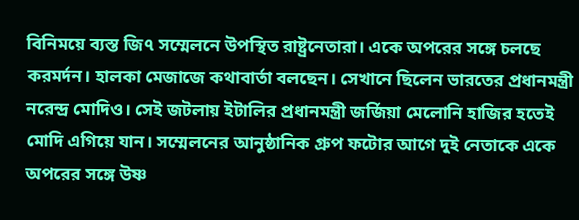বিনিময়ে ব্যস্ত জি৭ সম্মেলনে উপস্থিত রাষ্ট্রনেতারা। একে অপরের সঙ্গে চলছে করমর্দন। হালকা মেজাজে কথাবার্তা বলছেন। সেখানে ছিলেন ভারতের প্রধানমন্ত্রী নরেন্দ্র মোদিও। সেই জটলায় ইটালির প্রধানমন্ত্রী জর্জিয়া মেলোনি হাজির হতেই মোদি এগিয়ে যান। সম্মেলনের আনুষ্ঠানিক গ্রুপ ফটোর আগে দুই নেতাকে একে অপরের সঙ্গে উষ্ণ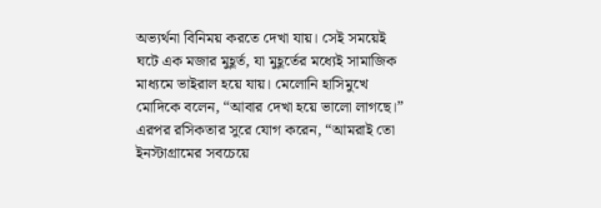অভ্যর্থনা বিনিময় করতে দেখা যায়। সেই সময়েই ঘটে এক মজার মুহূর্ত, যা মুহূর্তের মধ্যেই সামাজিক মাধ্যমে ভাইরাল হয়ে যায়। মেলোনি হাসিমুখে মোদিকে বলেন, “আবার দেখা হয়ে ভালো লাগছে।” এরপর রসিকতার সুরে যোগ করেন, “আমরাই তো ইনস্টাগ্রামের সবচেয়ে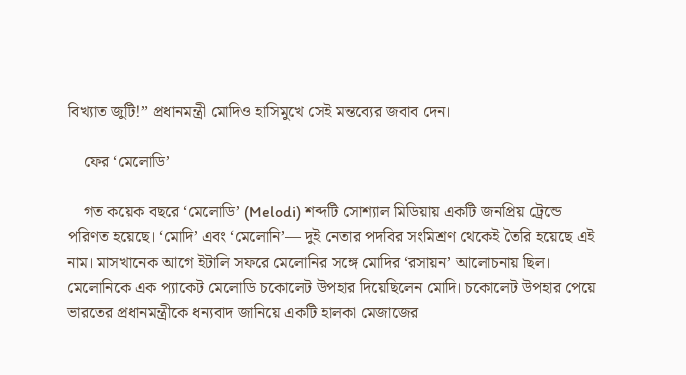বিখ্যাত জুটি!” প্রধানমন্ত্রী মোদিও হাসিমুখে সেই মন্তব্যের জবাব দেন।

    ফের ‘মেলোডি’

    গত কয়েক বছরে ‘মেলোডি’ (Melodi) শব্দটি সোশ্যাল মিডিয়ায় একটি জনপ্রিয় ট্রেন্ডে পরিণত হয়েছে। ‘মোদি’ এবং ‘মেলোনি’— দুই নেতার পদবির সংমিশ্রণ থেকেই তৈরি হয়েছে এই নাম। মাসখানেক আগে ইটালি সফরে মেলোনির সঙ্গে মোদির ‘রসায়ন’ আলোচনায় ছিল। মেলোনিকে এক প্যাকেট মেলোডি চকোলেট উপহার দিয়েছিলেন মোদি। চকোলেট উপহার পেয়ে ভারতের প্রধানমন্ত্রীকে ধন্যবাদ জানিয়ে একটি হালকা মেজাজের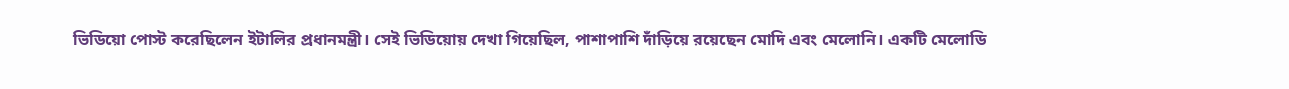ভিডিয়ো পোস্ট করেছিলেন ইটালির প্রধানমন্ত্রী। সেই ভিডিয়োয় দেখা গিয়েছিল, পাশাপাশি দাঁড়িয়ে রয়েছেন মোদি এবং মেলোনি। একটি মেলোডি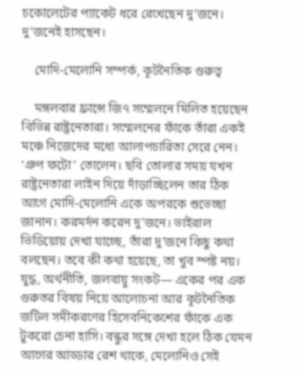চকোলেটের প্যাকেট ধরে রেখেছেন দু’জনে। দু’জনেই হাসছেন।

    মোদি-মেলোনি সম্পর্ক, কূটনৈতিক গুরুত্ব

    মঙ্গলবার ফ্রান্সে জি৭ সম্মেলনে মিলিত হয়েছেন বিভিন্ন রাষ্ট্রনেতারা। সম্মেলনের ফাঁকে তাঁরা একই মঞ্চে নিজেদের মধ্যে আলাপচারিতা সেরে নেন। ‘গ্রুপ ফটো’ তোলেন। ছবি তোলার সময় যখন রাষ্ট্রনেতারা লাইন দিয়ে দাঁড়াচ্ছিলেন তার ঠিক আগে মোদি-মেলোনি একে অপরকে শুভেচ্ছা জানান। করমর্দন করেন দু’জনে। ভাইরাল ভিডিয়োয় দেখা যাচ্ছে, তাঁরা দু’জনে কিছু কথা বলছেন। তবে কী কথা হয়েছে, তা খুব স্পষ্ট নয়। যুদ্ধ, অর্থনীতি, জলবায়ু সংকট— একের পর এক গুরুতর বিষয় নিয়ে আলোচনা আর কূটনৈতিক জটিল সমীকরণের হিসেবনিকেশের ফাঁকে এক টুকরো চেনা হাসি। বন্ধুর সঙ্গে দেখা হলে ঠিক যেমন আগের আড্ডার রেশ থাকে, মেলোনিও সেই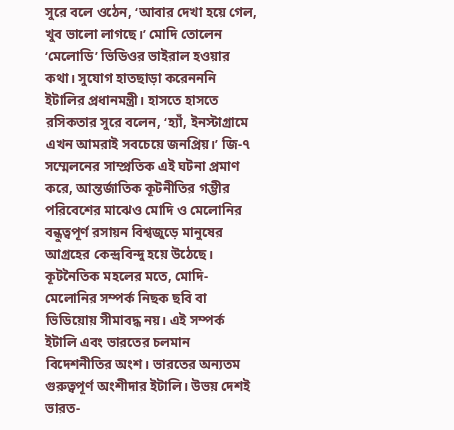সুরে বলে ওঠেন, ‘আবার দেখা হয়ে গেল, খুব ভালো লাগছে।’ মোদি তোলেন ‘মেলোডি’ ভিডিওর ভাইরাল হওয়ার কথা। সুযোগ হাতছাড়া করেনননি ইটালির প্রধানমন্ত্রী। হাসতে হাসতে রসিকতার সুরে বলেন, ‘হ্যাঁ, ইনস্টাগ্রামে এখন আমরাই সবচেয়ে জনপ্রিয়।’ জি-৭ সম্মেলনের সাম্প্রতিক এই ঘটনা প্রমাণ করে, আন্তর্জাতিক কূটনীতির গম্ভীর পরিবেশের মাঝেও মোদি ও মেলোনির বন্ধুত্বপূর্ণ রসায়ন বিশ্বজুড়ে মানুষের আগ্রহের কেন্দ্রবিন্দু হয়ে উঠেছে। কূটনৈতিক মহলের মতে, মোদি-মেলোনির সম্পর্ক নিছক ছবি বা ভিডিয়োয় সীমাবদ্ধ নয়। এই সম্পর্ক ইটালি এবং ভারতের চলমান বিদেশনীতির অংশ। ভারতের অন্যতম গুরুত্বপূর্ণ অংশীদার ইটালি। উভয় দেশই ভারত-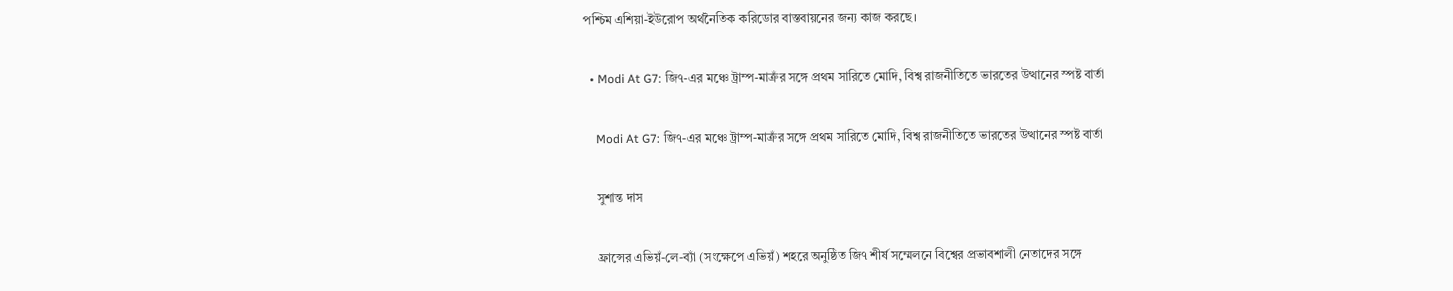পশ্চিম এশিয়া-ইউরোপ অর্থনৈতিক করিডোর বাস্তবায়নের জন্য কাজ করছে।

  • Modi At G7: জি৭-এর মঞ্চে ট্রাম্প-মাক্রঁর সঙ্গে প্রথম সারিতে মোদি, বিশ্ব রাজনীতিতে ভারতের উত্থানের স্পষ্ট বার্তা

    Modi At G7: জি৭-এর মঞ্চে ট্রাম্প-মাক্রঁর সঙ্গে প্রথম সারিতে মোদি, বিশ্ব রাজনীতিতে ভারতের উত্থানের স্পষ্ট বার্তা

    সুশান্ত দাস

    ফ্রান্সের এভিয়ঁ-লে-ব্যাঁ (সংক্ষেপে এভিয়ঁ) শহরে অনুষ্ঠিত জি৭ শীর্ষ সম্মেলনে বিশ্বের প্রভাবশালী নেতাদের সঙ্গে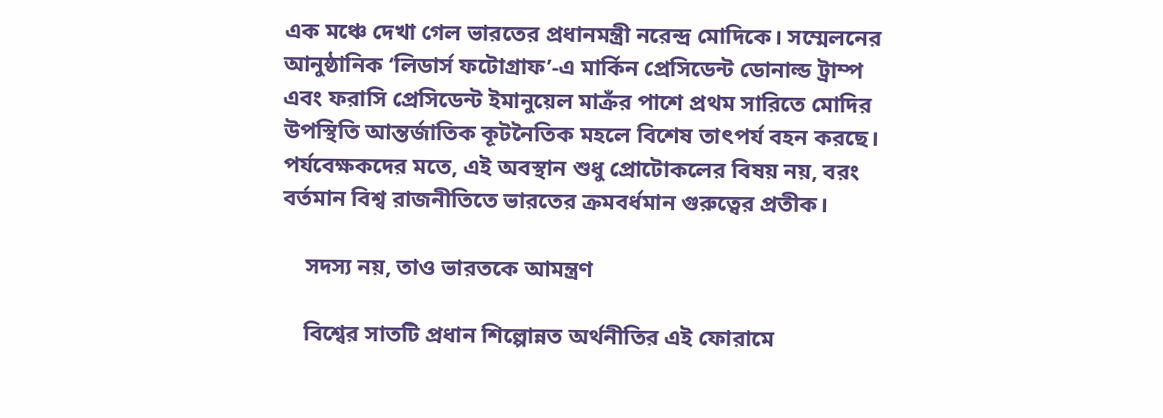এক মঞ্চে দেখা গেল ভারতের প্রধানমন্ত্রী নরেন্দ্র মোদিকে। সম্মেলনের আনুষ্ঠানিক ‘লিডার্স ফটোগ্রাফ’-এ মার্কিন প্রেসিডেন্ট ডোনাল্ড ট্রাম্প এবং ফরাসি প্রেসিডেন্ট ইমানুয়েল মাক্রঁর পাশে প্রথম সারিতে মোদির উপস্থিতি আন্তর্জাতিক কূটনৈতিক মহলে বিশেষ তাৎপর্য বহন করছে। পর্যবেক্ষকদের মতে, এই অবস্থান শুধু প্রোটোকলের বিষয় নয়, বরং বর্তমান বিশ্ব রাজনীতিতে ভারতের ক্রমবর্ধমান গুরুত্বের প্রতীক।

    সদস্য নয়, তাও ভারতকে আমন্ত্রণ

    বিশ্বের সাতটি প্রধান শিল্পোন্নত অর্থনীতির এই ফোরামে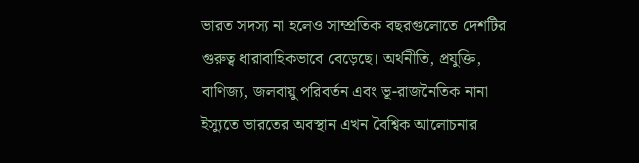ভারত সদস্য না হলেও সাম্প্রতিক বছরগুলোতে দেশটির গুরুত্ব ধারাবাহিকভাবে বেড়েছে। অর্থনীতি, প্রযুক্তি, বাণিজ্য, জলবায়ু পরিবর্তন এবং ভূ-রাজনৈতিক নানা ইস্যুতে ভারতের অবস্থান এখন বৈশ্বিক আলোচনার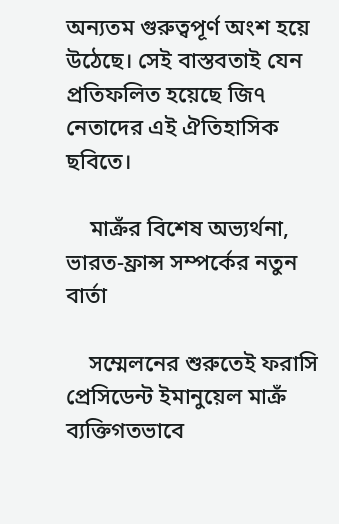অন্যতম গুরুত্বপূর্ণ অংশ হয়ে উঠেছে। সেই বাস্তবতাই যেন প্রতিফলিত হয়েছে জি৭ নেতাদের এই ঐতিহাসিক ছবিতে।

    মাক্রঁর বিশেষ অভ্যর্থনা, ভারত-ফ্রান্স সম্পর্কের নতুন বার্তা

    সম্মেলনের শুরুতেই ফরাসি প্রেসিডেন্ট ইমানুয়েল মাক্রঁ ব্যক্তিগতভাবে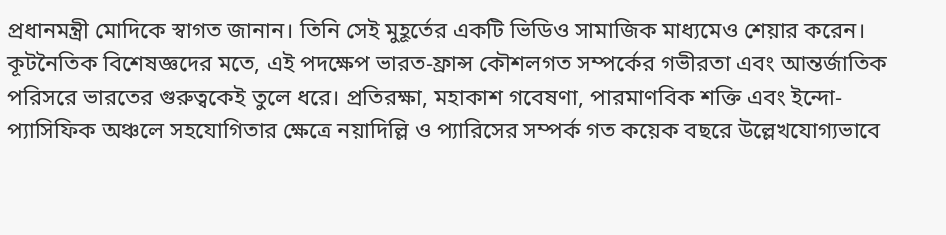প্রধানমন্ত্রী মোদিকে স্বাগত জানান। তিনি সেই মুহূর্তের একটি ভিডিও সামাজিক মাধ্যমেও শেয়ার করেন। কূটনৈতিক বিশেষজ্ঞদের মতে, এই পদক্ষেপ ভারত-ফ্রান্স কৌশলগত সম্পর্কের গভীরতা এবং আন্তর্জাতিক পরিসরে ভারতের গুরুত্বকেই তুলে ধরে। প্রতিরক্ষা, মহাকাশ গবেষণা, পারমাণবিক শক্তি এবং ইন্দো-প্যাসিফিক অঞ্চলে সহযোগিতার ক্ষেত্রে নয়াদিল্লি ও প্যারিসের সম্পর্ক গত কয়েক বছরে উল্লেখযোগ্যভাবে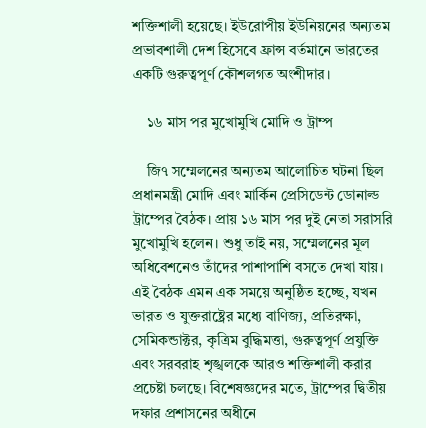শক্তিশালী হয়েছে। ইউরোপীয় ইউনিয়নের অন্যতম প্রভাবশালী দেশ হিসেবে ফ্রান্স বর্তমানে ভারতের একটি গুরুত্বপূর্ণ কৌশলগত অংশীদার।

    ১৬ মাস পর মুখোমুখি মোদি ও ট্রাম্প

    জি৭ সম্মেলনের অন্যতম আলোচিত ঘটনা ছিল প্রধানমন্ত্রী মোদি এবং মার্কিন প্রেসিডেন্ট ডোনাল্ড ট্রাম্পের বৈঠক। প্রায় ১৬ মাস পর দুই নেতা সরাসরি মুখোমুখি হলেন। শুধু তাই নয়, সম্মেলনের মূল অধিবেশনেও তাঁদের পাশাপাশি বসতে দেখা যায়। এই বৈঠক এমন এক সময়ে অনুষ্ঠিত হচ্ছে, যখন ভারত ও যুক্তরাষ্ট্রের মধ্যে বাণিজ্য, প্রতিরক্ষা, সেমিকন্ডাক্টর, কৃত্রিম বুদ্ধিমত্তা, গুরুত্বপূর্ণ প্রযুক্তি এবং সরবরাহ শৃঙ্খলকে আরও শক্তিশালী করার প্রচেষ্টা চলছে। বিশেষজ্ঞদের মতে, ট্রাম্পের দ্বিতীয় দফার প্রশাসনের অধীনে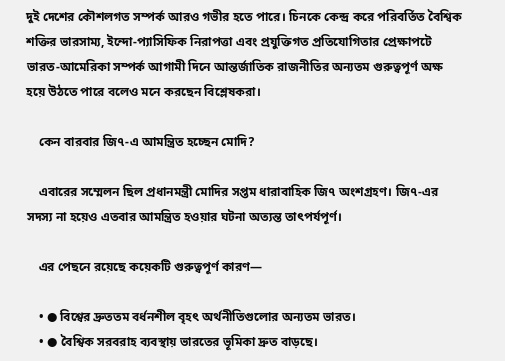দুই দেশের কৌশলগত সম্পর্ক আরও গভীর হতে পারে। চিনকে কেন্দ্র করে পরিবর্তিত বৈশ্বিক শক্তির ভারসাম্য, ইন্দো-প্যাসিফিক নিরাপত্তা এবং প্রযুক্তিগত প্রতিযোগিতার প্রেক্ষাপটে ভারত-আমেরিকা সম্পর্ক আগামী দিনে আন্তর্জাতিক রাজনীতির অন্যতম গুরুত্বপূর্ণ অক্ষ হয়ে উঠতে পারে বলেও মনে করছেন বিশ্লেষকরা।

    কেন বারবার জি৭-এ আমন্ত্রিত হচ্ছেন মোদি?

    এবারের সম্মেলন ছিল প্রধানমন্ত্রী মোদির সপ্তম ধারাবাহিক জি৭ অংশগ্রহণ। জি৭-এর সদস্য না হয়েও এতবার আমন্ত্রিত হওয়ার ঘটনা অত্যন্ত তাৎপর্যপূর্ণ।

    এর পেছনে রয়েছে কয়েকটি গুরুত্বপূর্ণ কারণ—

    • ● বিশ্বের দ্রুততম বর্ধনশীল বৃহৎ অর্থনীতিগুলোর অন্যতম ভারত।
    • ● বৈশ্বিক সরবরাহ ব্যবস্থায় ভারতের ভূমিকা দ্রুত বাড়ছে।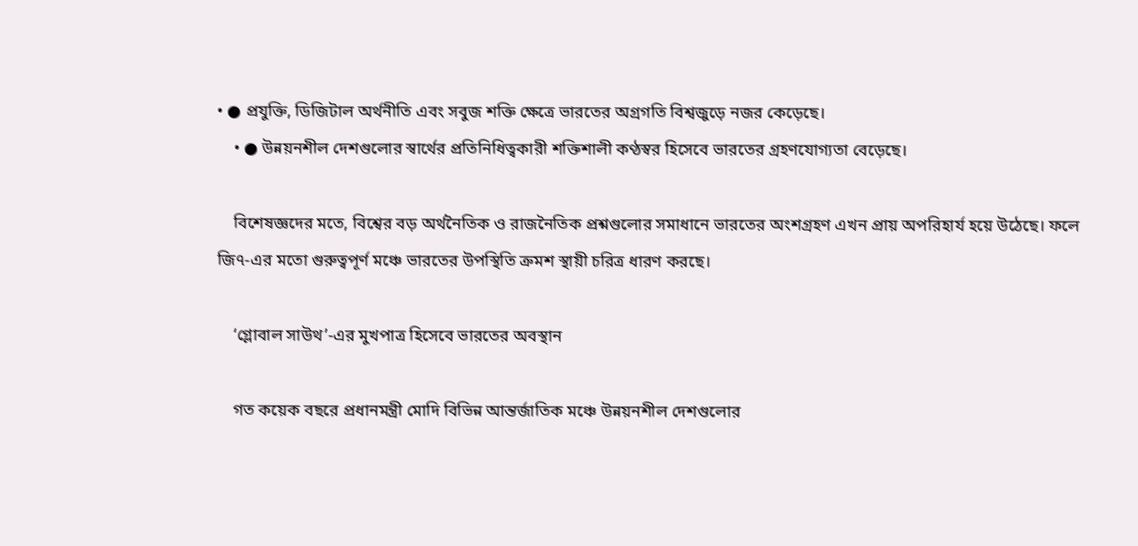• ● প্রযুক্তি, ডিজিটাল অর্থনীতি এবং সবুজ শক্তি ক্ষেত্রে ভারতের অগ্রগতি বিশ্বজুড়ে নজর কেড়েছে।
    • ● উন্নয়নশীল দেশগুলোর স্বার্থের প্রতিনিধিত্বকারী শক্তিশালী কণ্ঠস্বর হিসেবে ভারতের গ্রহণযোগ্যতা বেড়েছে।

    বিশেষজ্ঞদের মতে, বিশ্বের বড় অর্থনৈতিক ও রাজনৈতিক প্রশ্নগুলোর সমাধানে ভারতের অংশগ্রহণ এখন প্রায় অপরিহার্য হয়ে উঠেছে। ফলে জি৭-এর মতো গুরুত্বপূর্ণ মঞ্চে ভারতের উপস্থিতি ক্রমশ স্থায়ী চরিত্র ধারণ করছে।

    ‘গ্লোবাল সাউথ’-এর মুখপাত্র হিসেবে ভারতের অবস্থান

    গত কয়েক বছরে প্রধানমন্ত্রী মোদি বিভিন্ন আন্তর্জাতিক মঞ্চে উন্নয়নশীল দেশগুলোর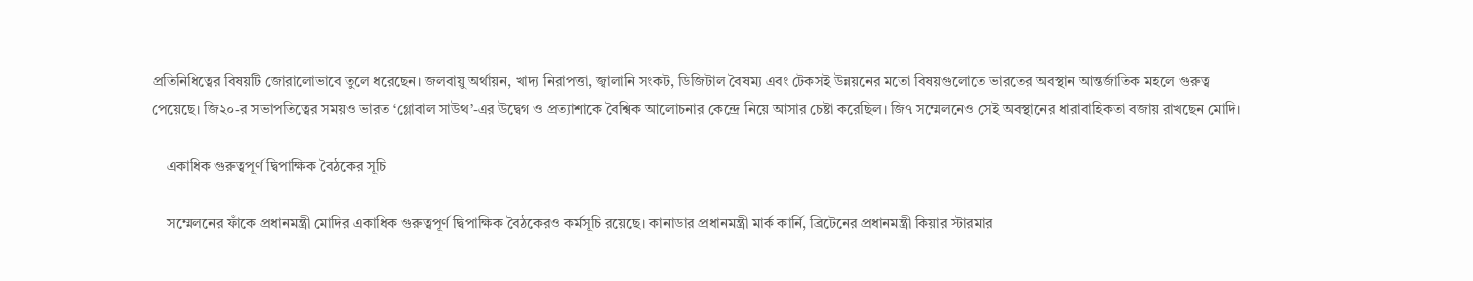প্রতিনিধিত্বের বিষয়টি জোরালোভাবে তুলে ধরেছেন। জলবায়ু অর্থায়ন, খাদ্য নিরাপত্তা, জ্বালানি সংকট, ডিজিটাল বৈষম্য এবং টেকসই উন্নয়নের মতো বিষয়গুলোতে ভারতের অবস্থান আন্তর্জাতিক মহলে গুরুত্ব পেয়েছে। জি২০-র সভাপতিত্বের সময়ও ভারত ‘গ্লোবাল সাউথ’-এর উদ্বেগ ও প্রত্যাশাকে বৈশ্বিক আলোচনার কেন্দ্রে নিয়ে আসার চেষ্টা করেছিল। জি৭ সম্মেলনেও সেই অবস্থানের ধারাবাহিকতা বজায় রাখছেন মোদি।

    একাধিক গুরুত্বপূর্ণ দ্বিপাক্ষিক বৈঠকের সূচি

    সম্মেলনের ফাঁকে প্রধানমন্ত্রী মোদির একাধিক গুরুত্বপূর্ণ দ্বিপাক্ষিক বৈঠকেরও কর্মসূচি রয়েছে। কানাডার প্রধানমন্ত্রী মার্ক কার্নি, ব্রিটেনের প্রধানমন্ত্রী কিয়ার স্টারমার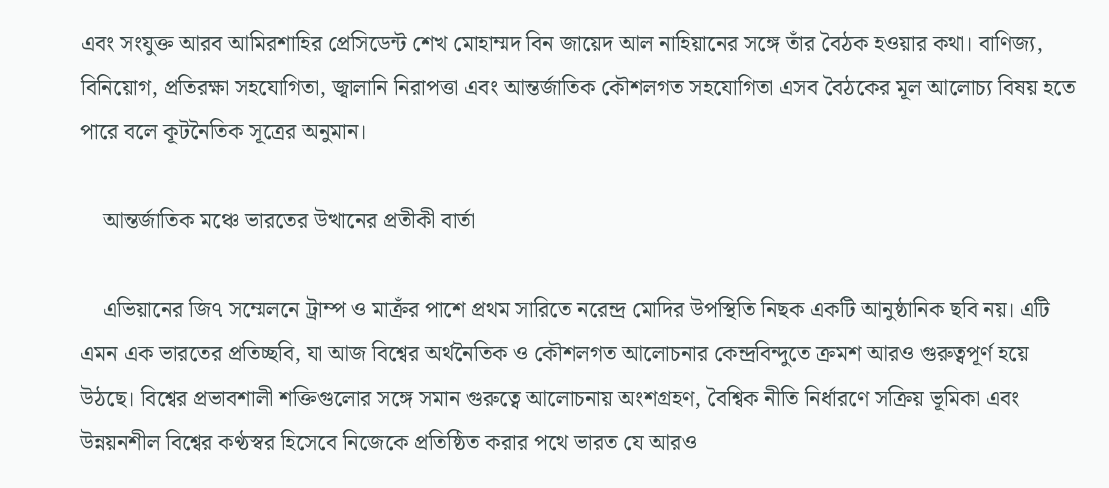এবং সংযুক্ত আরব আমিরশাহির প্রেসিডেন্ট শেখ মোহাম্মদ বিন জায়েদ আল নাহিয়ানের সঙ্গে তাঁর বৈঠক হওয়ার কথা। বাণিজ্য, বিনিয়োগ, প্রতিরক্ষা সহযোগিতা, জ্বালানি নিরাপত্তা এবং আন্তর্জাতিক কৌশলগত সহযোগিতা এসব বৈঠকের মূল আলোচ্য বিষয় হতে পারে বলে কূটনৈতিক সূত্রের অনুমান।

    আন্তর্জাতিক মঞ্চে ভারতের উত্থানের প্রতীকী বার্তা

    এভিয়ানের জি৭ সম্মেলনে ট্রাম্প ও মাক্রঁর পাশে প্রথম সারিতে নরেন্দ্র মোদির উপস্থিতি নিছক একটি আনুষ্ঠানিক ছবি নয়। এটি এমন এক ভারতের প্রতিচ্ছবি, যা আজ বিশ্বের অর্থনৈতিক ও কৌশলগত আলোচনার কেন্দ্রবিন্দুতে ক্রমশ আরও গুরুত্বপূর্ণ হয়ে উঠছে। বিশ্বের প্রভাবশালী শক্তিগুলোর সঙ্গে সমান গুরুত্বে আলোচনায় অংশগ্রহণ, বৈশ্বিক নীতি নির্ধারণে সক্রিয় ভূমিকা এবং উন্নয়নশীল বিশ্বের কণ্ঠস্বর হিসেবে নিজেকে প্রতিষ্ঠিত করার পথে ভারত যে আরও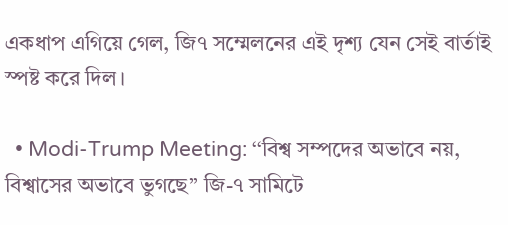একধাপ এগিয়ে গেল, জি৭ সম্মেলনের এই দৃশ্য যেন সেই বার্তাই স্পষ্ট করে দিল।

  • Modi-Trump Meeting: ‘‘বিশ্ব সম্পদের অভাবে নয়, বিশ্বাসের অভাবে ভুগছে’’ জি-৭ সামিটে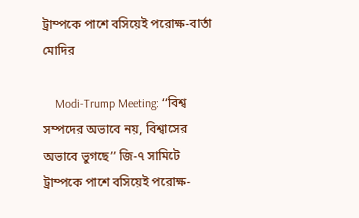ট্রাম্পকে পাশে বসিয়েই পরোক্ষ-বার্তা মোদির

    Modi-Trump Meeting: ‘‘বিশ্ব সম্পদের অভাবে নয়, বিশ্বাসের অভাবে ভুগছে’’ জি-৭ সামিটে ট্রাম্পকে পাশে বসিয়েই পরোক্ষ-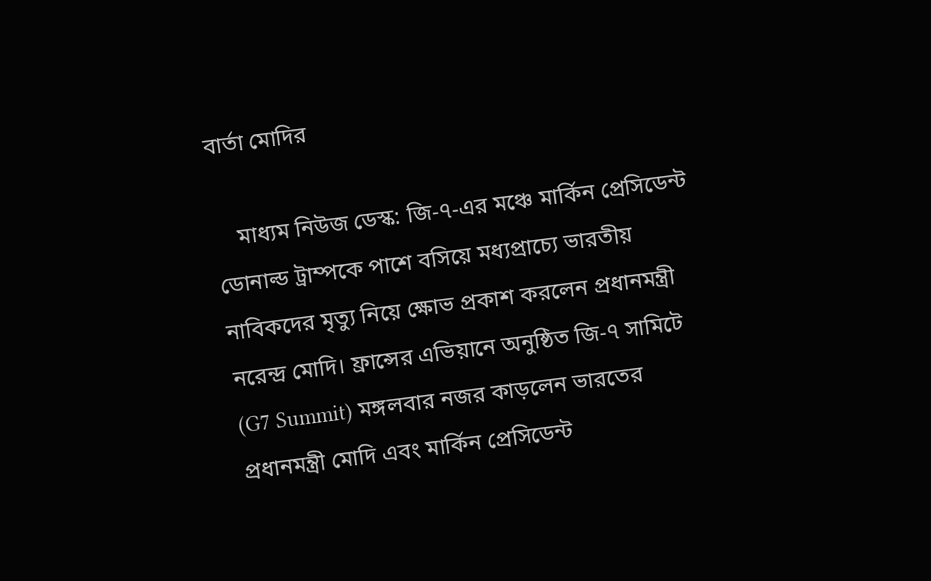বার্তা মোদির

    মাধ্যম নিউজ ডেস্ক: জি-৭-এর মঞ্চে মার্কিন প্রেসিডেন্ট ডোনাল্ড ট্রাম্পকে পাশে বসিয়ে মধ্যপ্রাচ্যে ভারতীয় নাবিকদের মৃত্যু নিয়ে ক্ষোভ প্রকাশ করলেন প্রধানমন্ত্রী নরেন্দ্র মোদি। ফ্রান্সের এভিয়ানে অনুষ্ঠিত জি-৭ সামিটে (G7 Summit) মঙ্গলবার নজর কাড়লেন ভারতের প্রধানমন্ত্রী মোদি এবং মার্কিন প্রেসিডেন্ট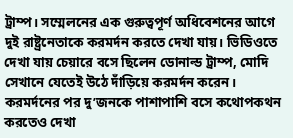ট্রাম্প। সম্মেলনের এক গুরুত্বপূর্ণ অধিবেশনের আগে দুই রাষ্ট্রনেতাকে করমর্দন করতে দেখা যায়। ভিডিওতে দেখা যায় চেয়ারে বসে ছিলেন ডোনাল্ড ট্রাম্প, মোদি সেখানে যেতেই উঠে দাঁড়িয়ে করমর্দন করেন। করমর্দনের পর দু’জনকে পাশাপাশি বসে কথোপকথন করতেও দেখা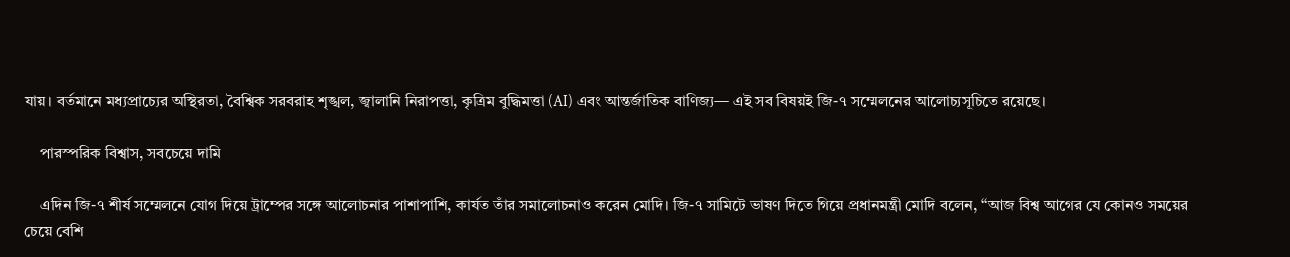যায়। বর্তমানে মধ্যপ্রাচ্যের অস্থিরতা, বৈশ্বিক সরবরাহ শৃঙ্খল, জ্বালানি নিরাপত্তা, কৃত্রিম বুদ্ধিমত্তা (AI) এবং আন্তর্জাতিক বাণিজ্য— এই সব বিষয়ই জি-৭ সম্মেলনের আলোচ্যসূচিতে রয়েছে।

    পারস্পরিক বিশ্বাস, সবচেয়ে দামি

    এদিন জি-৭ শীর্ষ সম্মেলনে যোগ দিয়ে ট্রাম্পের সঙ্গে আলোচনার পাশাপাশি, কার্যত তাঁর সমালোচনাও করেন মোদি। জি-৭ সামিটে ভাষণ দিতে গিয়ে প্রধানমন্ত্রী মোদি বলেন, ‘‘আজ বিশ্ব আগের যে কোনও সময়ের চেয়ে বেশি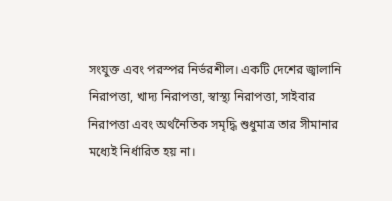সংযুক্ত এবং পরস্পর নির্ভরশীল। একটি দেশের জ্বালানি নিরাপত্তা, খাদ্য নিরাপত্তা, স্বাস্থ্য নিরাপত্তা, সাইবার নিরাপত্তা এবং অর্থনৈতিক সমৃদ্ধি শুধুমাত্র তার সীমানার মধ্যেই নির্ধারিত হয় না।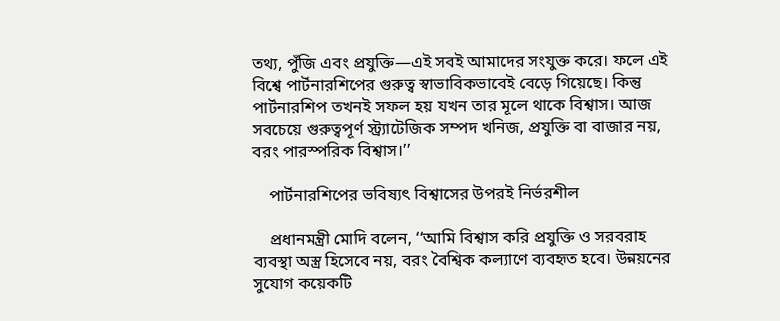তথ্য, পুঁজি এবং প্রযুক্তি—এই সবই আমাদের সংযুক্ত করে। ফলে এই বিশ্বে পার্টনারশিপের গুরুত্ব স্বাভাবিকভাবেই বেড়ে গিয়েছে। কিন্তু পার্টনারশিপ তখনই সফল হয় যখন তার মূলে থাকে বিশ্বাস। আজ সবচেয়ে গুরুত্বপূর্ণ স্ট্র্যাটেজিক সম্পদ খনিজ, প্রযুক্তি বা বাজার নয়, বরং পারস্পরিক বিশ্বাস।’’

    পার্টনারশিপের ভবিষ্যৎ বিশ্বাসের উপরই নির্ভরশীল

    প্রধানমন্ত্রী মোদি বলেন, ‘‘আমি বিশ্বাস করি প্রযুক্তি ও সরবরাহ ব্যবস্থা অস্ত্র হিসেবে নয়, বরং বৈশ্বিক কল্যাণে ব্যবহৃত হবে। উন্নয়নের সুযোগ কয়েকটি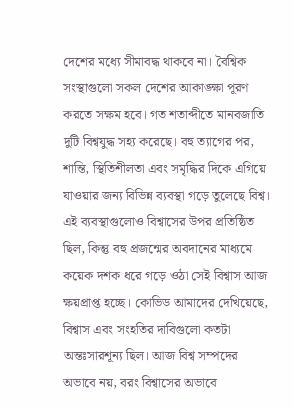দেশের মধ্যে সীমাবদ্ধ থাকবে না। বৈশ্বিক সংস্থাগুলো সকল দেশের আকাঙ্ক্ষা পূরণ করতে সক্ষম হবে। গত শতাব্দীতে মানবজাতি দুটি বিশ্বযুদ্ধ সহ্য করেছে। বহু ত্যাগের পর, শান্তি, স্থিতিশীলতা এবং সমৃদ্ধির দিকে এগিয়ে যাওয়ার জন্য বিভিন্ন ব্যবস্থা গড়ে তুলেছে বিশ্ব। এই ব্যবস্থাগুলোও বিশ্বাসের উপর প্রতিষ্ঠিত ছিল, কিন্তু বহু প্রজন্মের অবদানের মাধ্যমে কয়েক দশক ধরে গড়ে ওঠা সেই বিশ্বাস আজ ক্ষয়প্রাপ্ত হচ্ছে। কোভিড আমাদের দেখিয়েছে, বিশ্বাস এবং সংহতির দাবিগুলো কতটা অন্তঃসারশূন্য ছিল। আজ বিশ্ব সম্পদের অভাবে নয়, বরং বিশ্বাসের অভাবে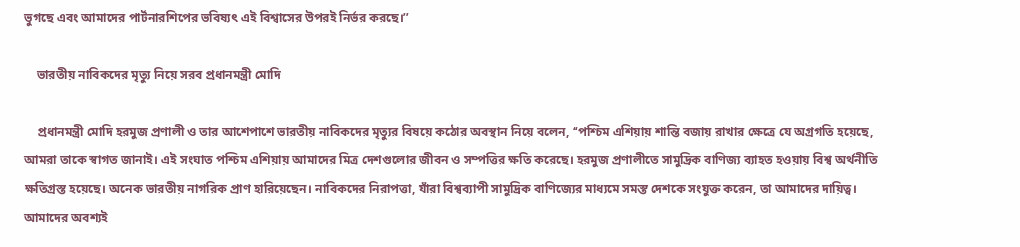ভুগছে এবং আমাদের পার্টনারশিপের ভবিষ্যৎ এই বিশ্বাসের উপরই নির্ভর করছে।’’

    ভারতীয় নাবিকদের মৃত্যু নিয়ে সরব প্রধানমন্ত্রী মোদি

    প্রধানমন্ত্রী মোদি হরমুজ প্রণালী ও তার আশেপাশে ভারতীয় নাবিকদের মৃত্যুর বিষয়ে কঠোর অবস্থান নিয়ে বলেন, ‘‘পশ্চিম এশিয়ায় শান্তি বজায় রাখার ক্ষেত্রে যে অগ্রগতি হয়েছে, আমরা তাকে স্বাগত জানাই। এই সংঘাত পশ্চিম এশিয়ায় আমাদের মিত্র দেশগুলোর জীবন ও সম্পত্তির ক্ষতি করেছে। হরমুজ প্রণালীতে সামুদ্রিক বাণিজ্য ব্যাহত হওয়ায় বিশ্ব অর্থনীতি ক্ষতিগ্রস্ত হয়েছে। অনেক ভারতীয় নাগরিক প্রাণ হারিয়েছেন। নাবিকদের নিরাপত্তা, যাঁরা বিশ্বব্যাপী সামুদ্রিক বাণিজ্যের মাধ্যমে সমস্ত দেশকে সংযুক্ত করেন, তা আমাদের দায়িত্ব। আমাদের অবশ্যই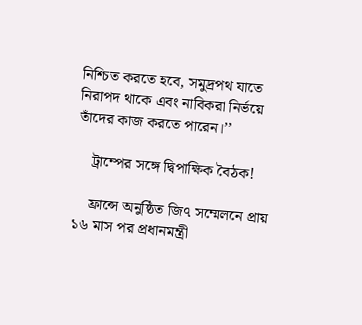নিশ্চিত করতে হবে, সমুদ্রপথ যাতে নিরাপদ থাকে এবং নাবিকরা নির্ভয়ে তাঁদের কাজ করতে পারেন।’’

    ট্রাম্পের সঙ্গে দ্বিপাক্ষিক বৈঠক!

    ফ্রান্সে অনুষ্ঠিত জি৭ সম্মেলনে প্রায় ১৬ মাস পর প্রধানমন্ত্রী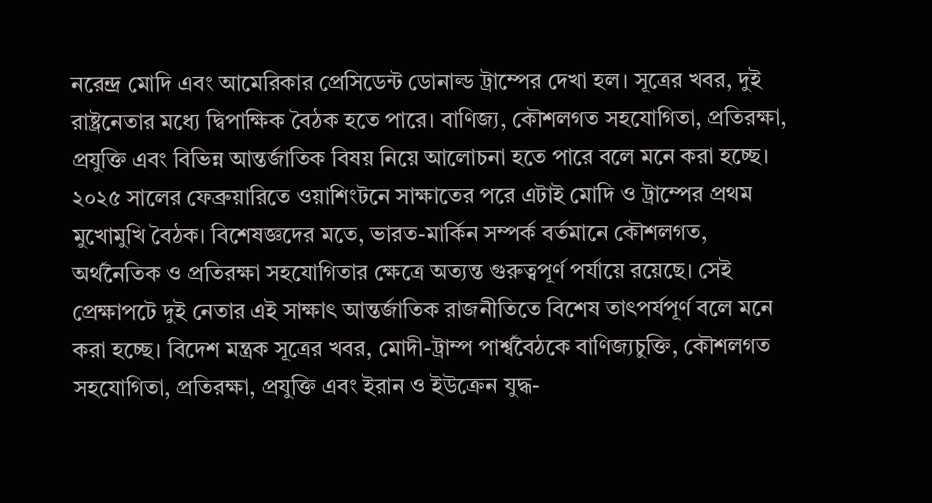নরেন্দ্র মোদি এবং আমেরিকার প্রেসিডেন্ট ডোনাল্ড ট্রাম্পের দেখা হল। সূত্রের খবর, দুই রাষ্ট্রনেতার মধ্যে দ্বিপাক্ষিক বৈঠক হতে পারে। বাণিজ্য, কৌশলগত সহযোগিতা, প্রতিরক্ষা, প্রযুক্তি এবং বিভিন্ন আন্তর্জাতিক বিষয় নিয়ে আলোচনা হতে পারে বলে মনে করা হচ্ছে। ২০২৫ সালের ফেব্রুয়ারিতে ওয়াশিংটনে সাক্ষাতের পরে এটাই মোদি ও ট্রাম্পের প্রথম মুখোমুখি বৈঠক। বিশেষজ্ঞদের মতে, ভারত-মার্কিন সম্পর্ক বর্তমানে কৌশলগত, অর্থনৈতিক ও প্রতিরক্ষা সহযোগিতার ক্ষেত্রে অত্যন্ত গুরুত্বপূর্ণ পর্যায়ে রয়েছে। সেই প্রেক্ষাপটে দুই নেতার এই সাক্ষাৎ আন্তর্জাতিক রাজনীতিতে বিশেষ তাৎপর্যপূর্ণ বলে মনে করা হচ্ছে। বিদেশ মন্ত্রক সূত্রের খবর, মোদী-ট্রাম্প পার্শ্ববৈঠকে বাণিজ্যচুক্তি, কৌশলগত সহযোগিতা, প্রতিরক্ষা, প্রযুক্তি এবং ইরান ও ইউক্রেন যুদ্ধ-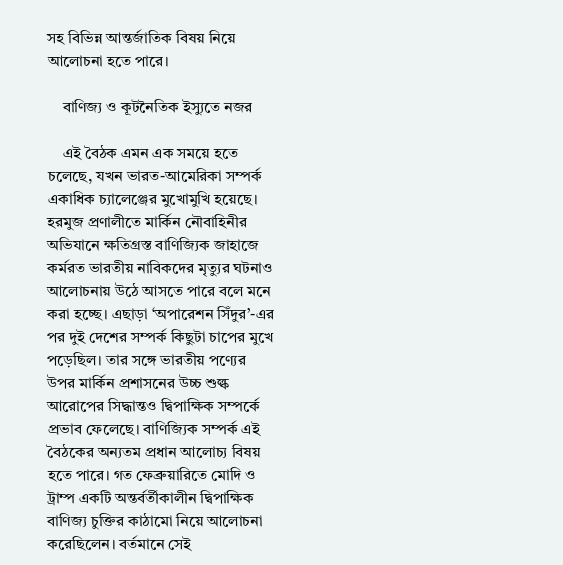সহ বিভিন্ন আন্তর্জাতিক বিষয় নিয়ে আলোচনা হতে পারে।

    বাণিজ্য ও কূটনৈতিক ইস্যুতে নজর

    এই বৈঠক এমন এক সময়ে হতে চলেছে, যখন ভারত-আমেরিকা সম্পর্ক একাধিক চ্যালেঞ্জের মুখোমুখি হয়েছে। হরমুজ প্রণালীতে মার্কিন নৌবাহিনীর অভিযানে ক্ষতিগ্রস্ত বাণিজ্যিক জাহাজে কর্মরত ভারতীয় নাবিকদের মৃত্যুর ঘটনাও আলোচনায় উঠে আসতে পারে বলে মনে করা হচ্ছে। এছাড়া ‘অপারেশন সিঁদুর’-এর পর দুই দেশের সম্পর্ক কিছুটা চাপের মুখে পড়েছিল। তার সঙ্গে ভারতীয় পণ্যের উপর মার্কিন প্রশাসনের উচ্চ শুল্ক আরোপের সিদ্ধান্তও দ্বিপাক্ষিক সম্পর্কে প্রভাব ফেলেছে। বাণিজ্যিক সম্পর্ক এই বৈঠকের অন্যতম প্রধান আলোচ্য বিষয় হতে পারে। গত ফেব্রুয়ারিতে মোদি ও ট্রাম্প একটি অন্তর্বর্তীকালীন দ্বিপাক্ষিক বাণিজ্য চুক্তির কাঠামো নিয়ে আলোচনা করেছিলেন। বর্তমানে সেই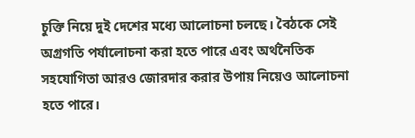চুক্তি নিয়ে দুই দেশের মধ্যে আলোচনা চলছে। বৈঠকে সেই অগ্রগতি পর্যালোচনা করা হতে পারে এবং অর্থনৈতিক সহযোগিতা আরও জোরদার করার উপায় নিয়েও আলোচনা হতে পারে।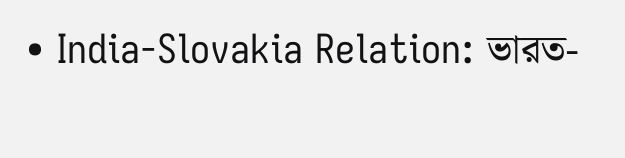• India-Slovakia Relation: ভারত-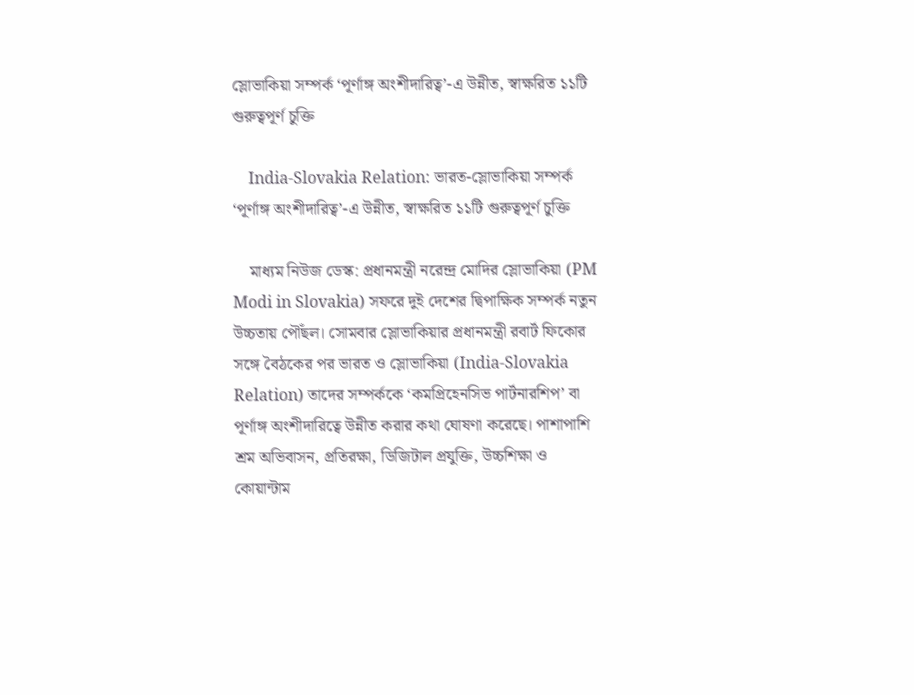স্লোভাকিয়া সম্পর্ক ‘পূর্ণাঙ্গ অংশীদারিত্ব’-এ উন্নীত, স্বাক্ষরিত ১১টি গুরুত্বপূর্ণ চুক্তি

    India-Slovakia Relation: ভারত-স্লোভাকিয়া সম্পর্ক ‘পূর্ণাঙ্গ অংশীদারিত্ব’-এ উন্নীত, স্বাক্ষরিত ১১টি গুরুত্বপূর্ণ চুক্তি

    মাধ্যম নিউজ ডেস্ক: প্রধানমন্ত্রী নরেন্দ্র মোদির স্লোভাকিয়া (PM Modi in Slovakia) সফরে দুই দেশের দ্বিপাক্ষিক সম্পর্ক নতুন উচ্চতায় পৌঁছল। সোমবার স্লোভাকিয়ার প্রধানমন্ত্রী রবার্ট ফিকোর সঙ্গে বৈঠকের পর ভারত ও স্লোভাকিয়া (India-Slovakia Relation) তাদের সম্পর্ককে ‘কমপ্রিহেনসিভ পার্টনারশিপ’ বা পূর্ণাঙ্গ অংশীদারিত্বে উন্নীত করার কথা ঘোষণা করেছে। পাশাপাশি শ্রম অভিবাসন, প্রতিরক্ষা, ডিজিটাল প্রযুক্তি, উচ্চশিক্ষা ও কোয়ান্টাম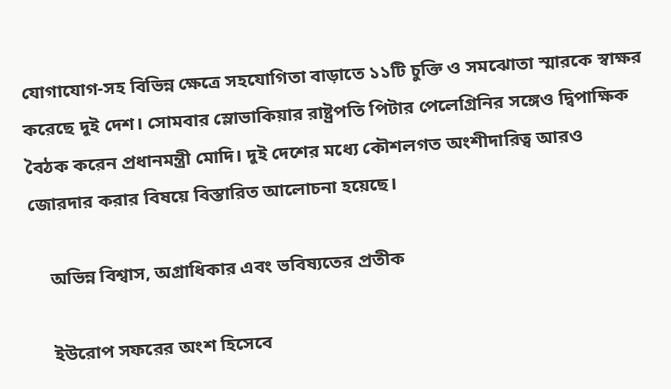যোগাযোগ-সহ বিভিন্ন ক্ষেত্রে সহযোগিতা বাড়াতে ১১টি চুক্তি ও সমঝোতা স্মারকে স্বাক্ষর করেছে দুই দেশ। সোমবার স্লোভাকিয়ার রাষ্ট্রপতি পিটার পেলেগ্রিনির সঙ্গেও দ্বিপাক্ষিক বৈঠক করেন প্রধানমন্ত্রী মোদি। দুই দেশের মধ্যে কৌশলগত অংশীদারিত্ব আরও জোরদার করার বিষয়ে বিস্তারিত আলোচনা হয়েছে।

    অভিন্ন বিশ্বাস, অগ্রাধিকার এবং ভবিষ্যতের প্রতীক

    ইউরোপ সফরের অংশ হিসেবে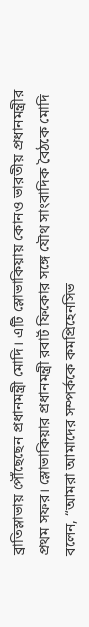ব্রাতিস্লাভায় পৌঁছেছেন প্রধানমন্ত্রী মোদি। এটি স্লোভাকিয়ায় কোনও ভারতীয় প্রধানমন্ত্রীর প্রথম সফর। স্লোভাকিয়ার প্রধানমন্ত্রী রবার্ট ফিকোর সঙ্গে যৌথ সাংবাদিক বৈঠকে মোদি বলেন, “আমরা আমাদের সম্পর্ককে কমপ্রিহেনসিভ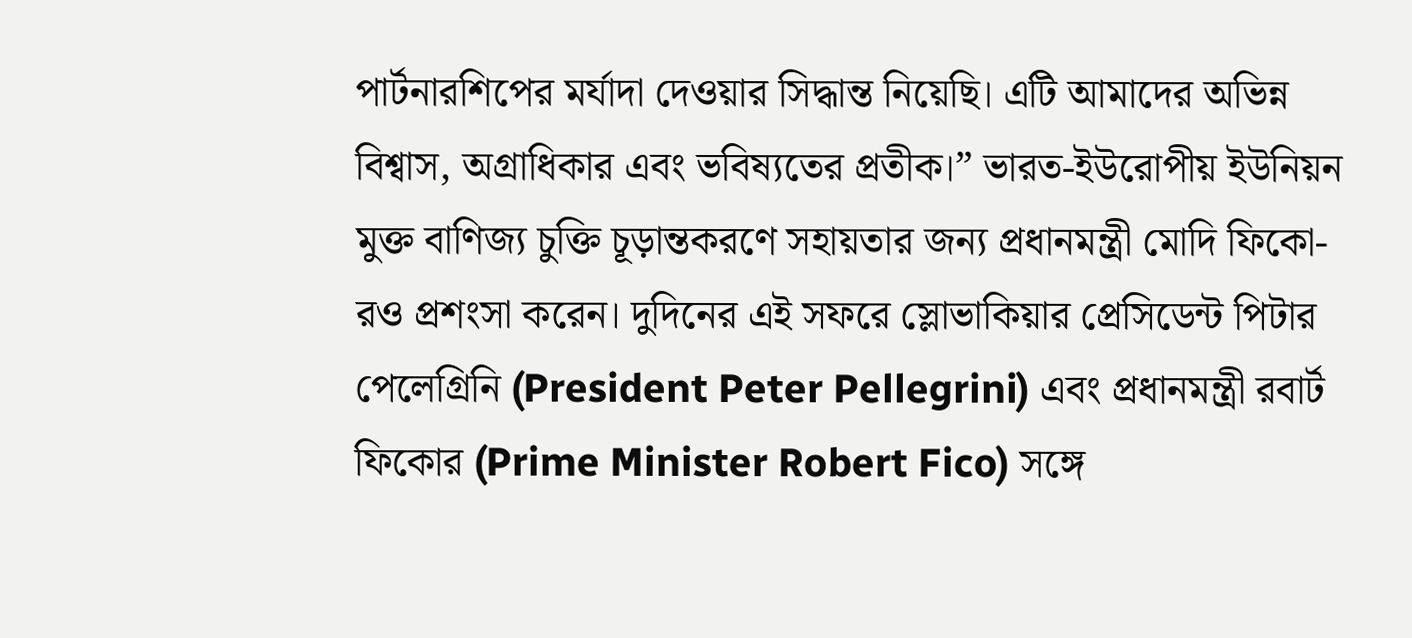পার্টনারশিপের মর্যাদা দেওয়ার সিদ্ধান্ত নিয়েছি। এটি আমাদের অভিন্ন বিশ্বাস, অগ্রাধিকার এবং ভবিষ্যতের প্রতীক।” ভারত-ইউরোপীয় ইউনিয়ন মুক্ত বাণিজ্য চুক্তি চূড়ান্তকরণে সহায়তার জন্য প্রধানমন্ত্রী মোদি ফিকো-রও প্রশংসা করেন। দুদিনের এই সফরে স্লোভাকিয়ার প্রেসিডেন্ট পিটার পেলেগ্রিনি (President Peter Pellegrini) এবং প্রধানমন্ত্রী রবার্ট ফিকোর (Prime Minister Robert Fico) সঙ্গে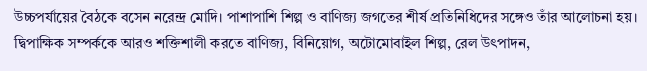উচ্চপর্যায়ের বৈঠকে বসেন নরেন্দ্র মোদি। পাশাপাশি শিল্প ও বাণিজ্য জগতের শীর্ষ প্রতিনিধিদের সঙ্গেও তাঁর আলোচনা হয়। দ্বিপাক্ষিক সম্পর্ককে আরও শক্তিশালী করতে বাণিজ্য, বিনিয়োগ, অটোমোবাইল শিল্প, রেল উৎপাদন,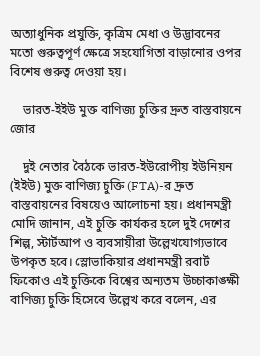অত্যাধুনিক প্রযুক্তি, কৃত্রিম মেধা ও উদ্ভাবনের মতো গুরুত্বপূর্ণ ক্ষেত্রে সহযোগিতা বাড়ানোর ওপর বিশেষ গুরুত্ব দেওয়া হয়।

    ভারত-ইইউ মুক্ত বাণিজ্য চুক্তির দ্রুত বাস্তবায়নে জোর

    দুই নেতার বৈঠকে ভারত-ইউরোপীয় ইউনিয়ন (ইইউ) মুক্ত বাণিজ্য চুক্তি (FTA)-র দ্রুত বাস্তবায়নের বিষয়েও আলোচনা হয়। প্রধানমন্ত্রী মোদি জানান, এই চুক্তি কার্যকর হলে দুই দেশের শিল্প, স্টার্টআপ ও ব্যবসায়ীরা উল্লেখযোগ্যভাবে উপকৃত হবে। স্লোভাকিয়ার প্রধানমন্ত্রী রবার্ট ফিকোও এই চুক্তিকে বিশ্বের অন্যতম উচ্চাকাঙ্ক্ষী বাণিজ্য চুক্তি হিসেবে উল্লেখ করে বলেন, এর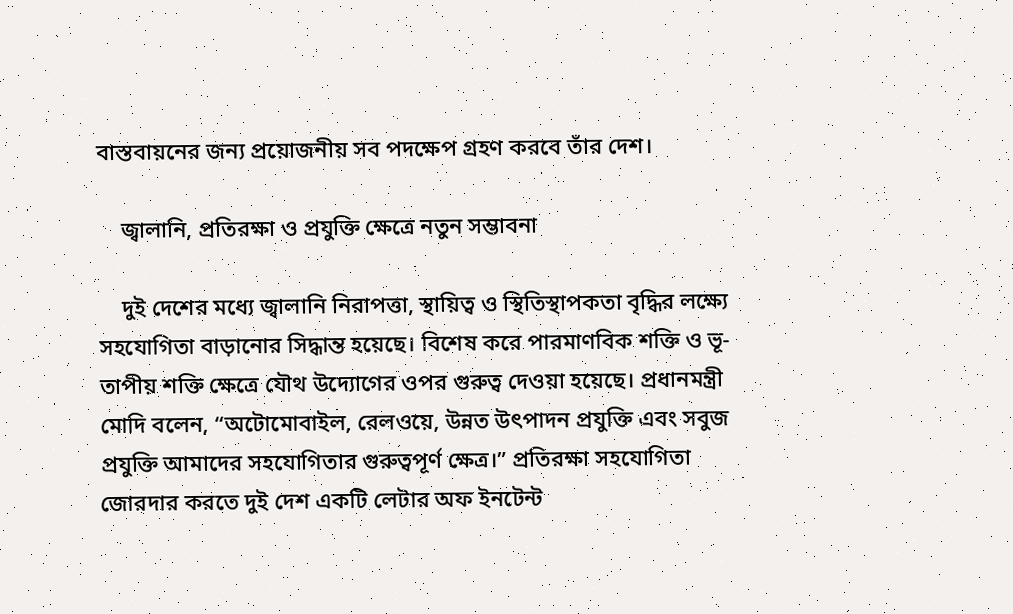বাস্তবায়নের জন্য প্রয়োজনীয় সব পদক্ষেপ গ্রহণ করবে তাঁর দেশ।

    জ্বালানি, প্রতিরক্ষা ও প্রযুক্তি ক্ষেত্রে নতুন সম্ভাবনা

    দুই দেশের মধ্যে জ্বালানি নিরাপত্তা, স্থায়িত্ব ও স্থিতিস্থাপকতা বৃদ্ধির লক্ষ্যে সহযোগিতা বাড়ানোর সিদ্ধান্ত হয়েছে। বিশেষ করে পারমাণবিক শক্তি ও ভূ-তাপীয় শক্তি ক্ষেত্রে যৌথ উদ্যোগের ওপর গুরুত্ব দেওয়া হয়েছে। প্রধানমন্ত্রী মোদি বলেন, “অটোমোবাইল, রেলওয়ে, উন্নত উৎপাদন প্রযুক্তি এবং সবুজ প্রযুক্তি আমাদের সহযোগিতার গুরুত্বপূর্ণ ক্ষেত্র।” প্রতিরক্ষা সহযোগিতা জোরদার করতে দুই দেশ একটি লেটার অফ ইনটেন্ট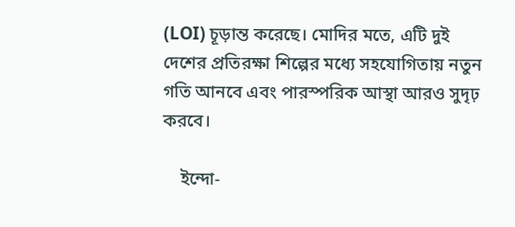(LOI) চূড়ান্ত করেছে। মোদির মতে, এটি দুই দেশের প্রতিরক্ষা শিল্পের মধ্যে সহযোগিতায় নতুন গতি আনবে এবং পারস্পরিক আস্থা আরও সুদৃঢ় করবে।

    ইন্দো-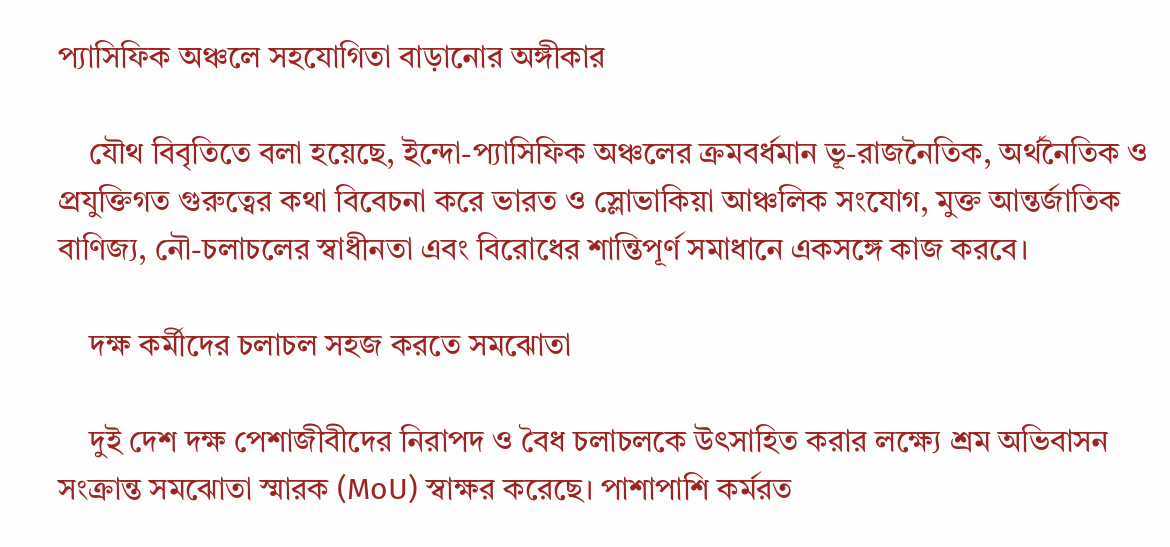প্যাসিফিক অঞ্চলে সহযোগিতা বাড়ানোর অঙ্গীকার

    যৌথ বিবৃতিতে বলা হয়েছে, ইন্দো-প্যাসিফিক অঞ্চলের ক্রমবর্ধমান ভূ-রাজনৈতিক, অর্থনৈতিক ও প্রযুক্তিগত গুরুত্বের কথা বিবেচনা করে ভারত ও স্লোভাকিয়া আঞ্চলিক সংযোগ, মুক্ত আন্তর্জাতিক বাণিজ্য, নৌ-চলাচলের স্বাধীনতা এবং বিরোধের শান্তিপূর্ণ সমাধানে একসঙ্গে কাজ করবে।

    দক্ষ কর্মীদের চলাচল সহজ করতে সমঝোতা

    দুই দেশ দক্ষ পেশাজীবীদের নিরাপদ ও বৈধ চলাচলকে উৎসাহিত করার লক্ষ্যে শ্রম অভিবাসন সংক্রান্ত সমঝোতা স্মারক (MoU) স্বাক্ষর করেছে। পাশাপাশি কর্মরত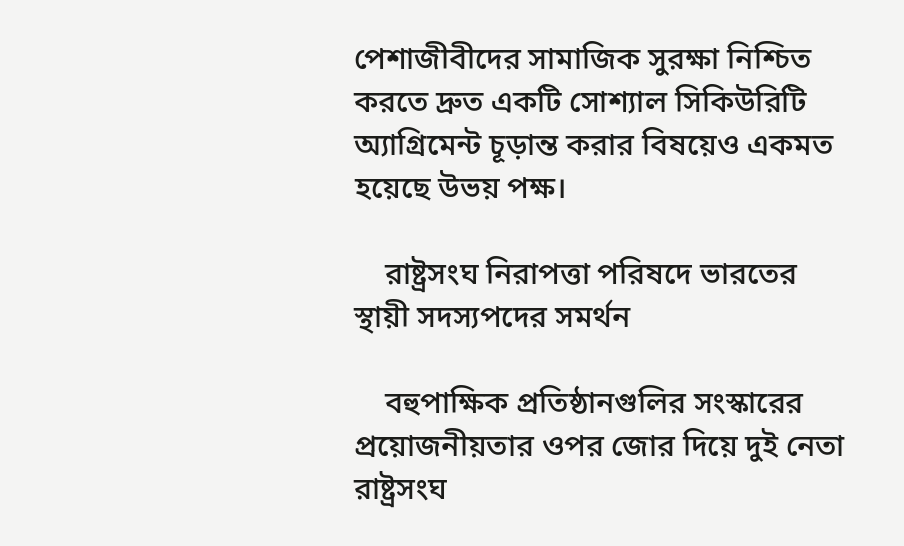পেশাজীবীদের সামাজিক সুরক্ষা নিশ্চিত করতে দ্রুত একটি সোশ্যাল সিকিউরিটি অ্যাগ্রিমেন্ট চূড়ান্ত করার বিষয়েও একমত হয়েছে উভয় পক্ষ।

    রাষ্ট্রসংঘ নিরাপত্তা পরিষদে ভারতের স্থায়ী সদস্যপদের সমর্থন

    বহুপাক্ষিক প্রতিষ্ঠানগুলির সংস্কারের প্রয়োজনীয়তার ওপর জোর দিয়ে দুই নেতা রাষ্ট্রসংঘ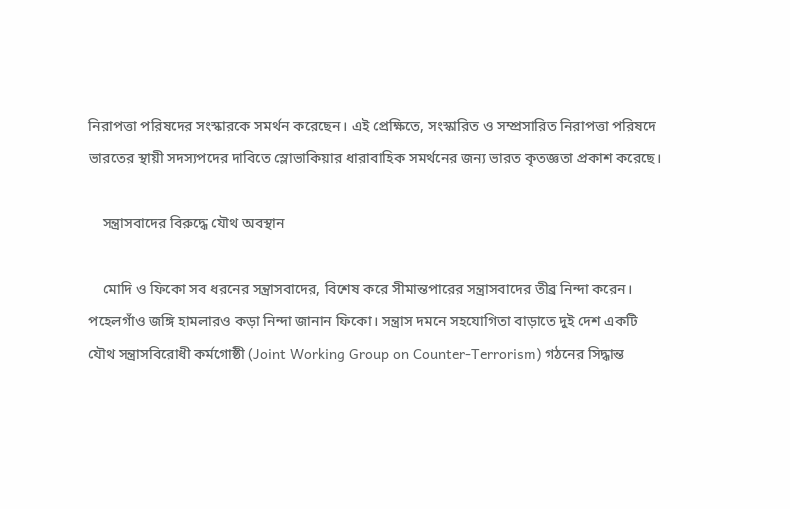নিরাপত্তা পরিষদের সংস্কারকে সমর্থন করেছেন। এই প্রেক্ষিতে, সংস্কারিত ও সম্প্রসারিত নিরাপত্তা পরিষদে ভারতের স্থায়ী সদস্যপদের দাবিতে স্লোভাকিয়ার ধারাবাহিক সমর্থনের জন্য ভারত কৃতজ্ঞতা প্রকাশ করেছে।

    সন্ত্রাসবাদের বিরুদ্ধে যৌথ অবস্থান

    মোদি ও ফিকো সব ধরনের সন্ত্রাসবাদের, বিশেষ করে সীমান্তপারের সন্ত্রাসবাদের তীব্র নিন্দা করেন। পহেলগাঁও জঙ্গি হামলারও কড়া নিন্দা জানান ফিকো। সন্ত্রাস দমনে সহযোগিতা বাড়াতে দুই দেশ একটি যৌথ সন্ত্রাসবিরোধী কর্মগোষ্ঠী (Joint Working Group on Counter-Terrorism) গঠনের সিদ্ধান্ত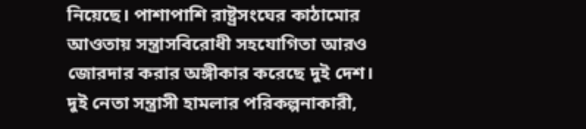নিয়েছে। পাশাপাশি রাষ্ট্রসংঘের কাঠামোর আওতায় সন্ত্রাসবিরোধী সহযোগিতা আরও জোরদার করার অঙ্গীকার করেছে দুই দেশ। দুই নেতা সন্ত্রাসী হামলার পরিকল্পনাকারী,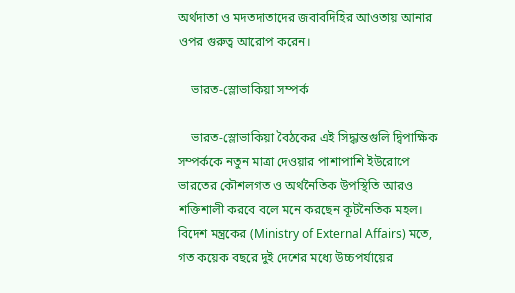অর্থদাতা ও মদতদাতাদের জবাবদিহির আওতায় আনার ওপর গুরুত্ব আরোপ করেন।

    ভারত-স্লোভাকিয়া সম্পর্ক

    ভারত-স্লোভাকিয়া বৈঠকের এই সিদ্ধান্তগুলি দ্বিপাক্ষিক সম্পর্ককে নতুন মাত্রা দেওয়ার পাশাপাশি ইউরোপে ভারতের কৌশলগত ও অর্থনৈতিক উপস্থিতি আরও শক্তিশালী করবে বলে মনে করছেন কূটনৈতিক মহল। বিদেশ মন্ত্রকের (Ministry of External Affairs) মতে, গত কয়েক বছরে দুই দেশের মধ্যে উচ্চপর্যায়ের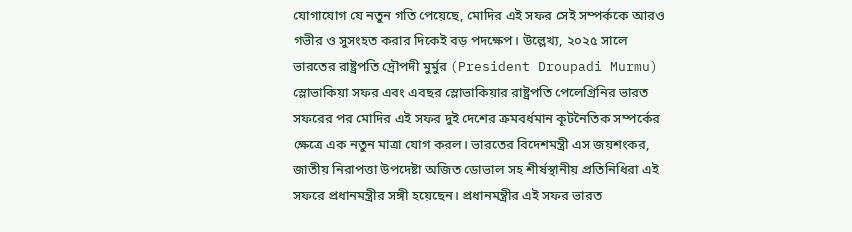যোগাযোগ যে নতুন গতি পেয়েছে, মোদির এই সফর সেই সম্পর্ককে আরও গভীর ও সুসংহত করার দিকেই বড় পদক্ষেপ। উল্লেখ্য, ২০২৫ সালে ভারতের রাষ্ট্রপতি দ্রৌপদী মুর্মুর (President Droupadi Murmu) স্লোভাকিয়া সফর এবং এবছর স্লোভাকিয়ার রাষ্ট্রপতি পেলেগ্রিনির ভারত সফরের পর মোদির এই সফর দুই দেশের ক্রমবর্ধমান কূটনৈতিক সম্পর্কের ক্ষেত্রে এক নতুন মাত্রা যোগ করল। ভারতের বিদেশমন্ত্রী এস জয়শংকর, জাতীয় নিরাপত্তা উপদেষ্টা অজিত ডোভাল সহ শীর্ষস্থানীয় প্রতিনিধিরা এই সফরে প্রধানমন্ত্রীর সঙ্গী হয়েছেন। প্রধানমন্ত্রীর এই সফর ভারত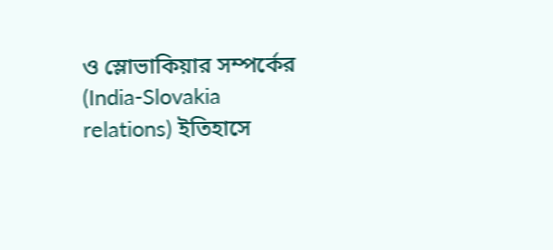ও স্লোভাকিয়ার সম্পর্কের (India-Slovakia relations) ইতিহাসে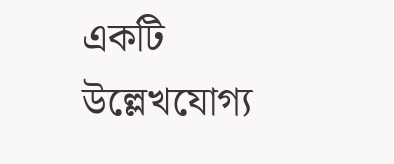একটি উল্লেখযোগ্য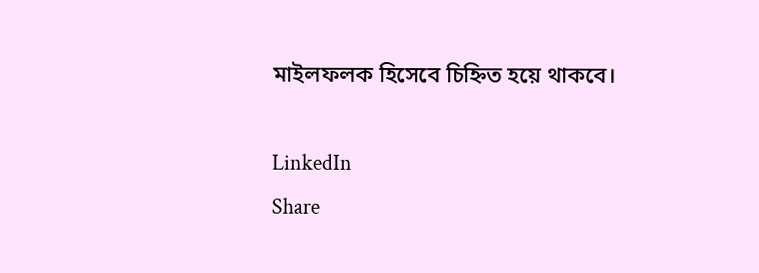মাইলফলক হিসেবে চিহ্নিত হয়ে থাকবে।

LinkedIn
Share